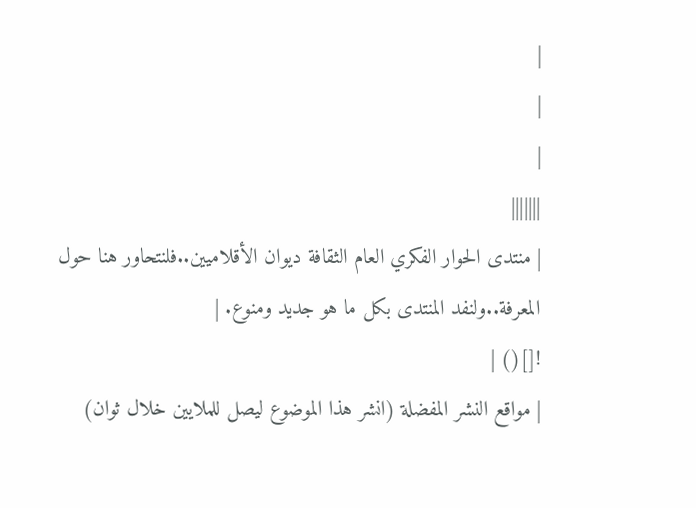|
|
|
|||||||
| منتدى الحوار الفكري العام الثقافة ديوان الأقلاميين..فلنتحاور هنا حول المعرفة..ولنفد المنتدى بكل ما هو جديد ومنوع. |
![]() |
| مواقع النشر المفضلة (انشر هذا الموضوع ليصل للملايين خلال ثوان)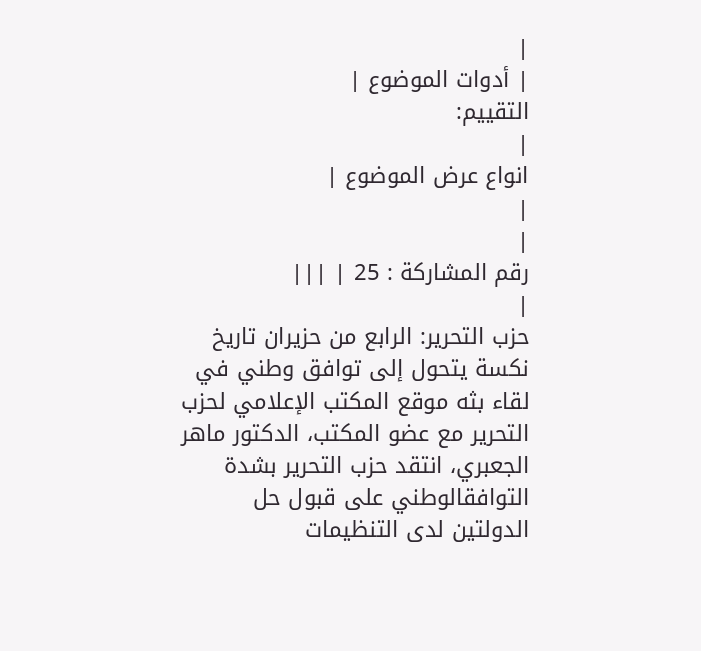|
| أدوات الموضوع |
التقييم:
|
انواع عرض الموضوع |
|
|
رقم المشاركة : 25 | |||
|
حزب التحرير: الرابع من حزيران تاريخ نكسة يتحول إلى توافق وطني في لقاء بثه موقع المكتب الإعلامي لحزب التحرير مع عضو المكتب، الدكتور ماهر الجعبري، انتقد حزب التحرير بشدة التوافقالوطني على قبول حل الدولتين لدى التنظيمات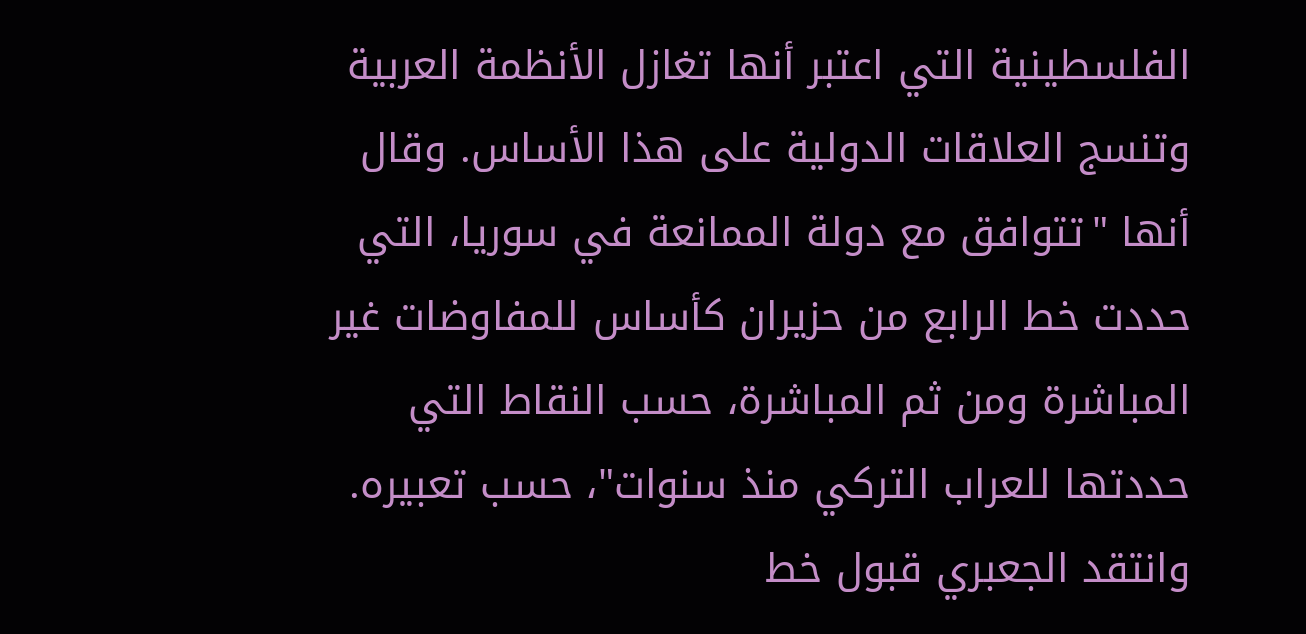الفلسطينية التي اعتبر أنها تغازل الأنظمة العربية وتنسج العلاقات الدولية على هذا الأساس. وقال أنها "تتوافق مع دولة الممانعة في سوريا، التي حددت خط الرابع من حزيران كأساس للمفاوضات غير المباشرة ومن ثم المباشرة، حسب النقاط التي حددتها للعراب التركي منذ سنوات"، حسب تعبيره. وانتقد الجعبري قبول خط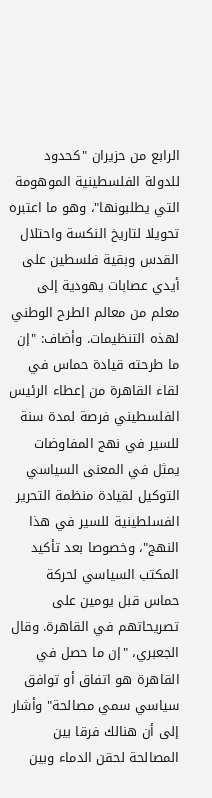الرابع من حزيران "كحدود للدولة الفلسطينية الموهومة التي يطلبونها"، وهو ما اعتبره تحويلا لتاريخ النكسة واحتلال القدس وبقية فلسطين على أيدي عصابات يهودية إلى معلم من معالم الطرح الوطني لهذه التنظيمات. وأضاف: "إن ما طرحته قيادة حماس في لقاء القاهرة من إعطاء الرئيس الفلسطيني فرصة لمدة سنة للسير في نهج المفاوضات يمثل في المعنى السياسي التوكيل لقيادة منظمة التحرير الفسلطينية للسير في هذا النهج"، وخصوصا بعد تأكيد المكتب السياسي لحركة حماس قبل يومين على تصريحاتهم في القاهرة. وقال الجعبري، "إن ما حصل في القاهرة هو اتفاق أو توافق سياسي سمي مصالحة" وأشار إلى أن هنالك فرقا بين المصالحة لحقن الدماء وبين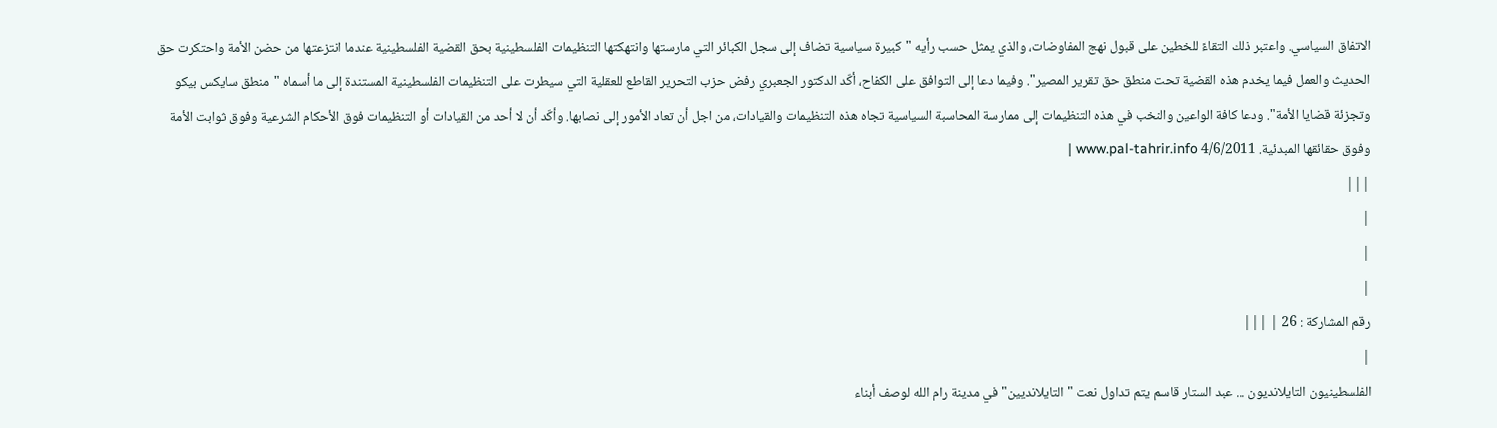الاتفاق السياسي. واعتبر ذلك التقاءً للخطين على قبول نهج المفاوضات، والذي يمثل حسب رأيه "كبيرة سياسية تضاف إلى سجل الكبائر التي مارستها وانتهكتها التنظيمات الفلسطينية بحق القضية الفلسطينية عندما انتزعتها من حضن الأمة واحتكرت حق الحديث والعمل فيما يخدم هذه القضية تحت منطق حق تقرير المصير". وفيما دعا إلى التوافق على الكفاح، أكّد الدكتور الجعبري رفض حزب التحرير القاطع للعقلية التي سيطرت على التنظيمات الفلسطينية المستندة إلى ما أسماه "منطق سايكس بيكو وتجزئة قضايا الأمة". ودعا كافة الواعين والنخب في هذه التنظيمات إلى ممارسة المحاسبة السياسية تجاه هذه التنظيمات والقيادات، من اجل أن تعاد الأمور إلى نصابها. وأكّد أن لا أحد من القيادات أو التنظيمات فوق الأحكام الشرعية وفوق ثوابت الأمة وفوق حقائقها المبدئية. 4/6/2011 www.pal-tahrir.info |
|||
|
|
|
رقم المشاركة : 26 | |||
|
الفلسطينيون التايلانديون ... عبد الستار قاسم يتم تداول نعت "التايلانديين" في مدينة رام الله لوصف أبناء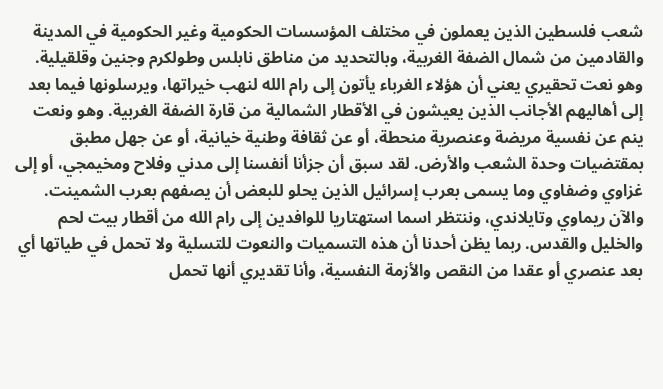شعب فلسطين الذين يعملون في مختلف المؤسسات الحكومية وغير الحكومية في المدينة والقادمين من شمال الضفة الغربية، وبالتحديد من مناطق نابلس وطولكرم وجنين وقلقيلية. وهو نعت تحقيري يعني أن هؤلاء الغرباء يأتون إلى رام الله لنهب خيراتها، ويرسلونها فيما بعد إلى أهاليهم الأجانب الذين يعيشون في الأقطار الشمالية من قارة الضفة الغربية. وهو ونعت ينم عن نفسية مريضة وعنصرية منحطة، أو عن ثقافة وطنية خيانية، أو عن جهل مطبق بمقتضيات وحدة الشعب والأرض. لقد سبق أن جزأنا أنفسنا إلى مدني وفلاح ومخيمجي، أو إلى غزاوي وضفاوي وما يسمى بعرب إسرائيل الذين يحلو للبعض أن يصفهم بعرب الشمينت. والآن ريماوي وتايلاندي، وننتظر اسما استهتاريا للوافدين إلى رام الله من أقطار بيت لحم والخليل والقدس. ربما يظن أحدنا أن هذه التسميات والنعوت للتسلية ولا تحمل في طياتها أي بعد عنصري أو عقدا من النقص والأزمة النفسية، وأنا تقديري أنها تحمل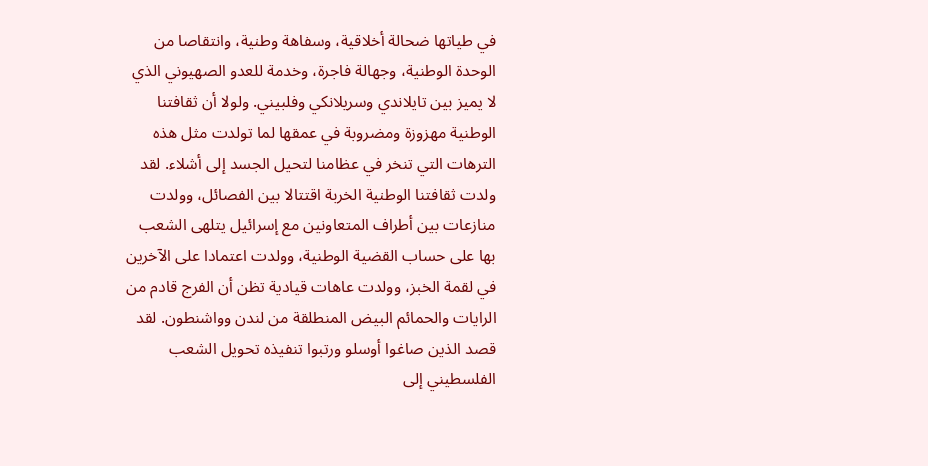في طياتها ضحالة أخلاقية، وسفاهة وطنية، وانتقاصا من الوحدة الوطنية، وجهالة فاجرة، وخدمة للعدو الصهيوني الذي لا يميز بين تايلاندي وسريلانكي وفلبيني. ولولا أن ثقافتنا الوطنية مهزوزة ومضروبة في عمقها لما تولدت مثل هذه الترهات التي تنخر في عظامنا لتحيل الجسد إلى أشلاء. لقد ولدت ثقافتنا الوطنية الخربة اقتتالا بين الفصائل، وولدت منازعات بين أطراف المتعاونين مع إسرائيل يتلهى الشعب بها على حساب القضية الوطنية، وولدت اعتمادا على الآخرين في لقمة الخبز، وولدت عاهات قيادية تظن أن الفرج قادم من الرايات والحمائم البيض المنطلقة من لندن وواشنطون. لقد قصد الذين صاغوا أوسلو ورتبوا تنفيذه تحويل الشعب الفلسطيني إلى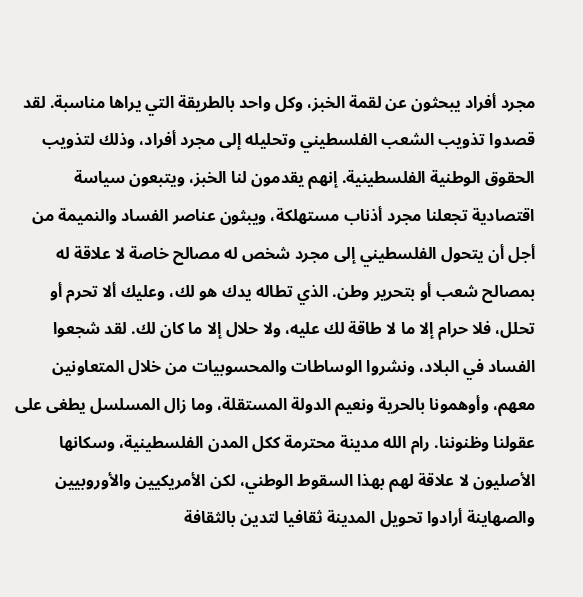مجرد أفراد يبحثون عن لقمة الخبز، وكل واحد بالطريقة التي يراها مناسبة. لقد قصدوا تذويب الشعب الفلسطيني وتحليله إلى مجرد أفراد، وذلك لتذويب الحقوق الوطنية الفلسطينية. إنهم يقدمون لنا الخبز، ويتبعون سياسة اقتصادية تجعلنا مجرد أذناب مستهلكة، ويبثون عناصر الفساد والنميمة من أجل أن يتحول الفلسطيني إلى مجرد شخص له مصالح خاصة لا علاقة له بمصالح شعب أو بتحرير وطن. الذي تطاله يدك هو لك، وعليك ألا تحرم أو تحلل، فلا حرام إلا ما لا طاقة لك عليه، ولا حلال إلا ما كان لك. لقد شجعوا الفساد في البلاد، ونشروا الوساطات والمحسوبيات من خلال المتعاونين معهم، وأوهمونا بالحرية ونعيم الدولة المستقلة، وما زال المسلسل يطغى على عقولنا وظنوننا. رام الله مدينة محترمة ككل المدن الفلسطينية، وسكانها الأصليون لا علاقة لهم بهذا السقوط الوطني، لكن الأمريكيين والأوروبيين والصهاينة أرادوا تحويل المدينة ثقافيا لتدين بالثقافة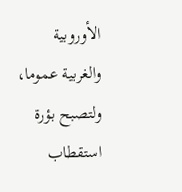الأوروبية والغربية عموما، ولتصبح بؤرة استقطاب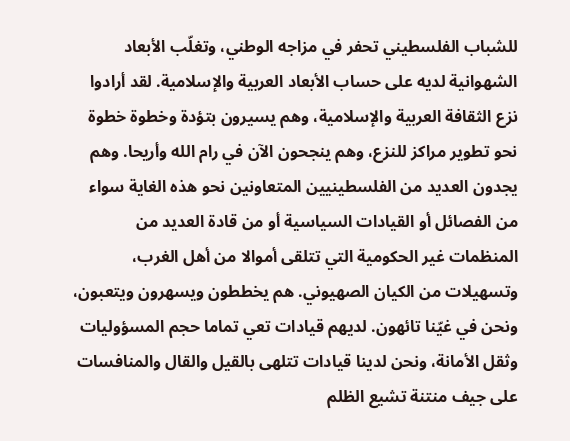للشباب الفلسطيني تحفر في مزاجه الوطني، وتغلّب الأبعاد الشهوانية لديه على حساب الأبعاد العربية والإسلامية. لقد أرادوا نزع الثقافة العربية والإسلامية، وهم يسيرون بتؤدة وخطوة خطوة نحو تطوير مراكز للنزع، وهم ينجحون الآن في رام الله وأريحا. وهم يجدون العديد من الفلسطينيين المتعاونين نحو هذه الغاية سواء من الفصائل أو القيادات السياسية أو من قادة العديد من المنظمات غير الحكومية التي تتلقى أموالا من أهل الغرب، وتسهيلات من الكيان الصهيوني. هم يخططون ويسهرون ويتعبون، ونحن في غيّنا تائهون. لديهم قيادات تعي تماما حجم المسؤوليات وثقل الأمانة، ونحن لدينا قيادات تتلهى بالقيل والقال والمنافسات على جيف منتنة تشيع الظلم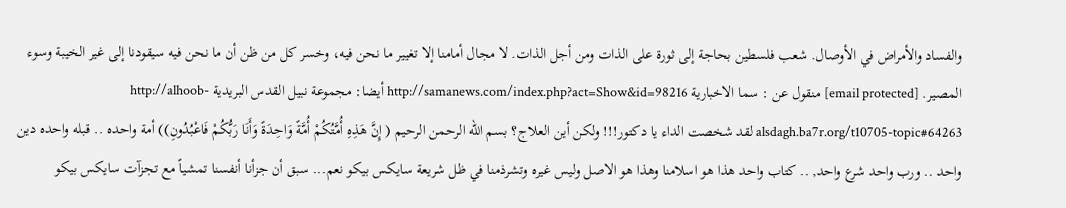والفساد والأمراض في الأوصال. شعب فلسطين بحاجة إلى ثورة على الذات ومن أجل الذات. لا مجال أمامنا إلا تغيير ما نحن فيه، وخسر كل من ظن أن ما نحن فيه سيقودنا إلى غير الخيبة وسوء المصير. [email protected] منقول عن : سما الاخبارية http://samanews.com/index.php?act=Show&id=98216 أيضا: مجموعة نبيل القدس البريدية http://alhoob-alsdagh.ba7r.org/t10705-topic#64263 لقد شخصت الداء يا دكتور!!! ولكن أين العلاج؟ بسم الله الرحمن الرحيم ( إِنَّ هَذِهِ أُمَّتُكُمْ أُمَّةً وَاحِدَةً وَأَنَا رَبُّكُمْ فَاعْبُدُونِ)) أمة واحده .. قبله واحده دين واحد .. ورب واحد شرع واحد, .. كتاب واحد هذا هو اسلامنا وهذا هو الاصل وليس غيره وتشرذمنا في ظل شريعة سايكس بيكو نعم... سبق أن جزأنا أنفسنا تمشياً مع تجزآت سايكس بيكو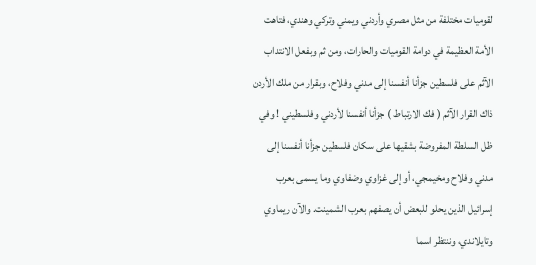لقوميات مختلفة من مثل مصري وأردني ويمني وتركي وهندي، فتاهت الأمة العظيمة في دوامة القوميات والحارات، ومن ثم وبفعل الانتداب الآثم على فلسطين جزأنا أنفسنا إلى مدني وفلاح، وبقرار من ملك الأردن ذاك القرار الآثم ( فك الارتباط ) جزأنا أنفسنا لأردني وفلسطيني ! وفي ظل السلطة المفروضة بشقيها على سكان فلسطين جزأنا أنفسنا إلى مدني وفلاح ومخيمجي، أو إلى غزاوي وضفاوي وما يسمى بعرب إسرائيل الذين يحلو للبعض أن يصفهم بعرب الشمينت. والآن ريماوي وتايلاندي، وننتظر اسما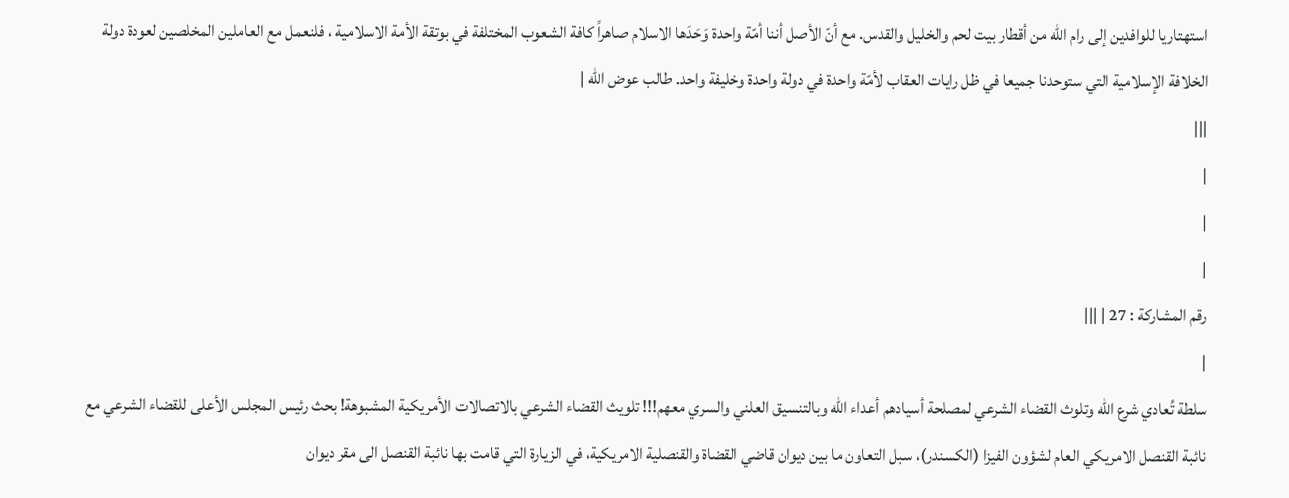استهتاريا للوافدين إلى رام الله من أقطار بيت لحم والخليل والقدس. مع أنّ الأصل أننا أمّة واحدة وَحَدَها الاسلام صاهراً كافة الشعوب المختلفة في بوتقة الأمة الاسلامية ، فلنعمل مع العاملين المخلصين لعودة دولة الخلافة الإسلامية التي ستوحدنا جميعا في ظل رايات العقاب لأمّة واحدة في دولة واحدة وخليفة واحد. طالب عوض الله |
|||
|
|
|
رقم المشاركة : 27 | |||
|
سلطة تُعادي شرع الله وتلوث القضاء الشرعي لمصلحة أسيادهم أعداء الله وبالتنسيق العلني والسري معهم!!! تلويث القضاء الشرعي بالاتصالات الأمريكية المشبوهة! بحث رئيس المجلس الأعلى للقضاء الشرعي مع نائبة القنصل الامريكي العام لشؤون الفيزا (الكسندر)، سبل التعاون ما بين ديوان قاضي القضاة والقنصلية الامريكية، في الزيارة التي قامت بها نائبة القنصل الى مقر ديوان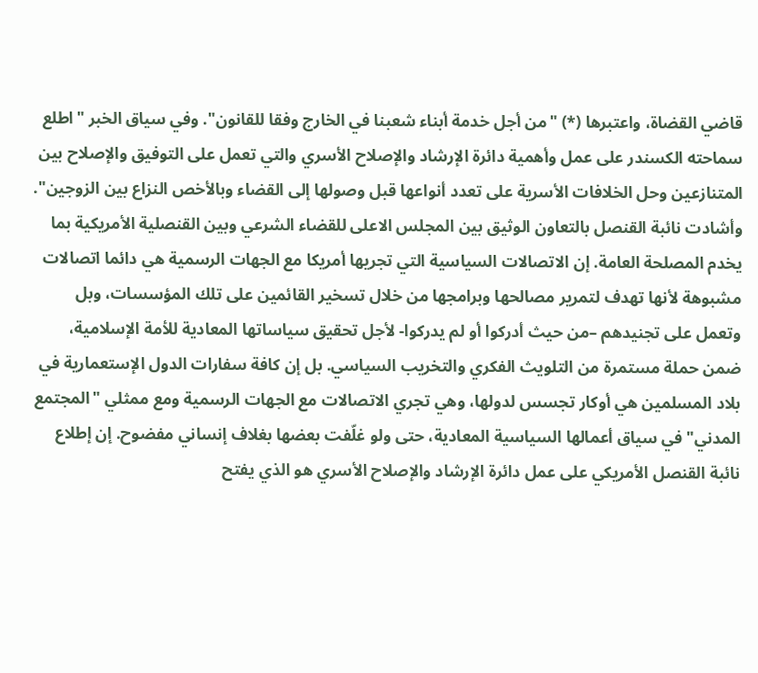قاضي القضاة، واعتبرها (*) "من أجل خدمة أبناء شعبنا في الخارج وفقا للقانون". وفي سياق الخبر "اطلع سماحته الكسندر على عمل وأهمية دائرة الإرشاد والإصلاح الأسري والتي تعمل على التوفيق والإصلاح بين المتنازعين وحل الخلافات الأسرية على تعدد أنواعها قبل وصولها إلى القضاء وبالأخص النزاع بين الزوجين". وأشادت نائبة القنصل بالتعاون الوثيق بين المجلس الاعلى للقضاء الشرعي وبين القنصلية الأمريكية بما يخدم المصلحة العامة. إن الاتصالات السياسية التي تجريها أمريكا مع الجهات الرسمية هي دائما اتصالات مشبوهة لأنها تهدف لتمرير مصالحها وبرامجها من خلال تسخير القائمين على تلك المؤسسات، وبل وتعمل على تجنيدهم –من حيث أدركوا أو لم يدركوا- لأجل تحقيق سياساتها المعادية للأمة الإسلامية، ضمن حملة مستمرة من التلويث الفكري والتخريب السياسي. بل إن كافة سفارات الدول الإستعمارية في بلاد المسلمين هي أوكار تجسس لدولها، وهي تجري الاتصالات مع الجهات الرسمية ومع ممثلي "المجتمع المدني" في سياق أعمالها السياسية المعادية، حتى ولو غلّفت بعضها بغلاف إنساني مفضوح. إن إطلاع نائبة القنصل الأمريكي على عمل دائرة الإرشاد والإصلاح الأسري هو الذي يفتح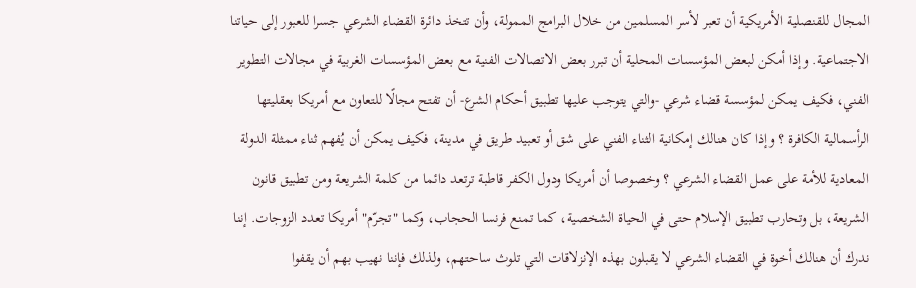المجال للقنصلية الأمريكية أن تعبر لأسر المسلمين من خلال البرامج الممولة، وأن تتخذ دائرة القضاء الشرعي جسرا للعبور إلى حياتنا الاجتماعية. وإذا أمكن لبعض المؤسسات المحلية أن تبرر بعض الاتصالات الفنية مع بعض المؤسسات الغربية في مجالات التطوير الفني، فكيف يمكن لمؤسسة قضاء شرعي -والتي يتوجب عليها تطبيق أحكام الشرع- أن تفتح مجالًا للتعاون مع أمريكا بعقليتها الرأسمالية الكافرة ؟ وإذا كان هنالك إمكانية الثناء الفني على شق أو تعبيد طريق في مدينة، فكيف يمكن أن يُفهم ثناء ممثلة الدولة المعادية للأمة على عمل القضاء الشرعي ؟ وخصوصا أن أمريكا ودول الكفر قاطبة ترتعد دائما من كلمة الشريعة ومن تطبيق قانون الشريعة، بل وتحارب تطبيق الإسلام حتى في الحياة الشخصية، كما تمنع فرنسا الحجاب، وكما "تجرّم" أمريكا تعدد الزوجات. إننا ندرك أن هنالك أخوة في القضاء الشرعي لا يقبلون بهذه الإنزلاقات التي تلوث ساحتهم، ولذلك فإننا نهيب بهم أن يقفوا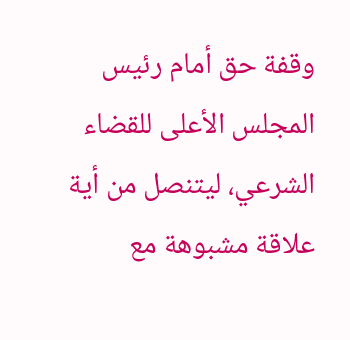وقفة حق أمام رئيس المجلس الأعلى للقضاء الشرعي، ليتنصل من أية علاقة مشبوهة مع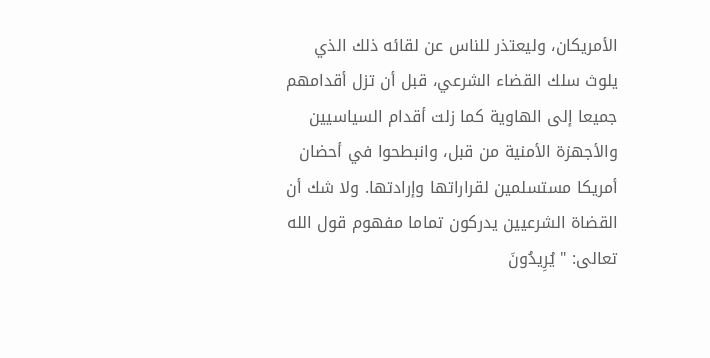الأمريكان، وليعتذر للناس عن لقائه ذلك الذي يلوث سلك القضاء الشرعي، قبل أن تزل أقدامهم جميعا إلى الهاوية كما زلت أقدام السياسيين والأجهزة الأمنية من قبل، وانبطحوا في أحضان أمريكا مستسلمين لقراراتها وإرادتها. ولا شك أن القضاة الشرعيين يدركون تماما مفهوم قول الله تعالى: " يُرِيدُونَ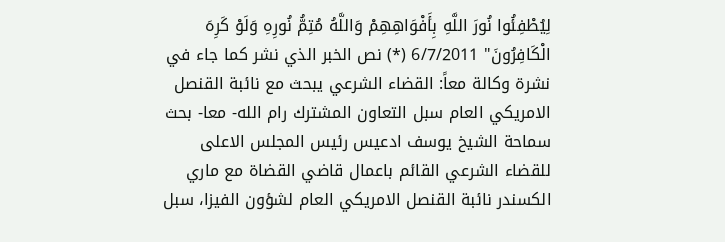لِيُطْفِئُوا نُورَ اللَّهِ بِأَفْوَاهِهِمْ وَاللَّهُ مُتِمُّ نُورِهِ وَلَوْ كَرِهَ الْكَافِرُونَ" 6/7/2011 (*) نص الخبر الذي نشر كما جاء في نشرة وكالة معاً: القضاء الشرعي يبحث مع نائبة القنصل الامريكي العام سبل التعاون المشترك رام الله- معا- بحث سماحة الشيخ يوسف ادعيس رئيس المجلس الاعلى للقضاء الشرعي القائم باعمال قاضي القضاة مع ماري الكسندر نائبة القنصل الامريكي العام لشؤون الفيزا، سبل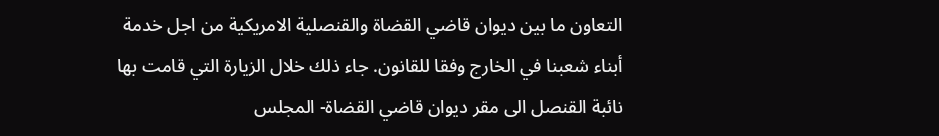التعاون ما بين ديوان قاضي القضاة والقنصلية الامريكية من اجل خدمة أبناء شعبنا في الخارج وفقا للقانون. جاء ذلك خلال الزيارة التي قامت بها نائبة القنصل الى مقر ديوان قاضي القضاة- المجلس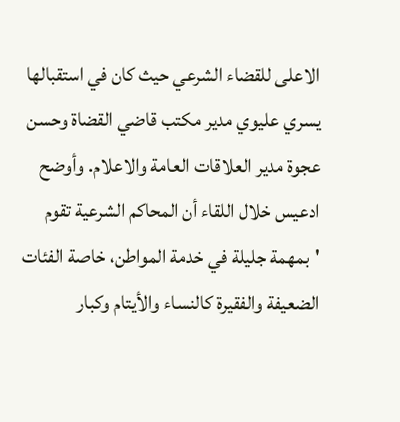الاعلى للقضاء الشرعي حيث كان في استقبالها يسري عليوي مدير مكتب قاضي القضاة وحسن عجوة مدير العلاقات العامة والاعلام. وأوضح ادعيس خلال اللقاء أن المحاكم الشرعية تقوم 'بمهمة جليلة في خدمة المواطن، خاصة الفئات الضعيفة والفقيرة كالنساء والأيتام وكبار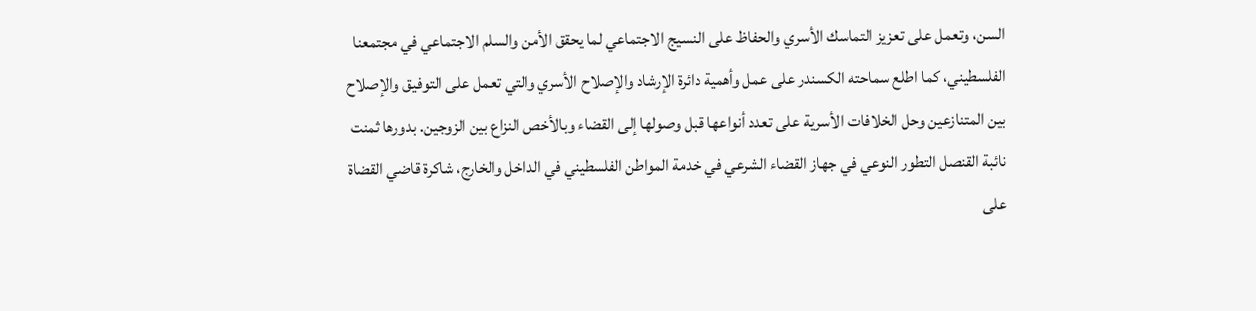السن، وتعمل على تعزيز التماسك الأسري والحفاظ على النسيج الاجتماعي لما يحقق الأمن والسلم الاجتماعي في مجتمعنا الفلسطيني، كما اطلع سماحته الكسندر على عمل وأهمية دائرة الإرشاد والإصلاح الأسري والتي تعمل على التوفيق والإصلاح بين المتنازعين وحل الخلافات الأسرية على تعدد أنواعها قبل وصولها إلى القضاء وبالأخص النزاع بين الزوجين. بدورها ثمنت نائبة القنصل التطور النوعي في جهاز القضاء الشرعي في خدمة المواطن الفلسطيني في الداخل والخارج، شاكرة قاضي القضاة على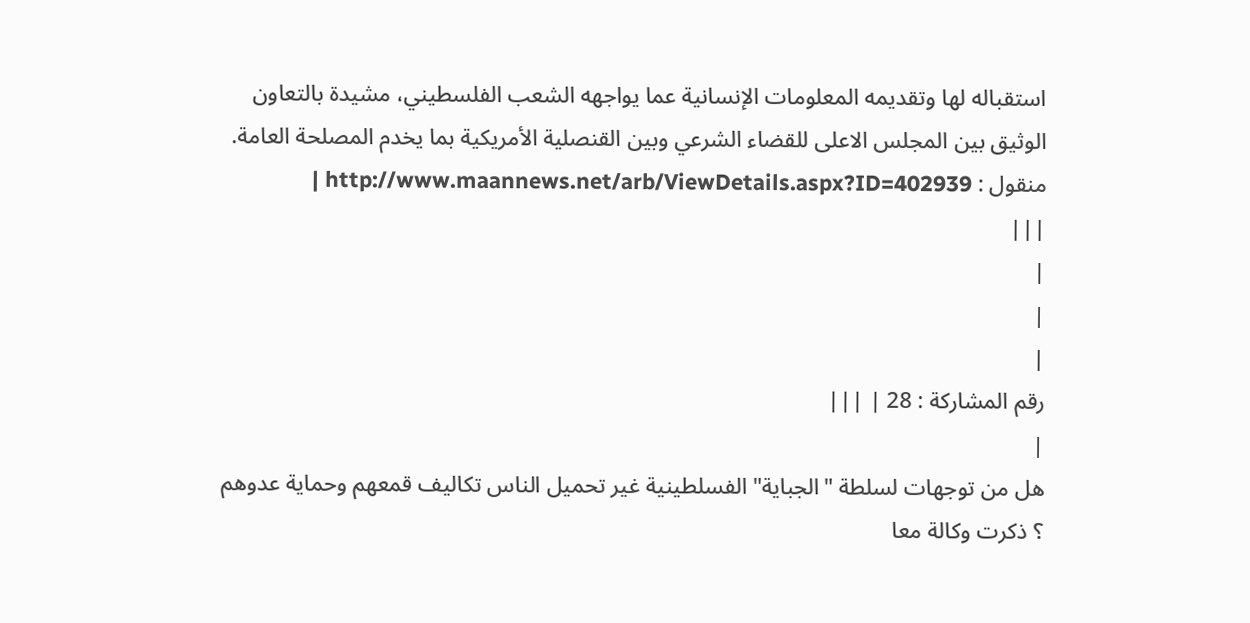استقباله لها وتقديمه المعلومات الإنسانية عما يواجهه الشعب الفلسطيني، مشيدة بالتعاون الوثيق بين المجلس الاعلى للقضاء الشرعي وبين القنصلية الأمريكية بما يخدم المصلحة العامة. منقول : http://www.maannews.net/arb/ViewDetails.aspx?ID=402939 |
|||
|
|
|
رقم المشاركة : 28 | |||
|
هل من توجهات لسلطة "الجباية" الفسلطينية غير تحميل الناس تكاليف قمعهم وحماية عدوهم ؟ ذكرت وكالة معا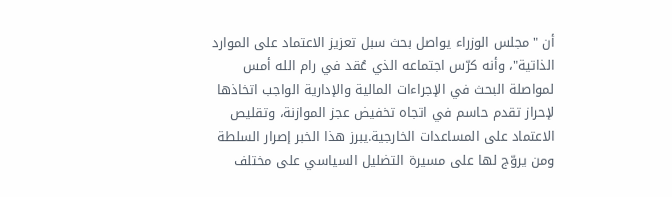أن "مجلس الوزراء يواصل بحث سبل تعزيز الاعتماد على الموارد الذاتية"، وأنه كرّس اجتماعه الذي عُقد في رام الله أمس لمواصلة البحث في الإجراءات المالية والإدارية الواجب اتخاذها لإحراز تقدم حاسم في اتجاه تخفيض عجز الموازنة، وتقليص الاعتماد على المساعدات الخارجية.يبرز هذا الخبر إصرار السلطة ومن يروّج لها على مسيرة التضليل السياسي على مختلف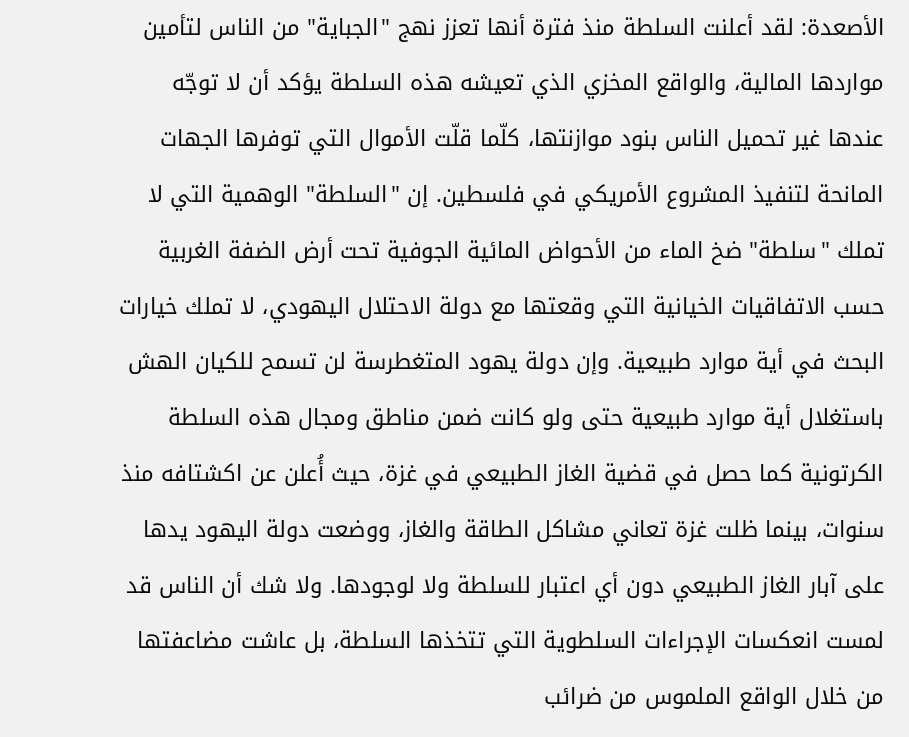الأصعدة: لقد أعلنت السلطة منذ فترة أنها تعزز نهج "الجباية" من الناس لتأمين مواردها المالية، والواقع المخزي الذي تعيشه هذه السلطة يؤكد أن لا توجّه عندها غير تحميل الناس بنود موازنتها، كلّما قلّت الأموال التي توفرها الجهات المانحة لتنفيذ المشروع الأمريكي في فلسطين. إن "السلطة" الوهمية التي لا تملك "سلطة" ضخ الماء من الأحواض المائية الجوفية تحت أرض الضفة الغربية حسب الاتفاقيات الخيانية التي وقعتها مع دولة الاحتلال اليهودي، لا تملك خيارات البحث في أية موارد طبيعية. وإن دولة يهود المتغطرسة لن تسمح للكيان الهش باستغلال أية موارد طبيعية حتى ولو كانت ضمن مناطق ومجال هذه السلطة الكرتونية كما حصل في قضية الغاز الطبيعي في غزة، حيث أُعلن عن اكشتافه منذ سنوات، بينما ظلت غزة تعاني مشاكل الطاقة والغاز، ووضعت دولة اليهود يدها على آبار الغاز الطبيعي دون أي اعتبار للسلطة ولا لوجودها. ولا شك أن الناس قد لمست انعكسات الإجراءات السلطوية التي تتخذها السلطة، بل عاشت مضاعفتها من خلال الواقع الملموس من ضرائب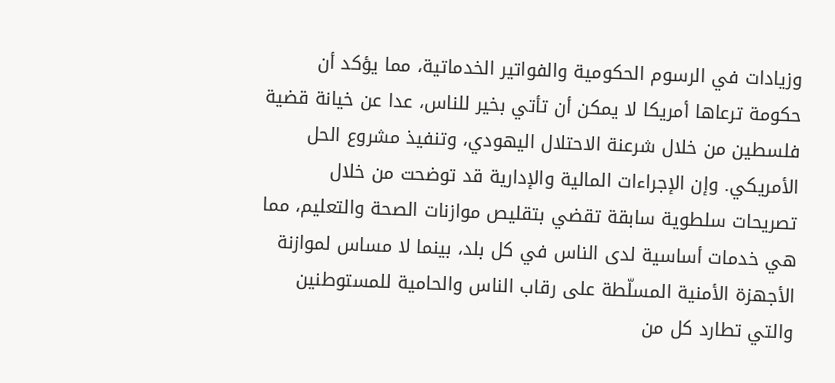وزيادات في الرسوم الحكومية والفواتير الخدماتية، مما يؤكد أن حكومة ترعاها أمريكا لا يمكن أن تأتي بخير للناس، عدا عن خيانة قضية فلسطين من خلال شرعنة الاحتلال اليهودي، وتنفيذ مشروع الحل الأمريكي. وإن الإجراءات المالية والإدارية قد توضحت من خلال تصريحات سلطوية سابقة تقضي بتقليص موازنات الصحة والتعليم، مما هي خدمات أساسية لدى الناس في كل بلد، بينما لا مساس لموازنة الأجهزة الأمنية المسلّطة على رقاب الناس والحامية للمستوطنين والتي تطارد كل من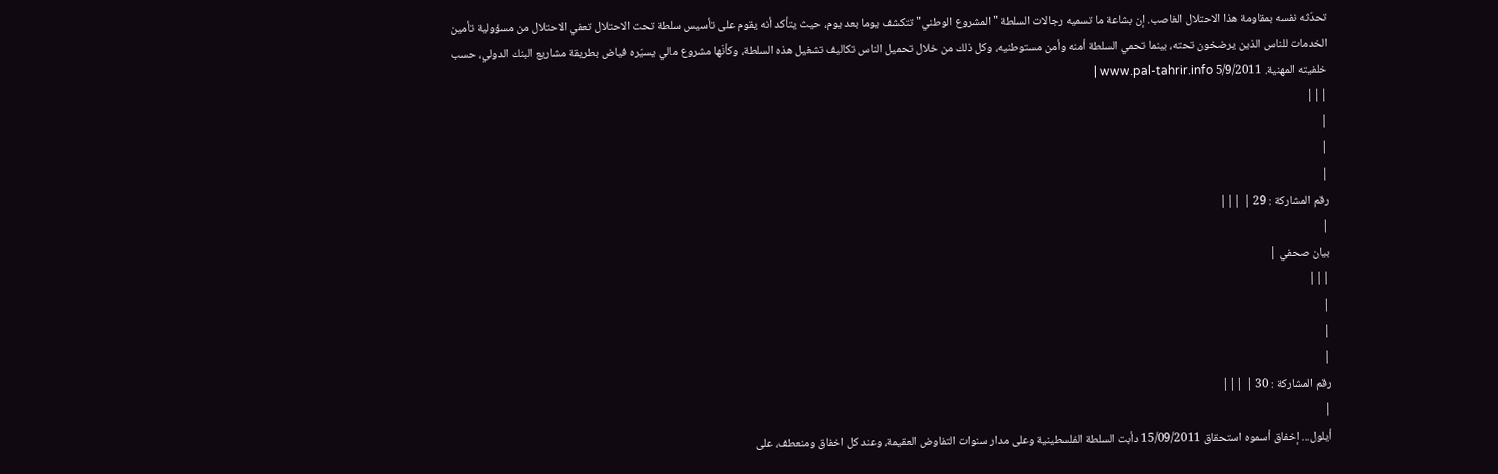تحدّثه نفسه بمقاومة هذا الاحتلال الغاصب. إن بشاعة ما تسميه رجالات السلطة "المشروع الوطني" تتكشف يوما بعد يوم، حيث يتأكد أنه يقوم على تأسيس سلطة تحت الاحتلال تعفي الاحتلال من مسؤولية تأمين الخدمات للناس الذين يرضخون تحته، بينما تحمي السلطة أمنه وأمن مستوطنيه، وكل ذلك من خلال تحميل الناس تكاليف تشغيل هذه السلطة، وكأنّها مشروع مالي يسيّره فياض بطريقة مشاريع البنك الدولي، حسب خلفيته المهنية. 5/9/2011 www.pal-tahrir.info |
|||
|
|
|
رقم المشاركة : 29 | |||
|
بيان صحفي |
|||
|
|
|
رقم المشاركة : 30 | |||
|
أيلول... إخفاق أسموه استحقاق 15/09/2011 دأبت السلطة الفلسطينية وعلى مدار سنوات التفاوض العقيمة، وعند كل اخفاق ومنعطف، على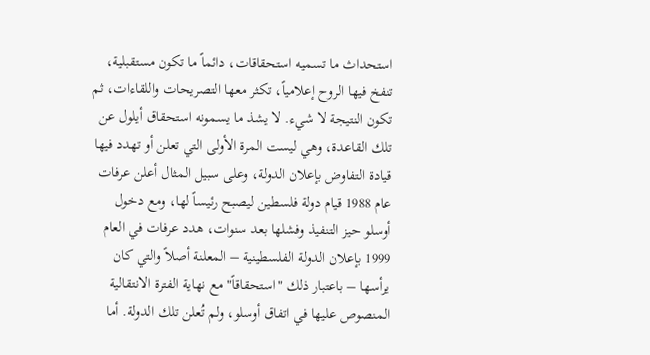استحداث ما تسميه استحقاقات، دائماً ما تكون مستقبلية، تنفخ فيها الروح إعلامياً، تكثر معها التصريحات واللقاءات، ثم تكون النتيجة لا شيء. لا يشذ ما يسمونه استحقاق أيلول عن تلك القاعدة، وهي ليست المرة الأولى التي تعلن أو تهدد فيها قيادة التفاوض بإعلان الدولة، وعلى سبيل المثال أعلن عرفات عام 1988 قيام دولة فلسطين ليصبح رئيساً لها، ومع دخول أوسلو حيز التنفيذ وفشلها بعد سنوات، هدد عرفات في العام 1999 بإعلان الدولة الفلسطينية – المعلنة أصلاً والتي كان يرأسها – باعتبار ذلك "استحقاقاً" مع نهاية الفترة الانتقالية المنصوص عليها في اتفاق أوسلو، ولم تُعلن تلك الدولة. أما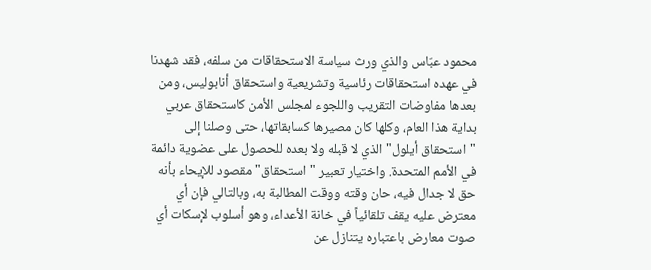محمود عبّاس والذي ورث سياسة الاستحقاقات من سلفه، فقد شهدنا في عهده استحقاقات رئاسية وتشريعية واستحقاق أنابوليس، ومن بعدها مفاوضات التقريب واللجوء لمجلس الأمن كاستحقاق عربي بداية هذا العام، وكلها كان مصيرها كسابقاتها، حتى وصلنا إلى "استحقاق أيلول" الذي لا قبله ولا بعده للحصول على عضوية دائمة في الأمم المتحدة. واختيار تعبير "استحقاق" مقصود للإيحاء بأنه حق لا جدال فيه، حان وقته ووقت المطالبة به، وبالتالي فإن أي معترض عليه يقف تلقائياً في خانة الأعداء، وهو أسلوب لإسكات أي صوت معارض باعتباره يتنازل عن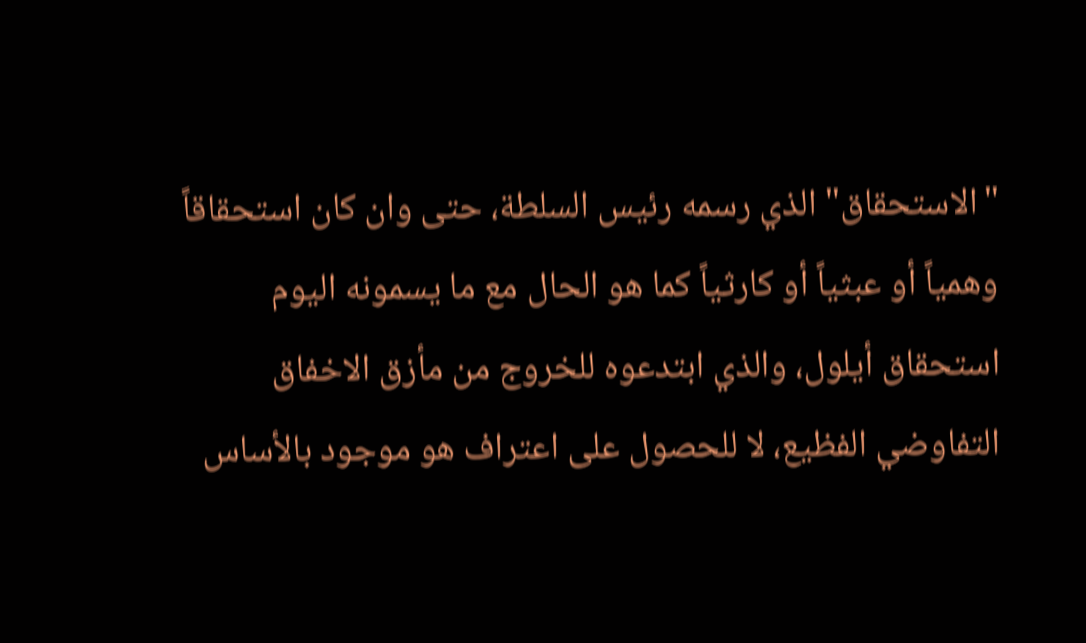"الاستحقاق" الذي رسمه رئيس السلطة، حتى وان كان استحقاقاً وهمياً أو عبثياً أو كارثياً كما هو الحال مع ما يسمونه اليوم استحقاق أيلول، والذي ابتدعوه للخروج من مأزق الاخفاق التفاوضي الفظيع، لا للحصول على اعتراف هو موجود بالأساس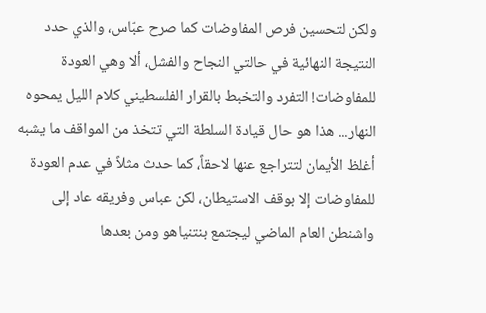ولكن لتحسين فرص المفاوضات كما صرح عبّاس، والذي حدد النتيجة النهائية في حالتي النجاح والفشل، ألا وهي العودة للمفاوضات! التفرد والتخبط بالقرار الفلسطيني كلام الليل يمحوه النهار... هذا هو حال قيادة السلطة التي تتخذ من المواقف ما يشبه أغلظ الأيمان لتتراجع عنها لاحقاً، كما حدث مثلاً في عدم العودة للمفاوضات إلا بوقف الاستيطان، لكن عباس وفريقه عاد إلى واشنطن العام الماضي ليجتمع بنتنياهو ومن بعدها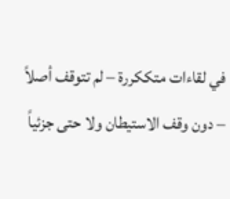في لقاءات متككررة – لم تتوقف أصلاً – دون وقف الاستيطان ولا حتى جزئياً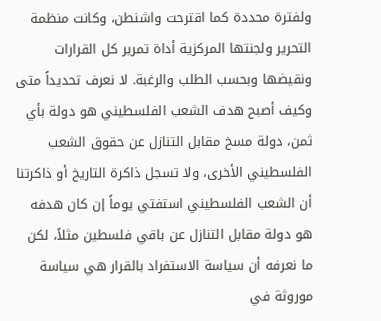ولفترة محددة كما اقترحت واشنطن، وكانت منظمة التحرير ولجنتها المركزية أداة تمرير كل القرارات ونقيضها وبحسب الطلب والرغبة. لا نعرف تحديداً متى وكيف أصبح هدف الشعب الفلسطيني هو دولة بأي ثمن، دولة مسخ مقابل التنازل عن حقوق الشعب الفلسطيني الأخرى، ولا تسجل ذاكرة التاريخ أو ذاكرتنا أن الشعب الفلسطيني استفتي يوماً إن كان هدفه هو دولة مقابل التنازل عن باقي فلسطين مثلاً، لكن ما نعرفه أن سياسة الاستفراد بالقرار هي سياسة موروثة في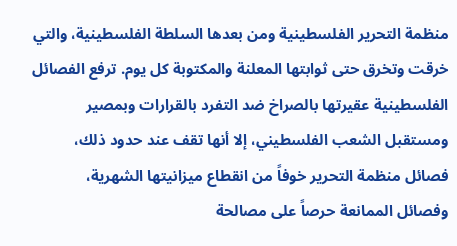منظمة التحرير الفلسطينية ومن بعدها السلطة الفلسطينية، والتي خرقت وتخرق حتى ثوابتها المعلنة والمكتوبة كل يوم. ترفع الفصائل الفلسطينية عقيرتها بالصراخ ضد التفرد بالقرارات وبمصير ومستقبل الشعب الفلسطيني، إلا أنها تقف عند حدود ذلك، فصائل منظمة التحرير خوفاً من انقطاع ميزانيتها الشهرية، وفصائل الممانعة حرصاً على مصالحة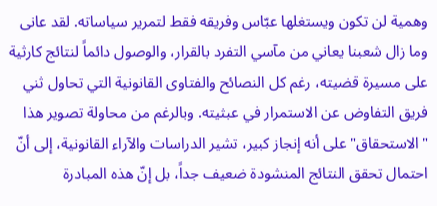وهمية لن تكون ويستغلها عبّاس وفريقه فقط لتمرير سياساته. لقد عانى وما زال شعبنا يعاني من مآسي التفرد بالقرار، والوصول دائماً لنتائج كارثية على مسيرة قضيته، رغم كل النصائح والفتاوى القانونية التي تحاول ثني فريق التفاوض عن الاستمرار في عبثيته. وبالرغم من محاولة تصوير هذا "الاستحقاق" على أنه إنجاز كبير، تشير الدراسات والآراء القانونية، إلى أنّ احتمال تحقق النتائج المنشودة ضعيف جداً، بل إنّ هذه المبادرة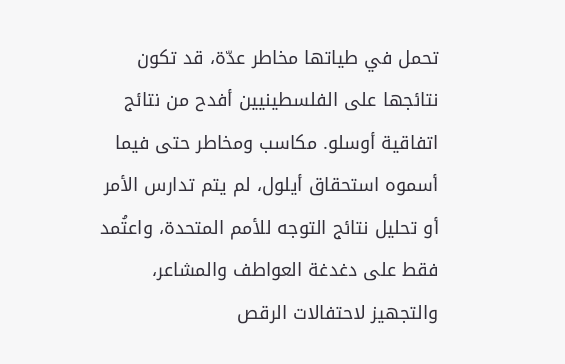تحمل في طياتها مخاطر عدّة، قد تكون نتائجها على الفلسطينيين أفدح من نتائج اتفاقية أوسلو. مكاسب ومخاطر حتى فيما أسموه استحقاق أيلول، لم يتم تدارس الأمر أو تحليل نتائج التوجه للأمم المتحدة، واعتُمد فقط على دغدغة العواطف والمشاعر، والتجهيز لاحتفالات الرقص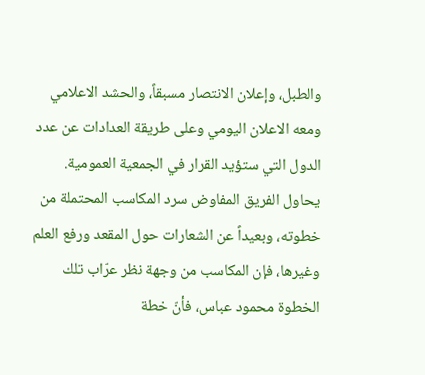والطبل، وإعلان الانتصار مسبقاً، والحشد الاعلامي ومعه الاعلان اليومي وعلى طريقة العدادات عن عدد الدول التي ستؤيد القرار في الجمعية العمومية. يحاول الفريق المفاوض سرد المكاسب المحتملة من خطوته، وبعيداً عن الشعارات حول المقعد ورفع العلم وغيرها، فإن المكاسب من وجهة نظر عرّاب تلك الخطوة محمود عباس، فأنّ خطة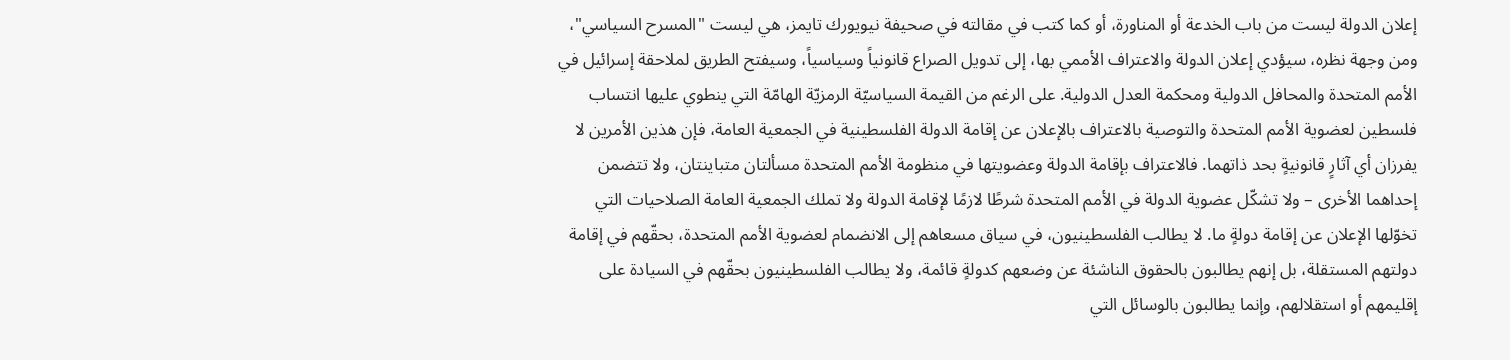إعلان الدولة ليست من باب الخدعة أو المناورة، أو كما كتب في مقالته في صحيفة نيويورك تايمز، هي ليست "المسرح السياسي"، ومن وجهة نظره، سيؤدي إعلان الدولة والاعتراف الأممي بها، إلى تدويل الصراع قانونياً وسياسياً، وسيفتح الطريق لملاحقة إسرائيل في الأمم المتحدة والمحافل الدولية ومحكمة العدل الدولية. على الرغم من القيمة السياسيّة الرمزيّة الهامّة التي ينطوي عليها انتساب فلسطين لعضوية الأمم المتحدة والتوصية بالاعتراف بالإعلان عن إقامة الدولة الفلسطينية في الجمعية العامة، فإن هذين الأمرين لا يفرزان أي آثارٍ قانونيةٍ بحد ذاتهما. فالاعتراف بإقامة الدولة وعضويتها في منظومة الأمم المتحدة مسألتان متباينتان، ولا تتضمن إحداهما الأخرى – ولا تشكّل عضوية الدولة في الأمم المتحدة شرطًا لازمًا لإقامة الدولة ولا تملك الجمعية العامة الصلاحيات التي تخوّلها الإعلان عن إقامة دولةٍ ما. لا يطالب الفلسطينيون، في سياق مسعاهم إلى الانضمام لعضوية الأمم المتحدة، بحقّهم في إقامة دولتهم المستقلة، بل إنهم يطالبون بالحقوق الناشئة عن وضعهم كدولةٍ قائمة، ولا يطالب الفلسطينيون بحقّهم في السيادة على إقليمهم أو استقلالهم، وإنما يطالبون بالوسائل التي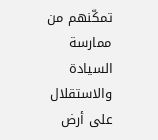تمكّنهم من ممارسة السيادة والاستقلال على أرض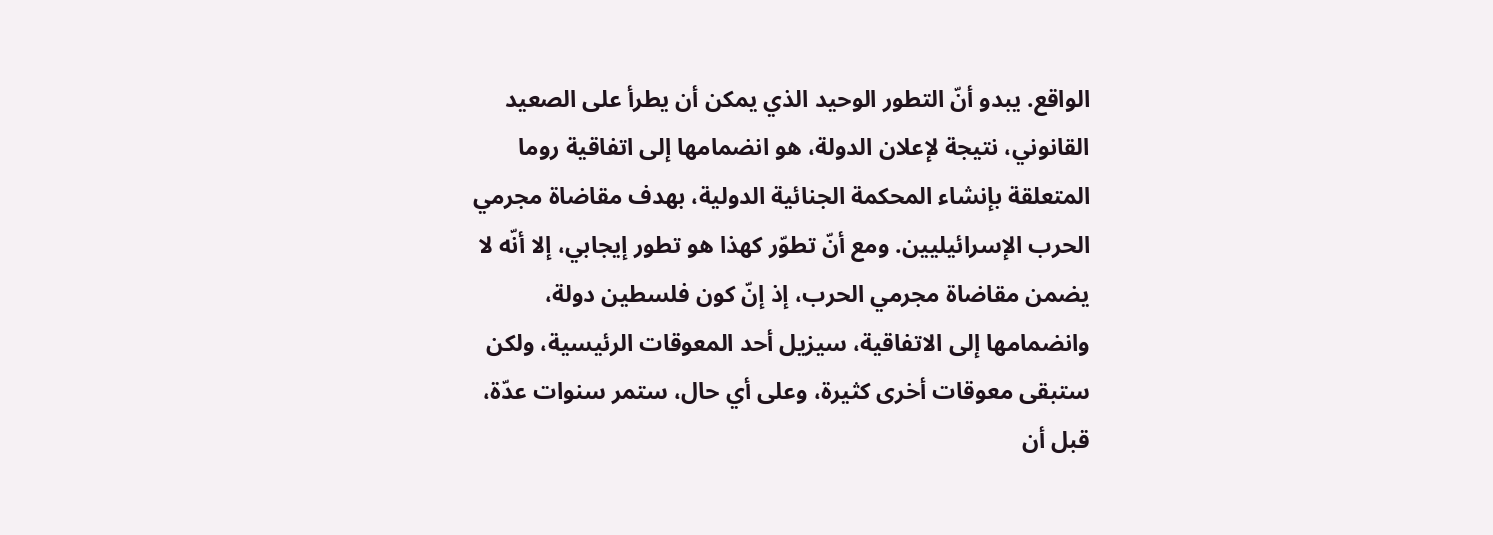الواقع. يبدو أنّ التطور الوحيد الذي يمكن أن يطرأ على الصعيد القانوني، نتيجة لإعلان الدولة، هو انضمامها إلى اتفاقية روما المتعلقة بإنشاء المحكمة الجنائية الدولية، بهدف مقاضاة مجرمي الحرب الإسرائيليين. ومع أنّ تطوّر كهذا هو تطور إيجابي، إلا أنّه لا يضمن مقاضاة مجرمي الحرب، إذ إنّ كون فلسطين دولة، وانضمامها إلى الاتفاقية، سيزيل أحد المعوقات الرئيسية، ولكن ستبقى معوقات أخرى كثيرة، وعلى أي حال، ستمر سنوات عدّة، قبل أن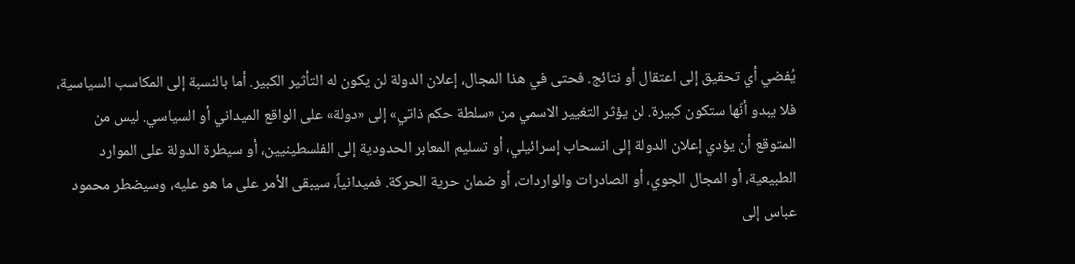يُفضي أي تحقيق إلى اعتقال أو نتائج. فحتى في هذا المجال، إعلان الدولة لن يكون له التأثير الكبير. أما بالنسبة إلى المكاسب السياسية، فلا يبدو أنّها ستكون كبيرة. لن يؤثر التغيير الاسمي من «سلطة حكم ذاتي» إلى «دولة» على الواقع الميداني أو السياسي. ليس من المتوقع أن يؤدي إعلان الدولة إلى انسحاب إسرائيلي، أو تسليم المعابر الحدودية إلى الفلسطينيين، أو سيطرة الدولة على الموارد الطبيعية، أو المجال الجوي، أو الصادرات والواردات، أو ضمان حرية الحركة. فميدانياً، سيبقى الأمر على ما هو عليه، وسيضطر محمود عباس إلى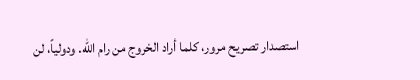استصدار تصريح مرور، كلما أراد الخروج من رام الله. ودولياً، لن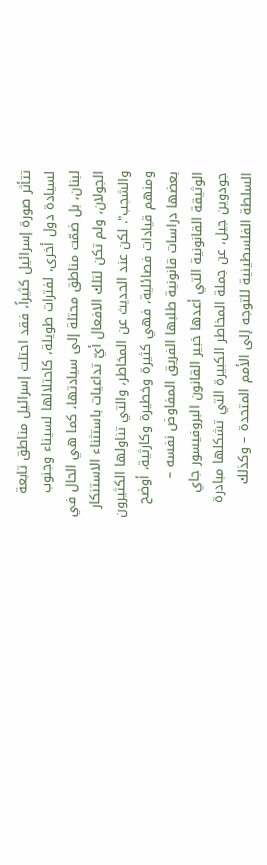تتأثر صورة إسرائيل كثيراً، فقد احتلت إسرائيل مناطق تابعة لسيادة دول أخرى، لفترات طويلة، كاحتلالها لسيناء وجنوب لبنان، بل ضمّت مناطق محتلة إلى سيادتها، كما هي الحال في الجولان، ولم تكن لتلك الافعال أيّ تداعيات باستثناء الاستنكار والشجب". لكن عند الحديث عن المخاطر، والتي تناولها الكثيرون ومنهم قيادات فصائلية، فهي كثيرة وخطيرة وكارثية، أوضح بعضها دراسات قانونية طلبها الفريق المفاوض نفسه – الوثيقة القانونية التي أعدها خبير القانون البروفيسور جاي جودوين جيل، عن جملة المخاطر الكبيرة التي تشكلها مبادرة السلطة الفلسطينية للتوجه إلى الأمم المتحدة – وكذلك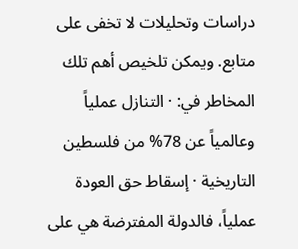دراسات وتحليلات لا تخفى على متابع. ويمكن تلخيص أهم تلك المخاطر في: · التنازل عملياً وعالمياً عن 78% من فلسطين التاريخية · إسقاط حق العودة عملياً، فالدولة المفترضة هي على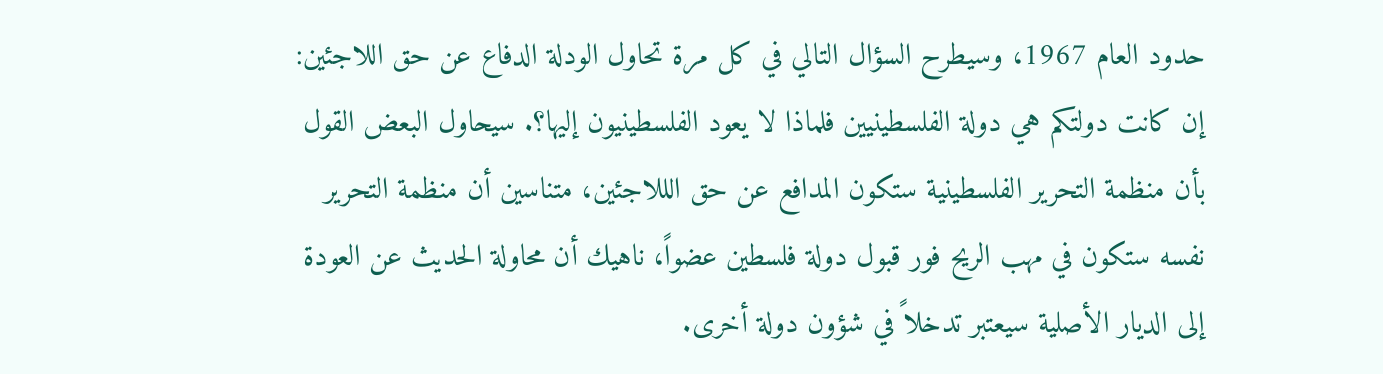حدود العام 1967، وسيطرح السؤال التالي في كل مرة تحاول الودلة الدفاع عن حق اللاجئين: إن كانت دولتكم هي دولة الفلسطينيين فلماذا لا يعود الفلسطينيون إليها؟. سيحاول البعض القول بأن منظمة التحرير الفلسطينية ستكون المدافع عن حق الللاجئين، متناسين أن منظمة التحرير نفسه ستكون في مهب الريح فور قبول دولة فلسطين عضواً، ناهيك أن محاولة الحديث عن العودة إلى الديار الأصلية سيعتبر تدخلاً في شؤون دولة أخرى.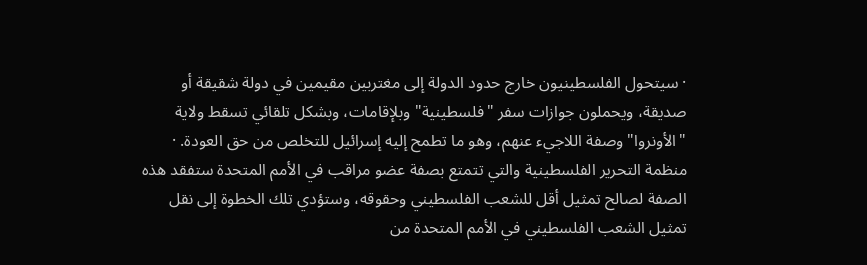· سيتحول الفلسطينيون خارج حدود الدولة إلى مغتربين مقيمين في دولة شقيقة أو صديقة، ويحملون جوازات سفر "فلسطينية" وبلإقامات، وبشكل تلقائي تسقط ولاية "الأونروا" وصفة اللاجيء عنهم، وهو ما تطمح إليه إسرائيل للتخلص من حق العودة. · منظمة التحرير الفلسطينية والتي تتمتع بصفة عضو مراقب في الأمم المتحدة ستفقد هذه الصفة لصالح تمثيل أقل للشعب الفلسطيني وحقوقه، وستؤدي تلك الخطوة إلى نقل تمثيل الشعب الفلسطيني في الأمم المتحدة من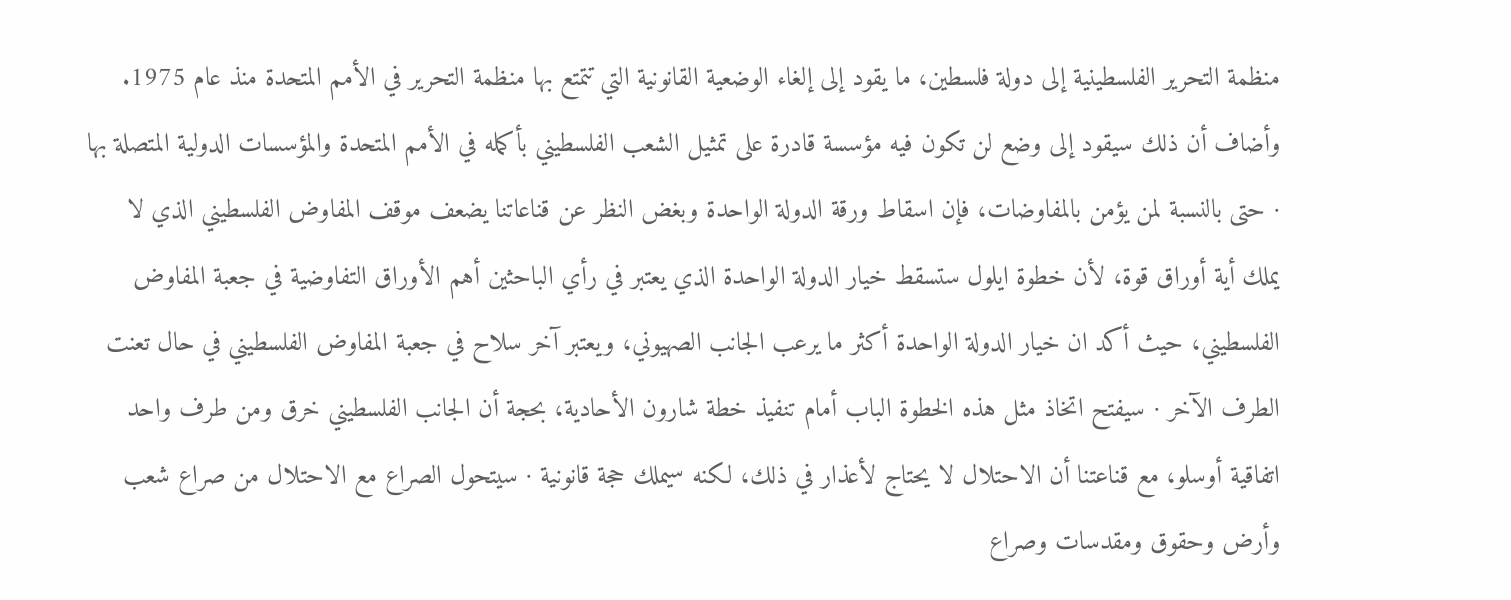منظمة التحرير الفلسطينية إلى دولة فلسطين، ما يقود إلى إلغاء الوضعية القانونية التي تتمتع بها منظمة التحرير في الأمم المتحدة منذ عام 1975. وأضاف أن ذلك سيقود إلى وضع لن تكون فيه مؤسسة قادرة على تمثيل الشعب الفلسطيني بأكمله في الأمم المتحدة والمؤسسات الدولية المتصلة بها · حتى بالنسبة لمن يؤمن بالمفاوضات، فإن اسقاط ورقة الدولة الواحدة وبغض النظر عن قناعاتنا يضعف موقف المفاوض الفلسطيني الذي لا يملك أية أوراق قوة، لأن خطوة ايلول ستسقط خيار الدولة الواحدة الذي يعتبر في رأي الباحثين أهم الأوراق التفاوضية في جعبة المفاوض الفلسطيني، حيث أكد ان خيار الدولة الواحدة أكثر ما يرعب الجانب الصهيوني، ويعتبر آخر سلاح في جعبة المفاوض الفلسطيني في حال تعنت الطرف الآخر · سيفتح اتخاذ مثل هذه الخطوة الباب أمام تنفيذ خطة شارون الأحادية، بحجة أن الجانب الفلسطيني خرق ومن طرف واحد اتفاقية أوسلو، مع قناعتنا أن الاحتلال لا يحتاج لأعذار في ذلك، لكنه سيملك حجة قانونية · سيتحول الصراع مع الاحتلال من صراع شعب وأرض وحقوق ومقدسات وصراع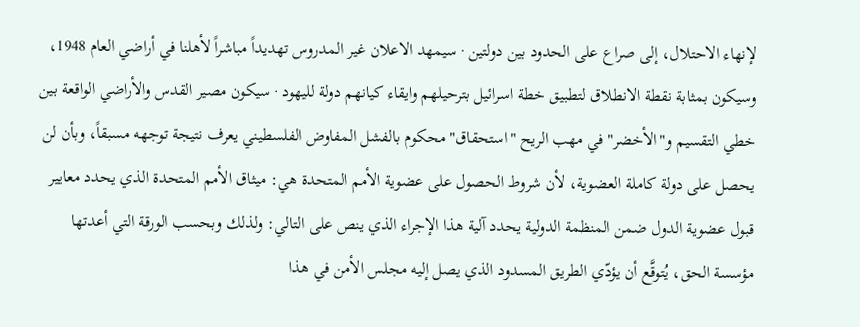لإنهاء الاحتلال، إلى صراع على الحدود بين دولتين · سيمهد الاعلان غير المدروس تهديداً مباشراً لأهلنا في أراضي العام 1948، وسيكون بمثابة نقطة الانطلاق لتطبيق خطة اسرائيل بترحيلهم وايقاء كيانهم دولة لليهود · سيكون مصير القدس والأراضي الواقعة بين خطي التقسيم و"الأخضر" في مهب الريح "استحقاق" محكوم بالفشل المفاوض الفلسطيني يعرف نتيجة توجهه مسبقاً، وبأن لن يحصل على دولة كاملة العضوية، لأن شروط الحصول على عضوية الأمم المتحدة هي: ميثاق الأمم المتحدة الذي يحدد معايير قبول عضوية الدول ضمن المنظمة الدولية يحدد آلية هذا الإجراء الذي ينص على التالي: ولذلك وبحسب الورقة التي أعدتها مؤسسة الحق، يُتوقَّع أن يؤدّي الطريق المسدود الذي يصل إليه مجلس الأمن في هذا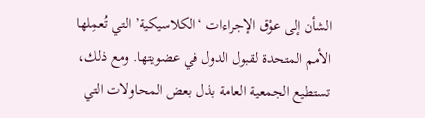الشأن إلى عوْق الإجراءات ‘الكلاسيكية’ التي تُعمِلها الأمم المتحدة لقبول الدول في عضويتها. ومع ذلك، تستطيع الجمعية العامة بذل بعض المحاولات التي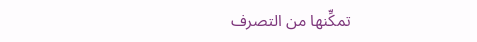تمكِّنها من التصرف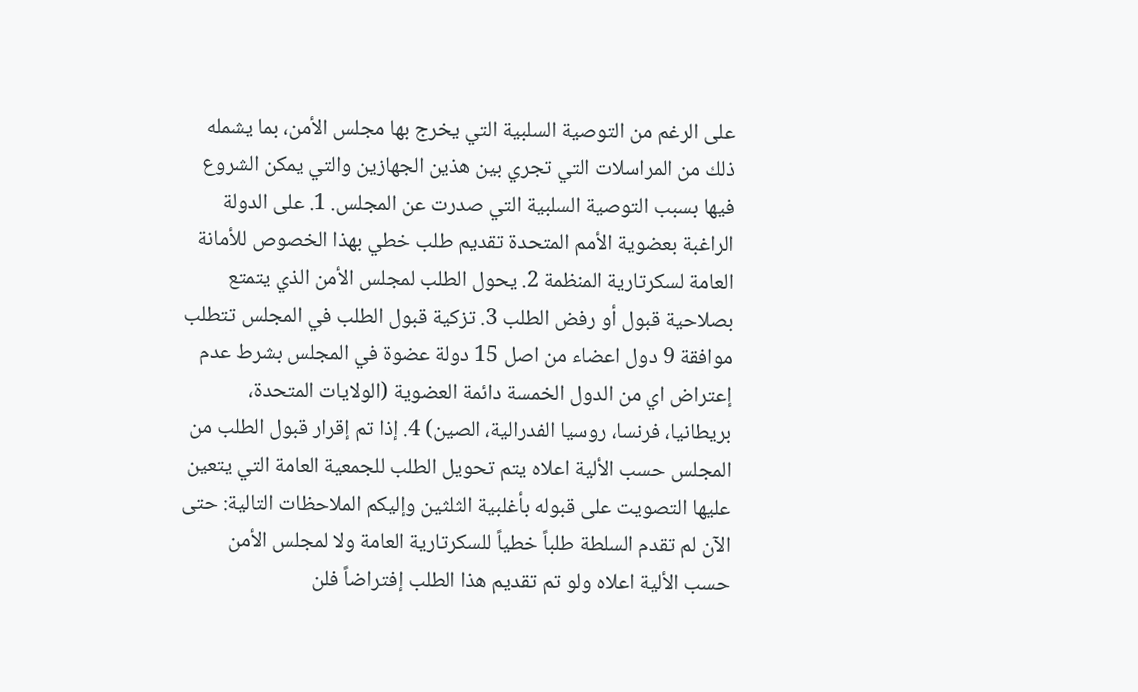على الرغم من التوصية السلبية التي يخرج بها مجلس الأمن، بما يشمله ذلك من المراسلات التي تجري بين هذين الجهازين والتي يمكن الشروع فيها بسبب التوصية السلبية التي صدرت عن المجلس. 1. على الدولة الراغبة بعضوية الأمم المتحدة تقديم طلب خطي بهذا الخصوص للأمانة العامة لسكرتارية المنظمة 2. يحول الطلب لمجلس الأمن الذي يتمتع بصلاحية قبول أو رفض الطلب 3. تزكية قبول الطلب في المجلس تتطلب موافقة 9 دول اعضاء من اصل 15 دولة عضوة في المجلس بشرط عدم إعتراض اي من الدول الخمسة دائمة العضوية (الولايات المتحدة، بريطانيا، فرنسا، روسيا الفدرالية، الصين) 4. إذا تم إقرار قبول الطلب من المجلس حسب الألية اعلاه يتم تحويل الطلب للجمعية العامة التي يتعين عليها التصويت على قبوله بأغلبية الثلثين وإليكم الملاحظات التالية: حتى الآن لم تقدم السلطة طلباً خطياً للسكرتارية العامة ولا لمجلس الأمن حسب الألية اعلاه ولو تم تقديم هذا الطلب إفتراضاً فلن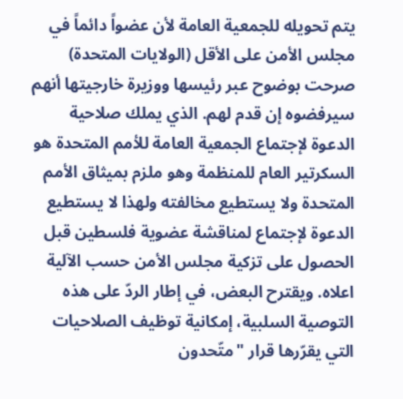يتم تحويله للجمعية العامة لأن عضواً دائماً في مجلس الأمن على الأقل (الولايات المتحدة) صرحت بوضوح عبر رئيسها ووزيرة خارجيتها أنهم سيرفضوه إن قدم لهم. الذي يملك صلاحية الدعوة لإجتماع الجمعية العامة للأمم المتحدة هو السكرتير العام للمنظمة وهو ملزم بميثاق الأمم المتحدة ولا يستطيع مخالفته ولهذا لا يستطيع الدعوة لإجتماع لمناقشة عضوية فلسطين قبل الحصول على تزكية مجلس الأمن حسب الآلية اعلاه. ويقترح البعض، في إطار الردّ على هذه التوصية السلبية، إمكانية توظيف الصلاحيات التي يقرّرها قرار "متّحدون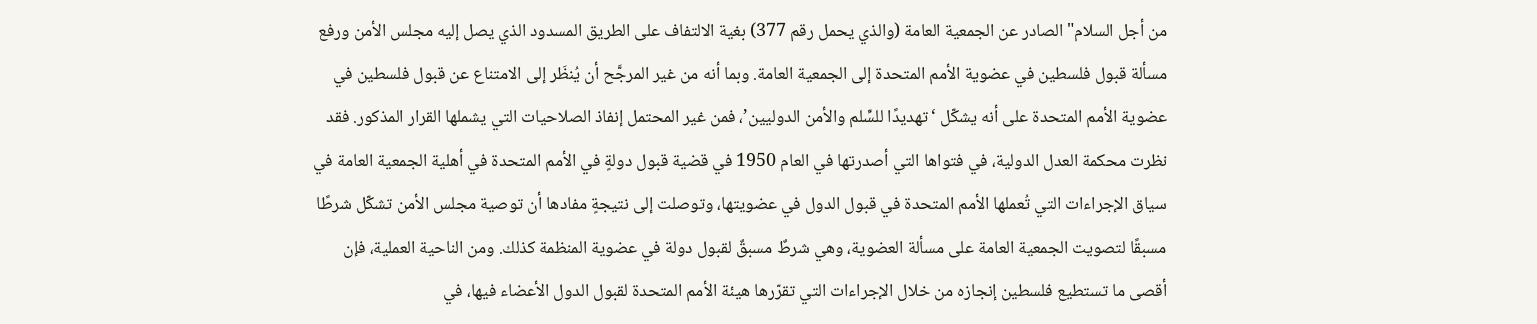من أجل السلام" الصادر عن الجمعية العامة (والذي يحمل رقم 377) بغية الالتفاف على الطريق المسدود الذي يصل إليه مجلس الأمن ورفع مسألة قبول فلسطين في عضوية الأمم المتحدة إلى الجمعية العامة. وبما أنه من غير المرجَّح أن يُنظَر إلى الامتناع عن قبول فلسطين في عضوية الأمم المتحدة على أنه يشكّل ‘تهديدًا للسِّلم والأمن الدوليين’، فمن غير المحتمل إنفاذ الصلاحيات التي يشملها القرار المذكور. فقد نظرت محكمة العدل الدولية، في فتواها التي أصدرتها في العام 1950 في قضية قبول دولةٍ في الأمم المتحدة في أهلية الجمعية العامة في سياق الإجراءات التي تُعملها الأمم المتحدة في قبول الدول في عضويتها، وتوصلت إلى نتيجةٍ مفادها أن توصية مجلس الأمن تشكّل شرطًا مسبقًا لتصويت الجمعية العامة على مسألة العضوية، وهي شرطٌ مسبقٌ لقبول دولة في عضوية المنظمة كذلك. ومن الناحية العملية، فإن أقصى ما تستطيع فلسطين إنجازه من خلال الإجراءات التي تقرّرها هيئة الأمم المتحدة لقبول الدول الأعضاء فيها، في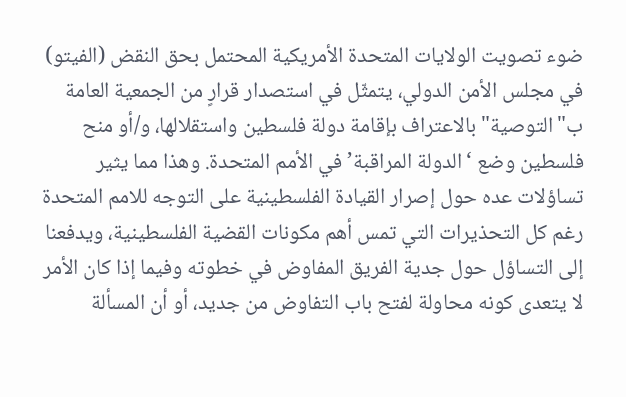ضوء تصويت الولايات المتحدة الأمريكية المحتمل بحق النقض (الفيتو) في مجلس الأمن الدولي، يتمثّل في استصدار قرارٍ من الجمعية العامة ب"التوصية" بالاعتراف بإقامة دولة فلسطين واستقلالها، و/أو منح فلسطين وضع ‘الدولة المراقبة’ في الأمم المتحدة. وهذا مما يثير تساؤلات عده حول إصرار القيادة الفلسطينية على التوجه للامم المتحدة رغم كل التحذيرات التي تمس أهم مكونات القضية الفلسطينية، ويدفعنا إلى التساؤل حول جدية الفريق المفاوض في خطوته وفيما إذا كان الأمر لا يتعدى كونه محاولة لفتح باب التفاوض من جديد، أو أن المسألة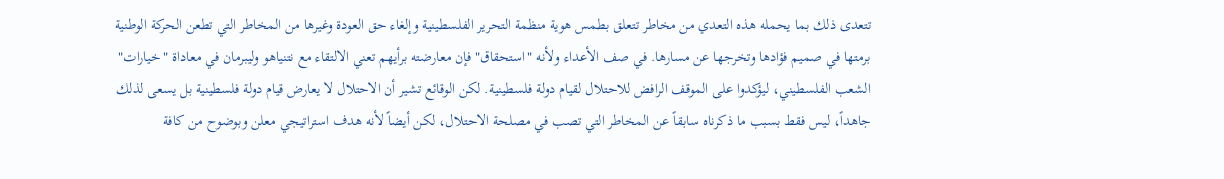تتعدى ذلك بما يحمله هذه التعدي من مخاطر تتعلق بطمس هوية منظمة التحرير الفلسطينية وإلغاء حق العودة وغيرها من المخاطر التي تطعن الحركة الوطنية برمتها في صميم فؤادها وتخرجها عن مسارها. في صف الأعداء ولأنه "استحقاق" فإن معارضته برأيهم تعني الالتقاء مع نتنياهو وليبرمان في معاداة "خيارات" الشعب الفلسطيني، ليؤكدوا على الموقف الرافض للاحتلال لقيام دولة فلسطينية. لكن الوقائع تشير أن الاحتلال لا يعارض قيام دولة فلسطينية بل يسعى لذلك جاهداً، ليس فقط بسبب ما ذكرناه سابقاً عن المخاطر التي تصب في مصلحة الاحتلال، لكن أيضاً لأنه هدف استراتيجي معلن وبوضوح من كافة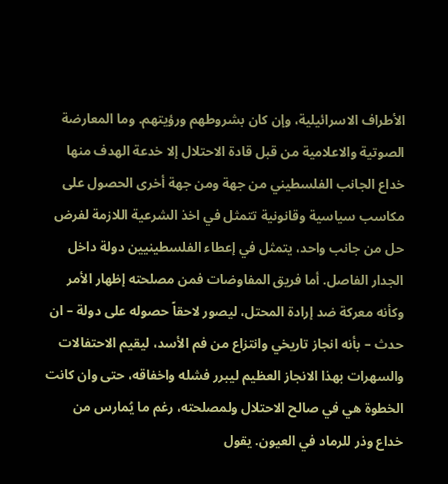الأطراف الاسرائيلية، وإن كان بشروطهم ورؤيتهم. وما المعارضة الصوتية والاعلامية من قبل قادة الاحتلال إلا خدعة الهدف منها خداع الجانب الفلسطيني من جهة ومن جهة أخرى الحصول على مكاسب سياسية وقانونية تتمثل في اخذ الشرعية اللازمة لفرض حل من جانب واحد، يتمثل في إعطاء الفلسطينيين دولة داخل الجدار الفاصل. أما فريق المفاوضات فمن مصلحته إظهار الأمر وكأنه معركة ضد إرادة المحتل، ليصور لاحقاً حصوله على دولة – ان حدث – بأنه انجاز تاريخي وانتزاع من فم الأسد، ليقيم الاحتفالات والسهرات بهذا الانجاز العظيم ليبرر فشله واخفاقه، حتى وان كانت الخطوة هي في صالح الاحتلال ولمصلحته، رغم ما يُمارس من خداع وذر للرماد في العيون. يقول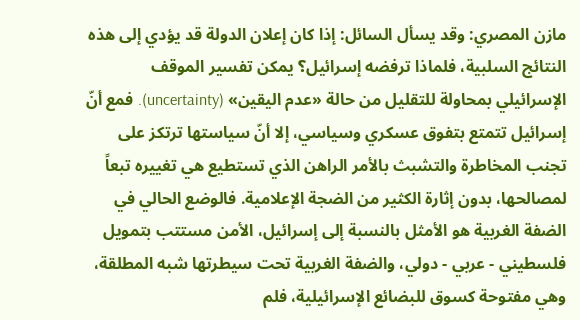مازن المصري: وقد يسأل السائل: إذا كان إعلان الدولة قد يؤدي إلى هذه النتائج السلبية، فلماذا ترفضه إسرائيل؟ يمكن تفسير الموقف الإسرائيلي بمحاولة للتقليل من حالة «عدم اليقين» (uncertainty). فمع أنّ إسرائيل تتمتع بتفوق عسكري وسياسي، إلا أنّ سياستها ترتكز على تجنب المخاطرة والتشبث بالأمر الراهن الذي تستطيع هي تغييره تبعاً لمصالحها، بدون إثارة الكثير من الضجة الإعلامية. فالوضع الحالي في الضفة الغربية هو الأمثل بالنسبة إلى إسرائيل، الأمن مستتب بتمويل فلسطيني - عربي - دولي، والضفة الغربية تحت سيطرتها شبه المطلقة، وهي مفتوحة كسوق للبضائع الإسرائيلية، فلم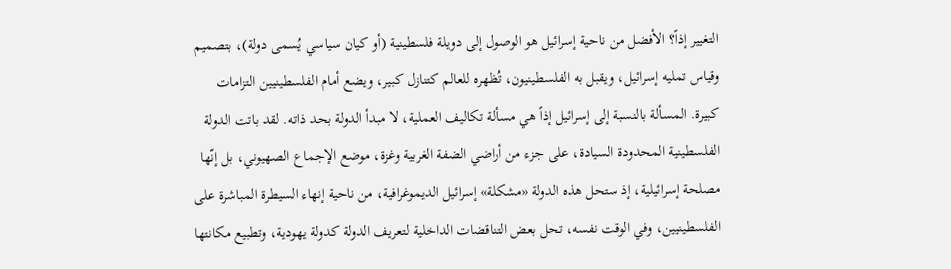التغيير إذاً؟ الأفضل من ناحية إسرائيل هو الوصول إلى دويلة فلسطينية (أو كيان سياسي يُسمى دولة)، بتصميم وقياس تمليه إسرائيل، ويقبل به الفلسطينيون، تُظهره للعالم كتنازل كبير، ويضع أمام الفلسطينيين التزامات كبيرة. المسألة بالنسبة إلى إسرائيل إذاً هي مسألة تكاليف العملية، لا مبدأ الدولة بحد ذاته. لقد باتت الدولة الفلسطينية المحدودة السيادة، على جزء من أراضي الضفة الغربية وغزة، موضع الإجماع الصهيوني، بل إنّها مصلحة إسرائيلية، إذ ستحل هذه الدولة «مشكلة» إسرائيل الديموغرافية، من ناحية إنهاء السيطرة المباشرة على الفلسطينيين، وفي الوقت نفسه، تحل بعض التناقضات الداخلية لتعريف الدولة كدولة يهودية، وتطبيع مكانتها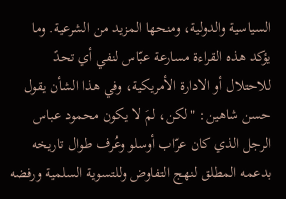السياسية والدولية، ومنحها المزيد من الشرعية. وما يؤكد هذه القراءة مسارعة عبّاس لنفي أي تحدً للاحتلال أو الادارة الأمريكية، وفي هذا الشأن يقول حسن شاهين: "لكن، لمَ لا يكون محمود عباس الرجل الذي كان عرّاب أوسلو وعُرف طوال تاريخه بدعمه المطلق لنهج التفاوض وللتسوية السلمية ورفضه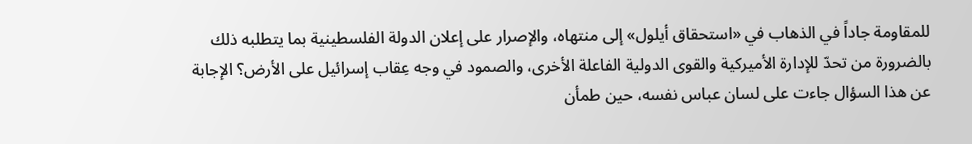للمقاومة جاداً في الذهاب في «استحقاق أيلول» إلى منتهاه، والإصرار على إعلان الدولة الفلسطينية بما يتطلبه ذلك بالضرورة من تحدّ للإدارة الأميركية والقوى الدولية الفاعلة الأخرى، والصمود في وجه عِقاب إسرائيل على الأرض؟ الإجابة عن هذا السؤال جاءت على لسان عباس نفسه، حين طمأن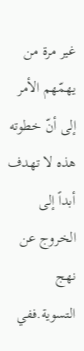غير مرة من يهمّهم الأمر إلى أنّ خطوته هذه لا تهدف أبداً إلى الخروج عن نهج التسوية.ففي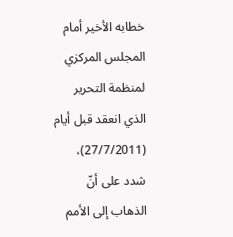خطابه الأخير أمام المجلس المركزي لمنظمة التحرير الذي انعقد قبل أيام (27/7/2011)، شدد على أنّ الذهاب إلى الأمم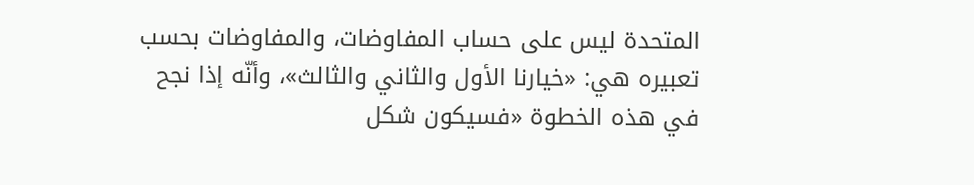المتحدة ليس على حساب المفاوضات، والمفاوضات بحسب تعبيره هي: «خيارنا الأول والثاني والثالث»، وأنّه إذا نجح في هذه الخطوة «فسيكون شكل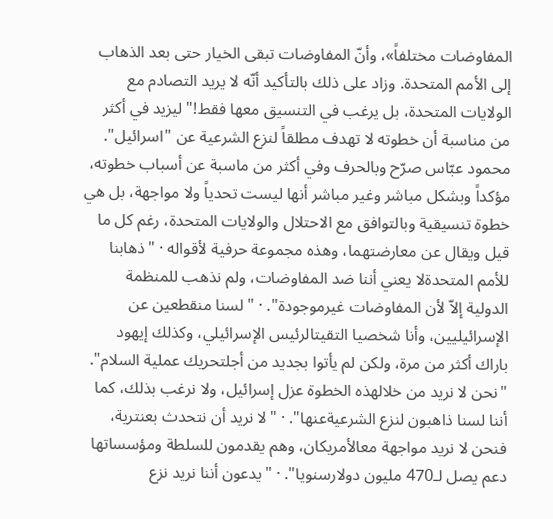المفاوضات مختلفاً»، وأنّ المفاوضات تبقى الخيار حتى بعد الذهاب إلى الأمم المتحدة. وزاد على ذلك بالتأكيد أنّه لا يريد التصادم مع الولايات المتحدة، بل يرغب في التنسيق معها فقط!" ليزيد في أكثر من مناسبة أن خطوته لا تهدف مطلقاً لنزع الشرعية عن "اسرائيل". محمود عبّاس صرّح وبالحرف وفي أكثر من ماسبة عن أسباب خطوته، مؤكداً وبشكل مباشر وغير مباشر أنها ليست تحدياً ولا مواجهة، بل هي خطوة تنسيقية وبالتوافق مع الاحتلال والولايات المتحدة، رغم كل ما قيل ويقال عن معارضتهما، وهذه مجموعة حرفية لأقواله · "ذهابنا للأمم المتحدةلا يعني أننا ضد المفاوضات، ولم نذهب للمنظمة الدولية إلاّ لأن المفاوضات غيرموجودة". · "لسنا منقطعين عن الإسرائيليين، وأنا شخصيا التقيتالرئيس الإسرائيلي، وكذلك إيهود باراك أكثر من مرة، ولكن لم يأتوا بجديد من أجلتحريك عملية السلام". "نحن لا نريد من خلالهذه الخطوة عزل إسرائيل، ولا نرغب بذلك، كما أننا لسنا ذاهبون لنزع الشرعيةعنها". · "لا نريد أن نتحدث بعنترية، فنحن لا نريد مواجهة معالأمريكان، وهم يقدمون للسلطة ومؤسساتها دعم يصل لـ470 مليون دولارسنويا". · "يدعون أننا نريد نزع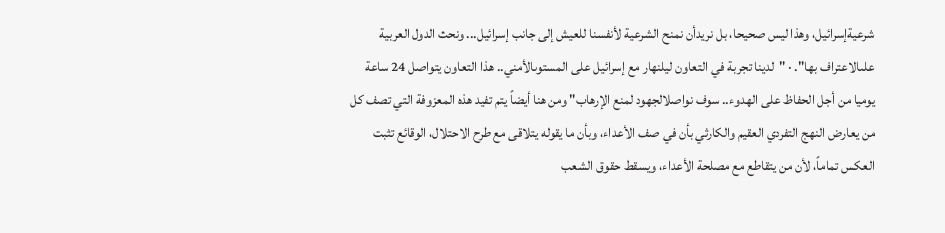شرعيةإسرائيل، وهذا ليس صحيحا، بل نريدأن نمنح الشرعية لأنفسنا للعيش إلى جانب إسرائيل... ونحث الدول العربية علىالاعتراف بها". · "لدينا تجربة في التعاون ليلنهار مع إسرائيل على المستوىالأمني.. هذا التعاون يتواصل 24 ساعة يوميا من أجل الحفاظ على الهدوء.. سوف نواصلالجهود لمنع الإرهاب" ومن هنا أيضاً يتم تفيد هذه المعزوفة التي تصف كل من يعارض النهج التفردي العقيم والكارثي بأن في صف الأعداء، وبأن ما يقوله يتلاقى مع طرح الاحتلال، الوقائع تثبت العكس تماماً، لأن من يتقاطع مع مصلحة الأعداء، ويسقط حقوق الشعب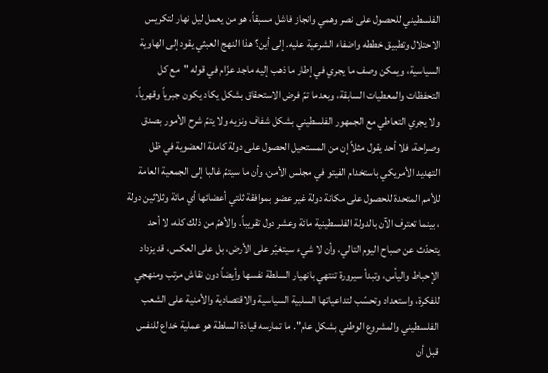الفلسطيني للحصول على نصر وهمي وانجاز فاشل مسبقاً، هو من يعمل ليل نهار لتكريس الاحتلال وتطبيق خططه واضفاء الشرعية عليه. إلى أين؟ هذا النهج العبثي يقود إلى الهاوية السياسية، ويمكن وصف ما يجري في إطار ما ذهب إليه ماجد عزّام في قوله "مع كل التحفظات والمعطيات السابقة، وبعدما تمّ فرض الاستحقاق بشكل يكاد يكون جبرياً وقهرياً، ولا يجري التعاطي مع الجمهور الفلسطيني بشكل شفاف ونزيه ولا يتمّ شرح الأمور بصدق وصراحة، فلا أحد يقول مثلاً إن من المستحيل الحصول على دولة كاملة العضوية في ظل التهديد الأمريكي باستخدام الفيتو في مجلس الأمن، وأن ما سيتمّ غالبا إلى الجمعية العامة للأمم المتحدة للحصول على مكانة دولة غير عضو بموافقة ثلتي أعضائها أي مائة وثلاثين دولة ، بينما تعترف الآن بالدولة الفلسطينية مائة وعشر دول تقريباً. والأهمّ من ذلك كله، لا أحد يتحدّث عن صباح اليوم التالي، وأن لا شيء سيتغيّر على الأرض، بل على العكس، قد يزداد الإحباط واليأس، وتبدأ سيرورة تنتهي بانهيار السلطة نفسها وأيضاً دون نقاش مرتب ومنهجي للفكرة، واستعداد وتحسّب لتداعياتها السلبية السياسية والاقتصادية والأمنية على الشعب الفلسطيني والمشروع الوطني بشكل عام". ما تمارسه قيادة السلطة هو عملية خداع للنفس قبل أن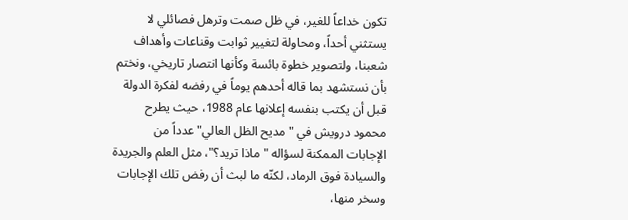تكون خداعاً للغير، في ظل صمت وترهل فصائلي لا يستثني أحداً، ومحاولة لتغيير ثوابت وقناعات وأهداف شعبنا، ولتصوير خطوة بائسة وكأنها انتصار تاريخي، ونختم بأن نستشهد بما قاله أحدهم يوماً في رفضه لفكرة الدولة قبل أن يكتب بنفسه إعلانها عام 1988، حيث يطرح محمود درويش في "مديح الظل العالي" عدداً من الإجابات الممكنة لسؤاله "ماذا تريد؟"، مثل العلم والجريدة والسيادة فوق الرماد، لكنّه ما لبث أن رفض تلك الإجابات وسخر منها،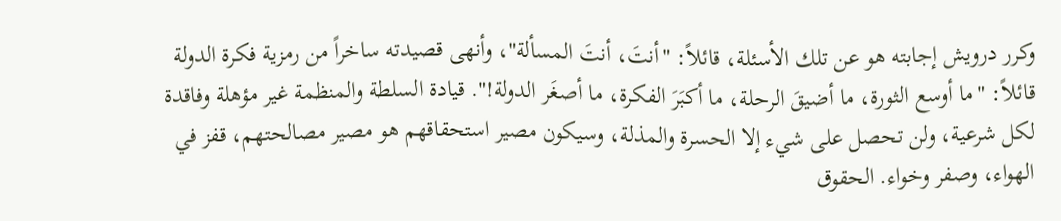وكرر درويش إجابته هو عن تلك الأسئلة، قائلاً: "أنتَ، أنتَ المسألة"، وأنهى قصيدته ساخراً من رمزية فكرة الدولة قائلاً: "ما أوسع الثورة، ما أضيقَ الرحلة، ما أكبَرَ الفكرة، ما أصغَر الدولة!". قيادة السلطة والمنظمة غير مؤهلة وفاقدة لكل شرعية، ولن تحصل على شيء إلا الحسرة والمذلة، وسيكون مصير استحقاقهم هو مصير مصالحتهم، قفز في الهواء، وصفر وخواء. الحقوق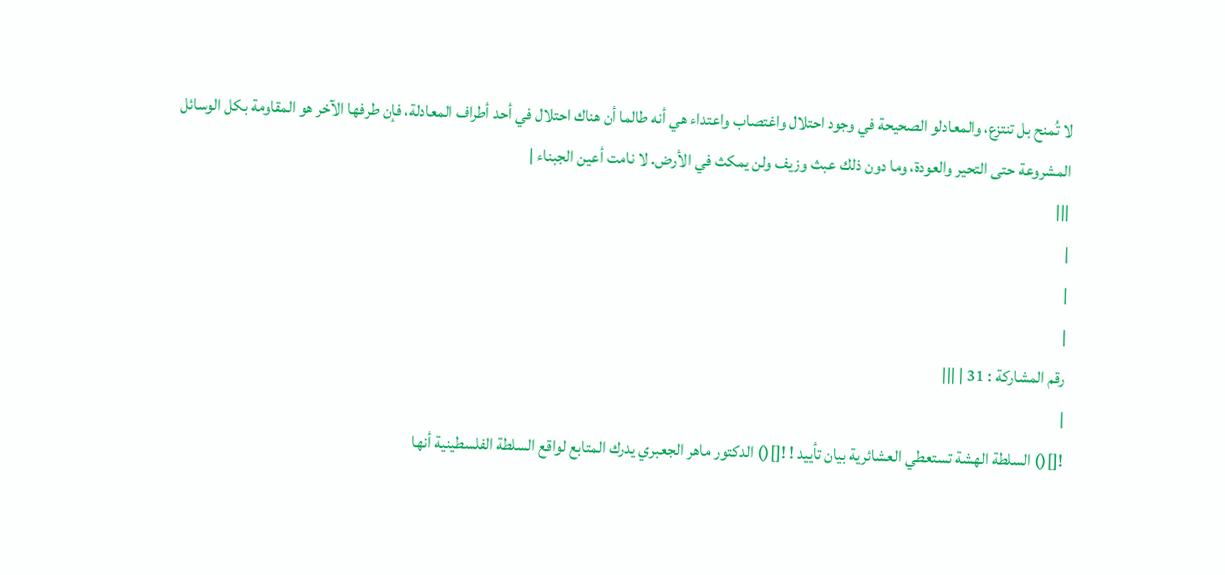لا تُمنح بل تنتزع، والمعادلو الصحيحة في وجود احتلال واغتصاب واعتداء هي أنه طالما أن هناك احتلال في أحد أطراف المعادلة، فإن طرفها الآخر هو المقاومة بكل الوسائل المشروعة حتى التحير والعودة، وما دون ذلك عبث وزيف ولن يمكث في الأرض. لا نامت أعين الجبناء |
|||
|
|
|
رقم المشاركة : 31 | |||
|
![]() السلطة الهشة تستعطي العشائرية بيان تأييد ! ![]() الدكتور ماهر الجعبري يدرك المتابع لواقع السلطة الفلسطينية أنها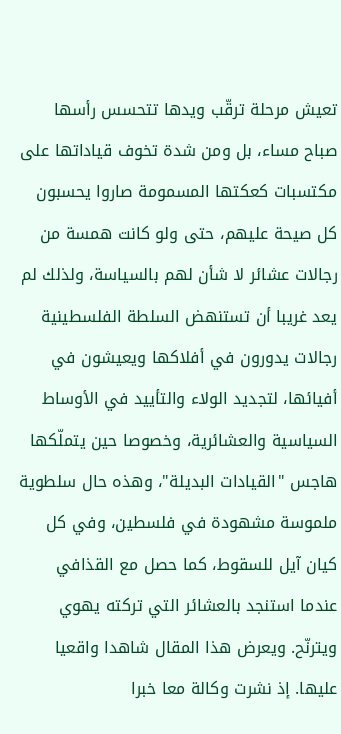تعيش مرحلة ترقّب ويدها تتحسس رأسها صباح مساء، بل ومن شدة تخوف قياداتها على مكتسبات كعكتها المسمومة صاروا يحسبون كل صيحة عليهم، حتى ولو كانت همسة من رجالات عشائر لا شأن لهم بالسياسة، ولذلك لم يعد غريبا أن تستنهض السلطة الفلسطينية رجالات يدورون في أفلاكها ويعيشون في أفيائها، لتجديد الولاء والتأييد في الأوساط السياسية والعشائرية، وخصوصا حين يتملّكها هاجس "القيادات البديلة"، وهذه حال سلطوية ملموسة مشهودة في فلسطين، وفي كل كيان آيل للسقوط، كما حصل مع القذافي عندما استنجد بالعشائر التي تركته يهوي ويترنّح. ويعرض هذا المقال شاهدا واقعيا عليها. إذ نشرت وكالة معا خبرا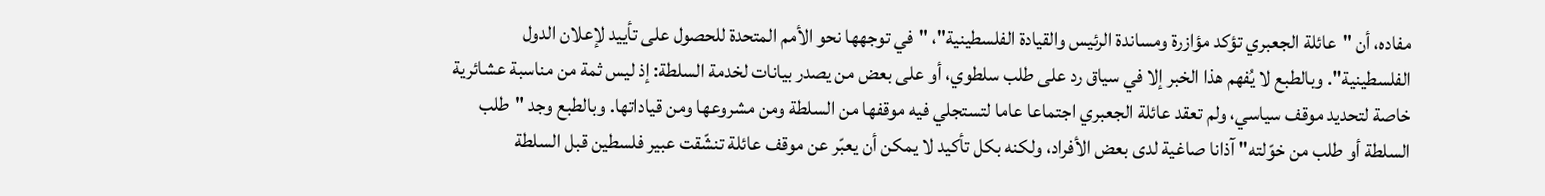مفاده، أن "عائلة الجعبري تؤكد مؤازرة ومساندة الرئيس والقيادة الفلسطينية"، "في توجهها نحو الأمم المتحدة للحصول على تأييد لإعلان الدول الفلسطينية". وبالطبع لا يُفهم هذا الخبر إلا في سياق رد على طلب سلطوي، أو على بعض من يصدر بيانات لخدمة السلطة: إذ ليس ثمة من مناسبة عشائرية خاصة لتحديد موقف سياسي، ولم تعقد عائلة الجعبري اجتماعا عاما لتستجلي فيه موقفها من السلطة ومن مشروعها ومن قياداتها. وبالطبع وجد "طلب السلطة أو طلب من خوّلته" آذانا صاغية لدى بعض الأفراد، ولكنه بكل تأكيد لا يمكن أن يعبّر عن موقف عائلة تنشّقت عبير فلسطين قبل السلطة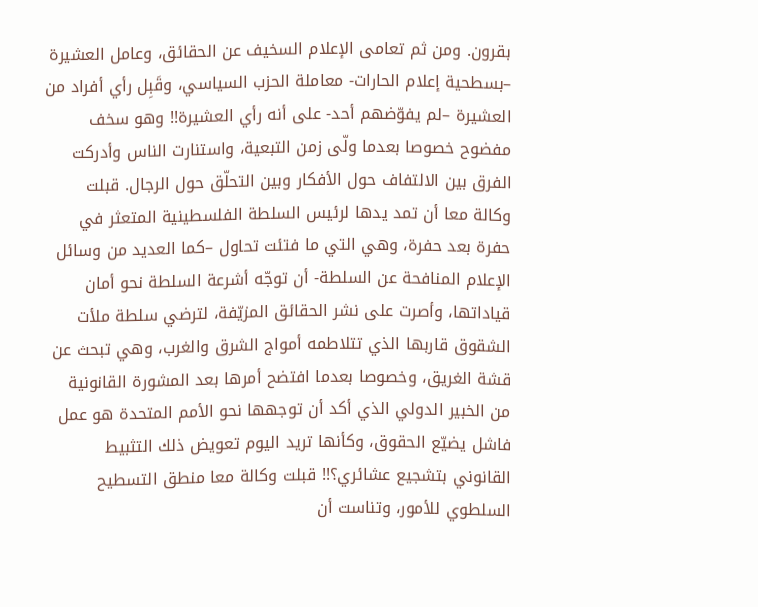بقرون. ومن ثم تعامى الإعلام السخيف عن الحقائق، وعامل العشيرة –بسطحية إعلام الحارات- معاملة الحزب السياسي، وقَبِل رأي أفراد من العشيرة –لم يفوّضهم أحد- على أنه رأي العشيرة!! وهو سخف مفضوح خصوصا بعدما ولّى زمن التبعية، واستنارت الناس وأدركت الفرق بين الالتفاف حول الأفكار وبين التحلّق حول الرجال. قبلت وكالة معا أن تمد يدها لرئيس السلطة الفلسطينية المتعثر في حفرة بعد حفرة، وهي التي ما فتئت تحاول –كما العديد من وسائل الإعلام المنافحة عن السلطة- أن توجّه أشرعة السلطة نحو أمان قياداتها، وأصرت على نشر الحقائق المزيّفة، لترضي سلطة ملأت الشقوق قاربها الذي تتلاطمه أمواج الشرق والغرب، وهي تبحث عن قشة الغريق، وخصوصا بعدما افتضح أمرها بعد المشورة القانونية من الخبير الدولي الذي أكد أن توجهها نحو الأمم المتحدة هو عمل فاشل يضيّع الحقوق، وكأنها تريد اليوم تعويض ذلك التثبيط القانوني بتشجيع عشائري؟!! قبلت وكالة معا منطق التسطيح السلطوي للأمور، وتناست أن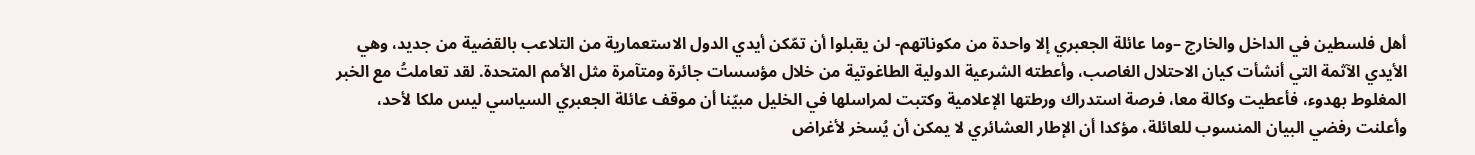أهل فلسطين في الداخل والخارج –وما عائلة الجعبري إلا واحدة من مكوناتهم- لن يقبلوا أن تمّكن أيدي الدول الاستعمارية من التلاعب بالقضية من جديد، وهي الأيدي الآثمة التي أنشأت كيان الاحتلال الغاصب، وأعطته الشرعية الدولية الطاغوتية من خلال مؤسسات جائرة ومتآمرة مثل الأمم المتحدة. لقد تعاملتُ مع الخبر المغلوط بهدوء، فأعطيت وكالة معا، فرصة استدراك ورطتها الإعلامية وكتبت لمراسلها في الخليل مبيّنا أن موقف عائلة الجعبري السياسي ليس ملكا لأحد، وأعلنت رفضي البيان المنسوب للعائلة، مؤكدا أن الإطار العشائري لا يمكن أن يُسخر لأغراض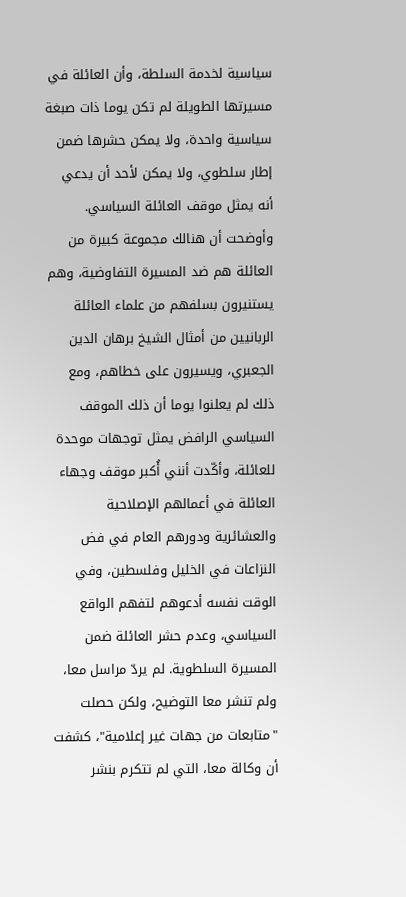سياسية لخدمة السلطة، وأن العائلة في مسيرتها الطويلة لم تكن يوما ذات صبغة سياسية واحدة، ولا يمكن حشرها ضمن إطار سلطوي، ولا يمكن لأحد أن يدعي أنه يمثل موقف العائلة السياسي. وأوضحت أن هنالك مجموعة كبيرة من العائلة هم ضد المسيرة التفاوضية، وهم يستنيرون بسلفهم من علماء العائلة الربانيين من أمثال الشيخ برهان الدين الجعبري، ويسيرون على خطاهم، ومع ذلك لم يعلنوا يوما أن ذلك الموقف السياسي الرافض يمثل توجهات موحدة للعائلة، وأكّدت أنني أُكبر موقف وجهاء العائلة في أعمالهم الإصلاحية والعشائرية ودورهم العام في فض النزاعات في الخليل وفلسطين، وفي الوقت نفسه أدعوهم لتفهم الواقع السياسي، وعدم حشر العائلة ضمن المسيرة السلطوية. لم يردّ مراسل معا، ولم تنشر معا التوضيح، ولكن حصلت "متابعات من جهات غير إعلامية"، كشفت أن وكالة معا، التي لم تتكرم بنشر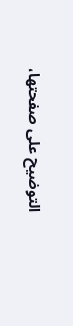التوضيح على صفحتها،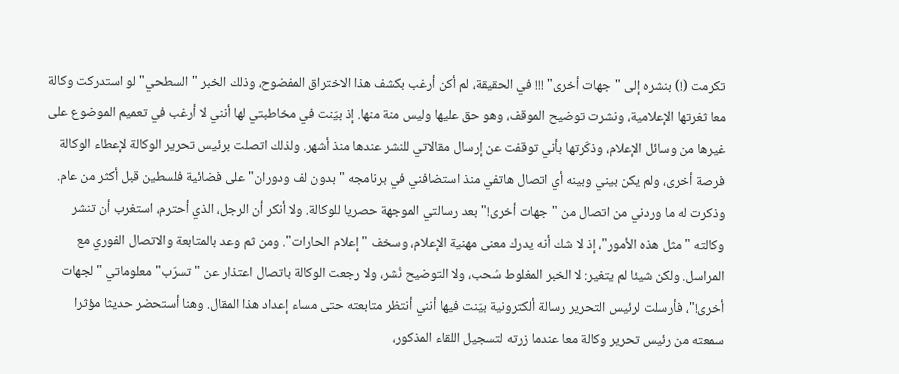تكرمت (!) بنشره إلى "جهات أخرى" !!! في الحقيقة، لم أكن أرغب بكشف هذا الاختراق المفضوح، وذلك الخبر "السطحي" لو استدركت وكالة معا ثغرتها الإعلامية، ونشرت توضيح الموقف، وهو حق عليها وليس منة منها. إذ بيّنت في مخاطبتي لها أنني لا أرغب في تعميم الموضوع على غيرها من وسائل الإعلام، وذكّرتها بأني توقفت عن إرسال مقالاتي للنشر عندها منذ أشهر. ولذلك اتصلت برئيس تحرير الوكالة لإعطاء الوكالة فرصة أخرى، ولم يكن بيني وبينه أي اتصال هاتفي منذ استضافني في برنامجه "بدون لف ودوران" على فضائية فلسطين قبل أكثر من عام. وذكرت له ما وردني من اتصال من "جهات أخرى!" بعد رسالتي الموجهة حصريا للوكالة. ولا أنكر أن الرجل، الذي أحترم، استغرب أن تنشر وكالته "مثل هذه الأمور"، إذ لا شك أنه يدرك معنى مهنية الإعلام، وسخف "إعلام الحارات". ومن ثم وعد بالمتابعة والاتصال الفوري مع المراسل. ولكن شيئا لم يتغير: لا الخبر المغلوط سُحب، ولا التوضيح نُشر، ولا رجعت الوكالة باتصال اعتذار عن "تسرّب" معلوماتي "لجهات أخرى!"، فأرسلت لرئيس التحرير رسالة ألكترونية بيّنت فيها أنني أنتظر متابعته حتى مساء إعداد هذا المقال. وهنا أستحضر حديثا مؤثرا سمعته من رئيس تحرير وكالة معا عندما زرته لتسجيل اللقاء المذكور،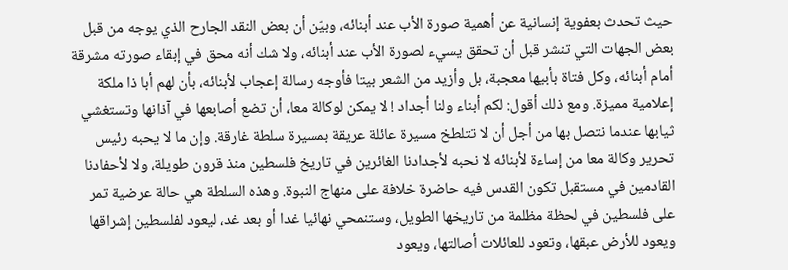حيث تحدث بعفوية إنسانية عن أهمية صورة الأب عند أبنائه، وبيّن أن بعض النقد الجارح الذي يوجه من قبل بعض الجهات التي تنشر قبل أن تحقق يسيء لصورة الأب عند أبنائه، ولا شك أنه محق في إبقاء صورته مشرقة أمام أبنائه، وكل فتاة بأبيها معجبة، بل وأزيد من الشعر بيتا فأوجه رسالة إعجاب لأبنائه، بأن لهم أبا ذا ملكة إعلامية مميزة. ومع ذلك أقول: لكم أبناء ولنا أجداد ! لا يمكن لوكالة معا، أن تضع أصابعها في آذانها وتستغشي ثيابها عندما نتصل بها من أجل أن لا تتلطخ مسيرة عائلة عريقة بمسيرة سلطة غارقة. وإن ما لا يحبه رئيس تحرير وكالة معا من إساءة لأبنائه لا نحبه لأجدادنا الغائرين في تاريخ فلسطين منذ قرون طويلة، ولا لأحفادنا القادمين في مستقبل تكون القدس فيه حاضرة خلافة على منهاج النبوة. وهذه السلطة هي حالة عرضية تمر على فلسطين في لحظة مظلمة من تاريخها الطويل، وستنمحي نهائيا غدا أو بعد غد، ليعود لفلسطين إشراقها ويعود للأرض عبقها، وتعود للعائلات أصالتها، ويعود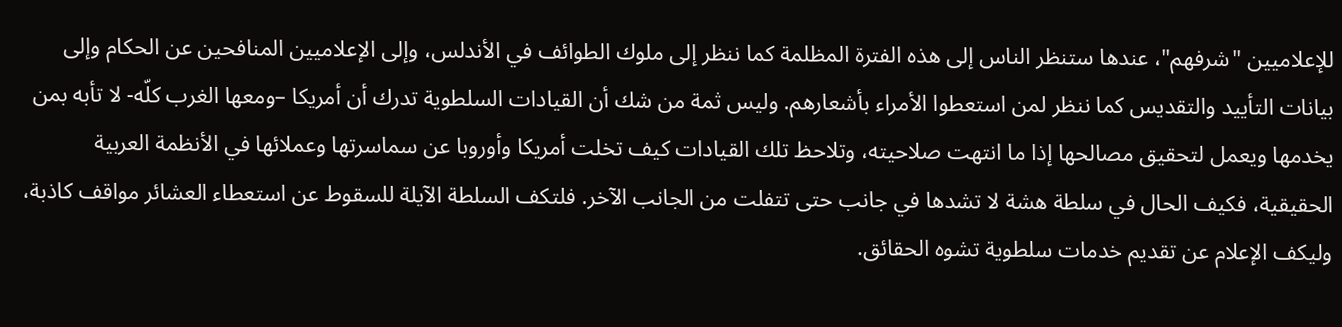للإعلاميين "شرفهم"، عندها ستنظر الناس إلى هذه الفترة المظلمة كما ننظر إلى ملوك الطوائف في الأندلس، وإلى الإعلاميين المنافحين عن الحكام وإلى بيانات التأييد والتقديس كما ننظر لمن استعطوا الأمراء بأشعارهم. وليس ثمة من شك أن القيادات السلطوية تدرك أن أمريكا –ومعها الغرب كلّه- لا تأبه بمن يخدمها ويعمل لتحقيق مصالحها إذا ما انتهت صلاحيته، وتلاحظ تلك القيادات كيف تخلت أمريكا وأوروبا عن سماسرتها وعملائها في الأنظمة العربية الحقيقية، فكيف الحال في سلطة هشة لا تشدها في جانب حتى تتفلت من الجانب الآخر. فلتكف السلطة الآيلة للسقوط عن استعطاء العشائر مواقف كاذبة، وليكف الإعلام عن تقديم خدمات سلطوية تشوه الحقائق.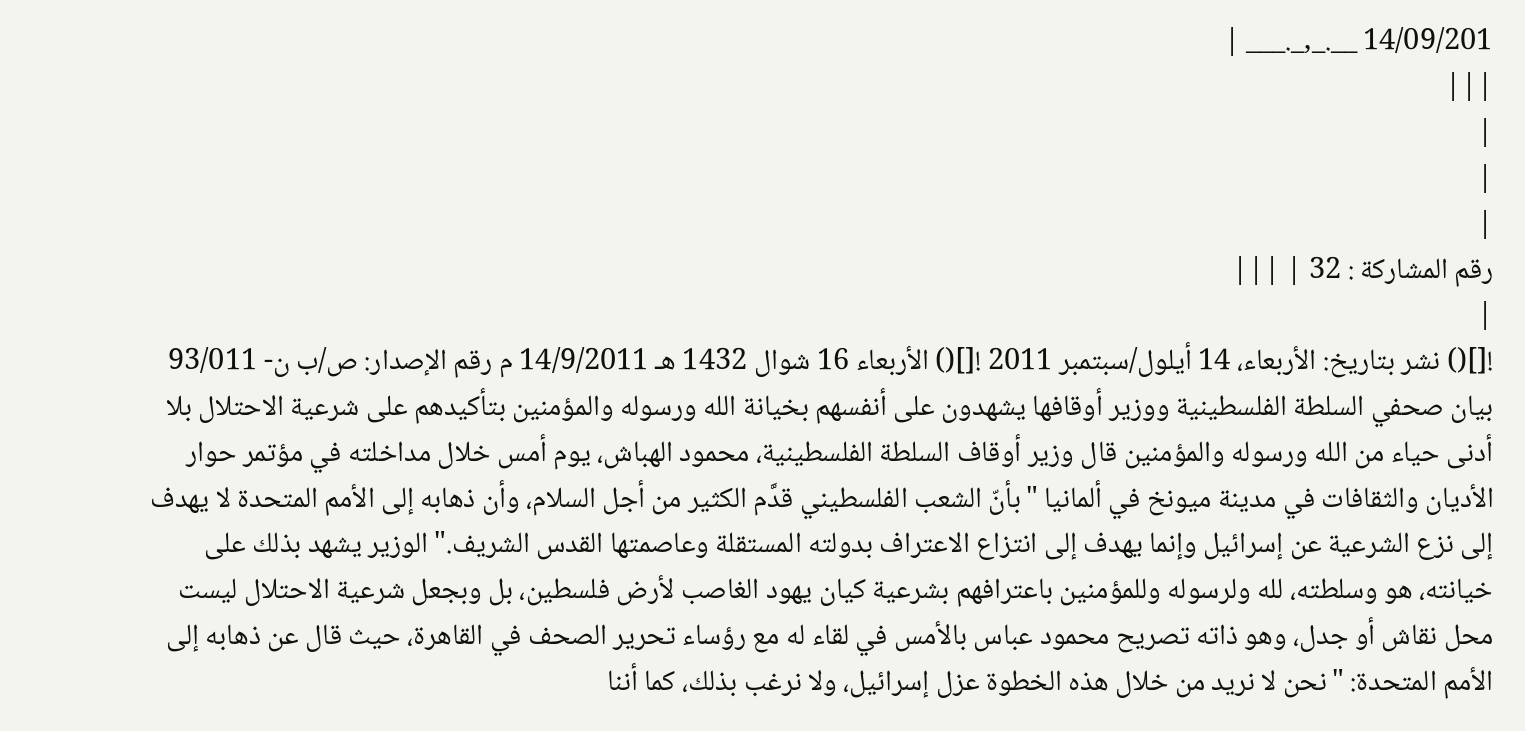14/09/201 __._,_.___ |
|||
|
|
|
رقم المشاركة : 32 | |||
|
![]() نشر بتاريخ: الأربعاء، 14 أيلول/سبتمبر 2011 ![]() الأربعاء 16 شوال 1432 هـ 14/9/2011 م رقم الإصدار: ص/ب ن- 93/011 بيان صحفي السلطة الفلسطينية ووزير أوقافها يشهدون على أنفسهم بخيانة الله ورسوله والمؤمنين بتأكيدهم على شرعية الاحتلال بلا أدنى حياء من الله ورسوله والمؤمنين قال وزير أوقاف السلطة الفلسطينية، محمود الهباش، يوم أمس خلال مداخلته في مؤتمر حوار الأديان والثقافات في مدينة ميونخ في ألمانيا "بأنّ الشعب الفلسطيني قدَّم الكثير من أجل السلام، وأن ذهابه إلى الأمم المتحدة لا يهدف إلى نزع الشرعية عن إسرائيل وإنما يهدف إلى انتزاع الاعتراف بدولته المستقلة وعاصمتها القدس الشريف." الوزير يشهد بذلك على خيانته، هو وسلطته، لله ولرسوله وللمؤمنين باعترافهم بشرعية كيان يهود الغاصب لأرض فلسطين، بل وبجعل شرعية الاحتلال ليست محل نقاش أو جدل، وهو ذاته تصريح محمود عباس بالأمس في لقاء له مع رؤساء تحرير الصحف في القاهرة، حيث قال عن ذهابه إلى الأمم المتحدة: "نحن لا نريد من خلال هذه الخطوة عزل إسرائيل، ولا نرغب بذلك، كما أننا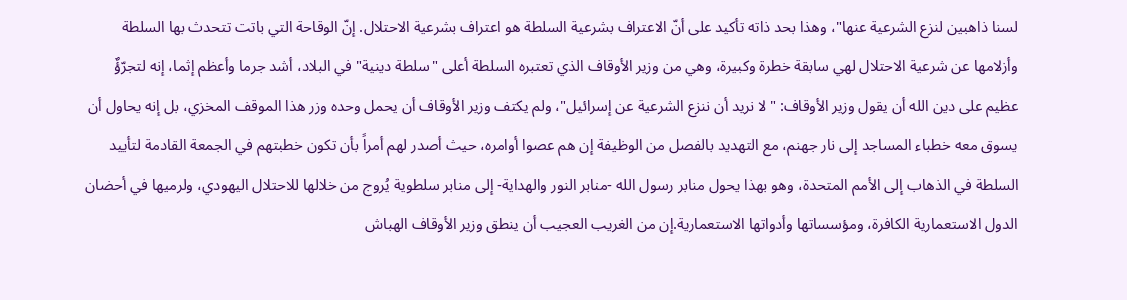لسنا ذاهبين لنزع الشرعية عنها"، وهذا بحد ذاته تأكيد على أنّ الاعتراف بشرعية السلطة هو اعتراف بشرعية الاحتلال. إنّ الوقاحة التي باتت تتحدث بها السلطة وأزلامها عن شرعية الاحتلال لهي سابقة خطرة وكبيرة، وهي من وزير الأوقاف الذي تعتبره السلطة أعلى "سلطة دينية" في البلاد، أشد جرما وأعظم إثما، إنه لتجرّؤٌ عظيم على دين الله أن يقول وزير الأوقاف: "لا نريد أن ننزع الشرعية عن إسرائيل"، ولم يكتف وزير الأوقاف أن يحمل وحده وزر هذا الموقف المخزي، بل إنه يحاول أن يسوق معه خطباء المساجد إلى نار جهنم، مع التهديد بالفصل من الوظيفة إن هم عصوا أوامره، حيث أصدر لهم أمراً بأن تكون خطبتهم في الجمعة القادمة لتأييد السلطة في الذهاب إلى الأمم المتحدة، وهو بهذا يحول منابر رسول الله -منابر النور والهداية- إلى منابر سلطوية يُروج من خلالها للاحتلال اليهودي، ولرميها في أحضان الدول الاستعمارية الكافرة، ومؤسساتها وأدواتها الاستعمارية.إن من الغريب العجيب أن ينطق وزير الأوقاف الهباش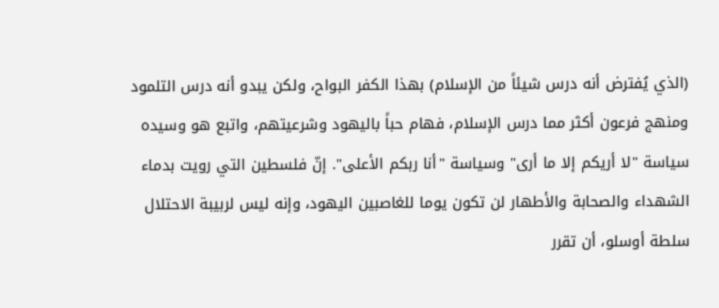(الذي يُفترض أنه درس شيئاً من الإسلام) بهذا الكفر البواح، ولكن يبدو أنه درس التلمود ومنهج فرعون أكثر مما درس الإسلام، فهام حباً باليهود وشرعيتهم، واتبع هو وسيده سياسة "لا أريكم إلا ما أرى" وسياسة "أنا ربكم الأعلى". إنّ فلسطين التي رويت بدماء الشهداء والصحابة والأطهار لن تكون يوما للغاصبين اليهود، وإنه ليس لربيبة الاحتلال سلطة أوسلو، أن تقرر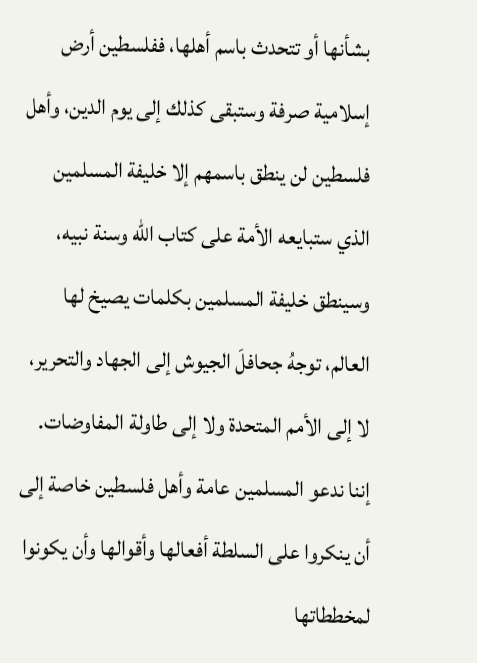بشأنها أو تتحدث باسم أهلها، ففلسطين أرض إسلامية صرفة وستبقى كذلك إلى يوم الدين، وأهل فلسطين لن ينطق باسمهم إلا خليفة المسلمين الذي ستبايعه الأمة على كتاب الله وسنة نبيه، وسينطق خليفة المسلمين بكلمات يصيخ لها العالم، توجهُ جحافلَ الجيوش إلى الجهاد والتحرير، لا إلى الأمم المتحدة ولا إلى طاولة المفاوضات. إننا ندعو المسلمين عامة وأهل فلسطين خاصة إلى أن ينكروا على السلطة أفعالها وأقوالها وأن يكونوا لمخططاتها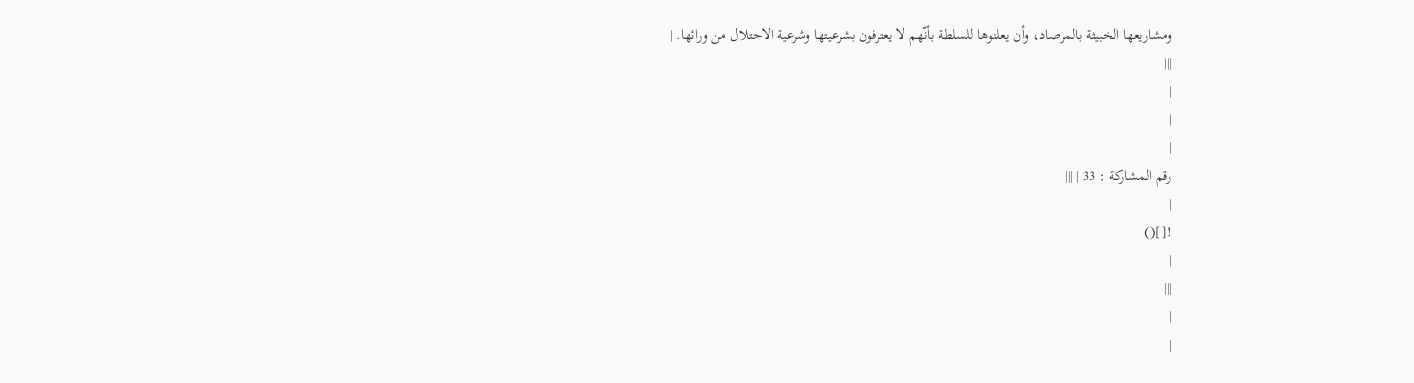ومشاريعها الخبيثة بالمرصاد، وأن يعلنوها للسلطة بأنّهم لا يعترفون بشرعيتها وشرعية الاحتلال من ورائها. |
|||
|
|
|
رقم المشاركة : 33 | |||
|
![]()
|
|||
|
|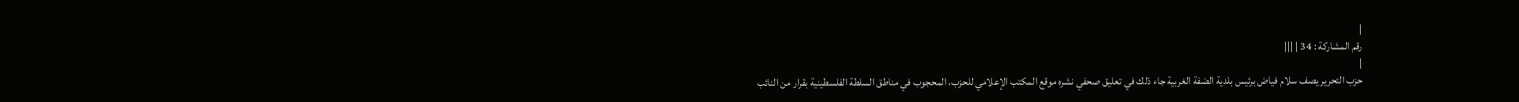|
رقم المشاركة : 34 | |||
|
حزب التحرير يصف سلام فياض برئيس بلدية الضفة الغربية جاء ذلك في تعليق صحفي نشره موقع المكتب الإعلامي للحزب، المحجوب في مناطق السلطة الفلسطينية بقرار من النائب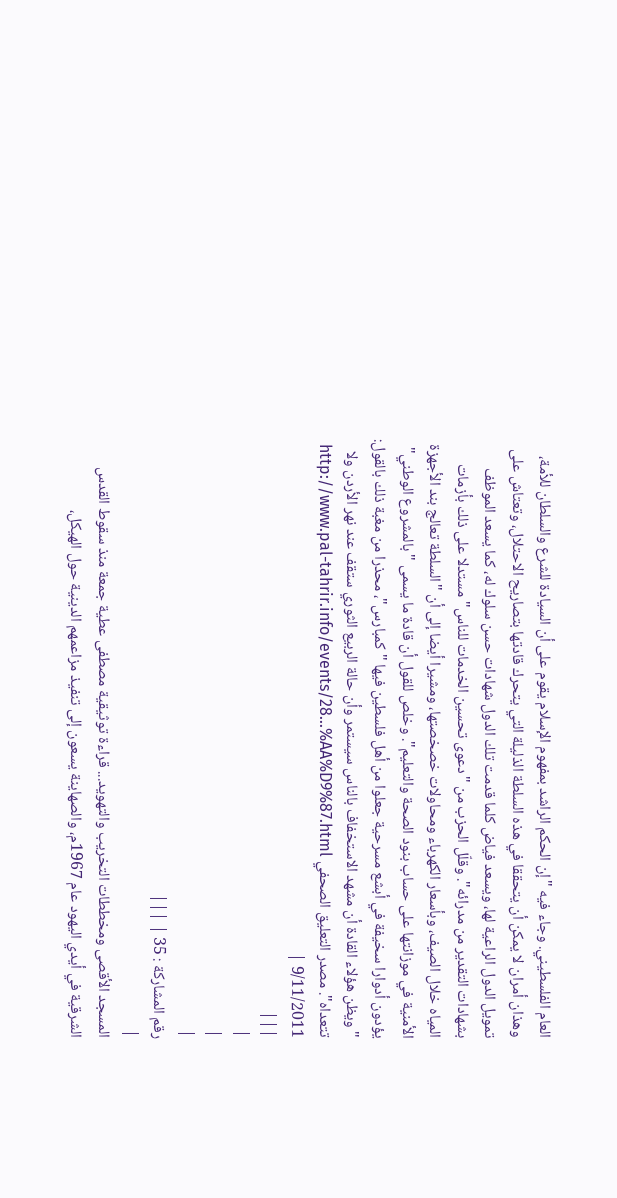العام الفلسطيني. وجاء فيه "إن الحكم الراشد بمفهوم الإسلام يقوم على أن السيادة للشرع والسلطان للأمة، وهذان أمران لا يمكن أن يتحققا في هذه السلطة الذليلة التي يتحرك قادتها بتصاريح الاحتلال، وتعتاش على تمويل الدول الراعية لها، ويسعد فياض كلما قدمت تلك الدول شهادات حسن سلوك له، كما يسعد الموظف بشهادات التقدير من مدرائه". وقلّل الحزب من "دعوى تحسين الخدمات للناس" مستدلا على ذلك بأزمات المياه خلال الصيف، وبأسعار الكهرباء ومحاولات خصخصتها، ومشيرا أيضا إلى أن "السلطة تعالج بند الأجهزة الأمنية في موزانتها على حساب بنود الصحة والتعليم". وخلص للقول أن قادة ما يسمى "بالمشروع الوطني" يؤدون أدوارا سخيفة في أبشع مسرحية جعلوا من أهل فلسطين فيها "كمبارس"، محذرا من مغبة ذلك بالقول: "ويظن هؤلاء القادة أن مشهد الاستخفاف بالناس سيستمر وأن حالة الربيع الثوري ستقف عند نهر الأردن ولا تتعداه". مصدر التعليق الصحفي http://www.pal-tahrir.info/events/28...%AA%D9%87.html 9/11/2011 |
|||
|
|
|
رقم المشاركة : 35 | |||
|
المسجد الأقصى ومخططات التخريب والتهويد... قراءة توثيقية مصطفى عطية جمعة منذ سقوط القدس الشرقية في أيدي اليهود عام 1967م، والصهاينة يسعون إلى تنفيذ مزاعمهم الدينية حول الهيكل،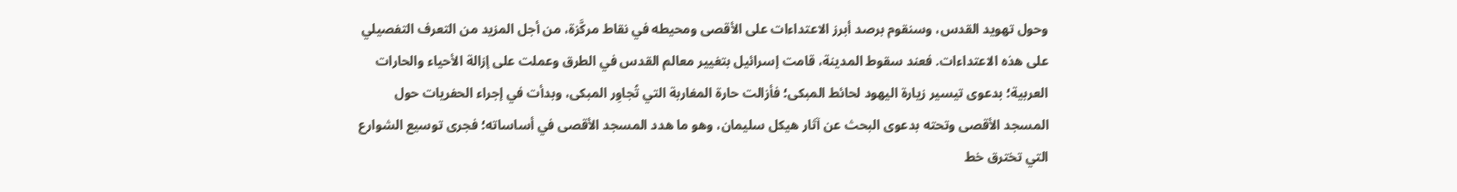وحول تهويد القدس، وسنقوم برصد أبرز الاعتداءات على الأقصى ومحيطه في نقاط مركَّزة، من أجل المزيد من التعرف التفصيلي على هذه الاعتداءات. فعند سقوط المدينة، قامت إسرائيل بتغيير معالم القدس في الطرق وعملت على إزالة الأحياء والحارات العربية؛ بدعوى تيسير زيارة اليهود لحائط المبكى؛ فأزالت حارة المغاربة التي تُجاوِر المبكى، وبدأت في إجراء الحفريات حول المسجد الأقصى وتحته بدعوى البحث عن آثار هيكل سليمان، وهو ما هدد المسجد الأقصى في أساساته؛ فجرى توسيع الشوارع التي تخترق خط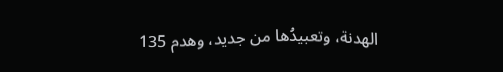الهدنة، وتعبيدُها من جديد، وهدم 135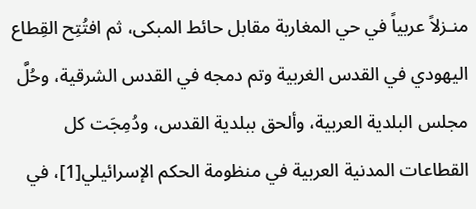منـزلاً عربياً في حي المغاربة مقابل حائط المبكى، ثم افتُتِح القِطاع اليهودي في القدس الغربية وتم دمجه في القدس الشرقية، وحُلَّ مجلس البلدية العربية، وألحق ببلدية القدس، ودُمِجَت كل القطاعات المدنية العربية في منظومة الحكم الإسرائيلي[1]، في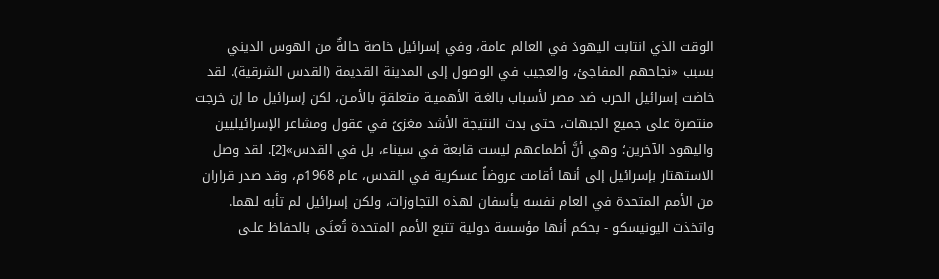الوقت الذي انتابت اليهودَ في العالم عامة، وفي إسرائيل خاصة حالةٌ من الهوس الديني بسبب «نجاحهم المفاجئ، والعجيب في الوصول إلى المدينة القديمة (القدس الشرقية). لقد خاضت إسرائيل الحرب ضد مصر لأسباب بالغـة الأهميـة متعلقةٍ بالأمـن، لكن إسرائيل ما إن خرجت منتصرة على جميع الجبهات، حتى بدت النتيجة الأشد مغزىً في عقول ومشاعر الإسرائيليين واليهود الآخرين؛ وهي أنَّ أطماعهم ليست قابعة في سيناء، بل في القدس»[2]. لقد وصل الاستهتار بإسرائيل إلى أنها أقامت عروضاً عسكرية في القدس، عام 1968م، وقد صدر قراران من الأمم المتحدة في العام نفسه يأسفان لهذه التجاوزات، ولكن إسرائيل لم تأبه لهما. واتخذت اليونيسكو - بحكم أنها مؤسسة دولية تتبع الأمم المتحدة تُعنَـى بالحفاظ علـى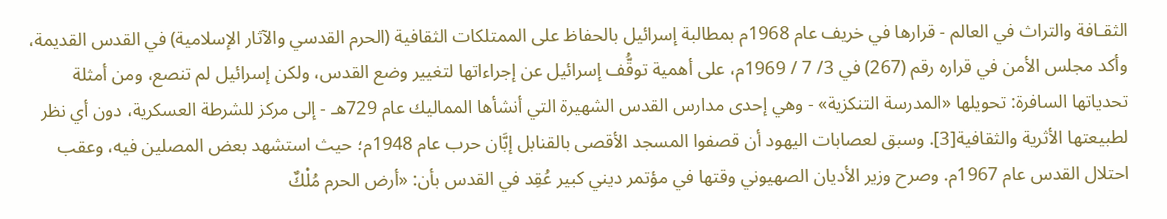الثقـافة والتراث في العالم - قرارها في خريف عام 1968م بمطالبة إسرائيل بالحفاظ على الممتلكات الثقافية (الحرم القدسي والآثار الإسلامية) في القدس القديمة، وأكد مجلس الأمن في قراره رقم (267) في 3/ 7 / 1969م، على أهمية توقُّف إسرائيل عن إجراءاتها لتغيير وضع القدس، ولكن إسرائيل لم تنصع، ومن أمثلة تحدياتها السافرة: تحويلها «المدرسة التنكزية» - وهي إحدى مدارس القدس الشهيرة التي أنشأها المماليك عام 729هـ - إلى مركز للشرطة العسكرية، دون أي نظر لطبيعتها الأثرية والثقافية[3]. وسبق لعصابات اليهود أن قصفوا المسجد الأقصى بالقنابل إبَّان حرب عام 1948م؛ حيث استشهد بعض المصلين فيه، وعقب احتلال القدس عام 1967م. وصرح وزير الأديان الصهيوني وقتها في مؤتمر ديني كبير عُقِد في القدس بأن: «أرض الحرم مُلْكٌ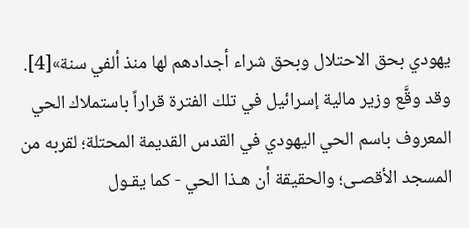يهودي بحق الاحتلال وبحق شراء أجدادهم لها منذ ألفي سنة»[4]. وقد وقَّع وزير مالية إسرائيل في تلك الفترة قراراً باستملاك الحي المعروف باسم الحي اليهودي في القدس القديمة المحتلة؛ لقربه من المسجد الأقصـى؛ والحقيقة أن هـذا الحي - كما يقـول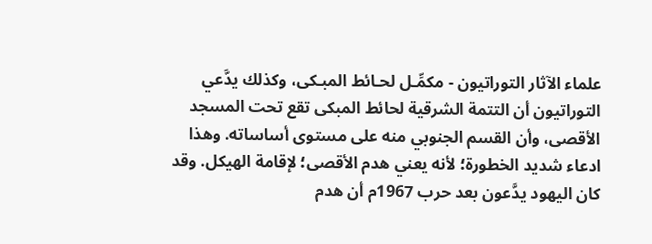علماء الآثار التوراتيون - مكمِّـل لحـائط المبـكى، وكذلك يدَّعي التوراتيون أن التتمة الشرقية لحائط المبكى تقع تحت المسجد الأقصى، وأن القسم الجنوبي منه على مستوى أساساته. وهذا ادعاء شديد الخطورة؛ لأنه يعني هدم الأقصى؛ لإقامة الهيكل. وقد كان اليهود يدَّعون بعد حرب 1967م أن هدم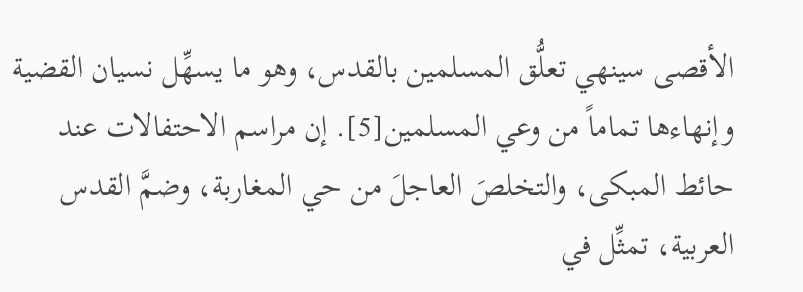الأقصى سينهي تعلُّق المسلمين بالقدس، وهو ما يسهِّل نسيان القضية وإنهاءها تماماً من وعي المسلمين[5]. إن مراسم الاحتفالات عند حائط المبكى، والتخلصَ العاجلَ من حي المغاربة، وضمَّ القدس العربية، تمثِّل في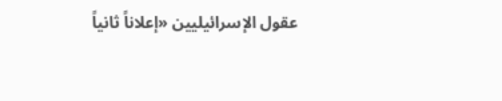عقول الإسرائيليين «إعلاناً ثانياً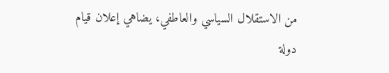من الاستقلال السياسي والعاطفي، يضاهي إعلان قيام دولة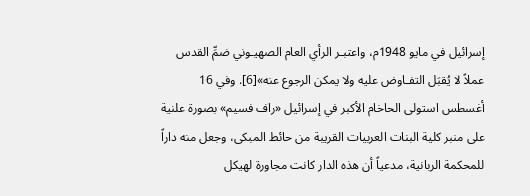إسرائيل في مايو 1948م، واعتبـر الرأي العام الصهيـوني ضمِّ القدس عملاً لا يُقبَل التفـاوض عليه ولا يمكن الرجوع عنه»[6]. وفي 16 أغسطس استولى الحاخام الأكبر في إسرائيل «راف فسيم» بصورة علنية على منبر كلية البنات العربيات القريبة من حائط المبكى، وجعل منه داراً للمحكمة الربانية، مدعياً أن هذه الدار كانت مجاورة لهيكل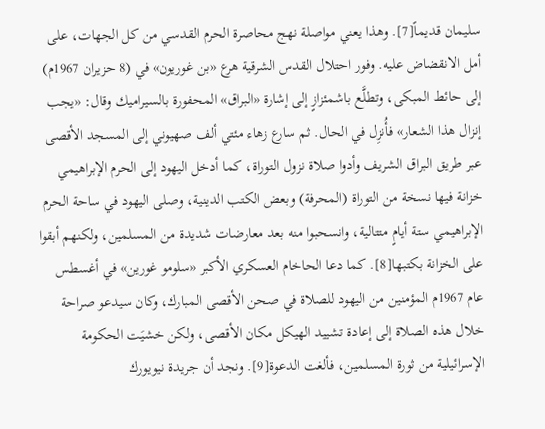سليمان قديماً[7]. وهذا يعني مواصلة نهج محاصرة الحرم القدسي من كل الجهات، على أمل الانقضاض عليه. وفور احتلال القدس الشرقية هرع «بن غوريون» في (8 حزيران 1967م) إلى حائط المبكى، وتطلَّع باشمئزازٍ إلى إشارة «البراق» المحفورة بالسيراميك وقال: «يجب إنزال هذا الشعار» فأُنزِل في الحال. ثم سارع زهاء مئتي ألف صهيوني إلى المسجد الأقصى عبر طريق البراق الشريف وأدوا صلاة نزول التوراة، كما أدخل اليهود إلى الحرم الإبراهيمي خزانة فيها نسخة من التوراة (المحرفة) وبعض الكتب الدينية، وصلى اليهود في ساحة الحرم الإبراهيمي ستة أيامٍ متتالية، وانسحبوا منه بعد معارضات شديدة من المسلمين، ولكنهم أبقوا على الخزانة بكتبها[8]. كما دعا الحاخام العسكري الأكبر «سلومو غورين» في أغسطس عام 1967م المؤمنين من اليهود للصلاة في صحن الأقصى المبارك، وكان سيدعو صراحة خلال هذه الصلاة إلى إعادة تشييد الهيكل مكان الأقصى، ولكن خشيَت الحكومة الإسرائيلية من ثورة المسلمين، فألغت الدعوة[9]. ونجد أن جريدة نيويورك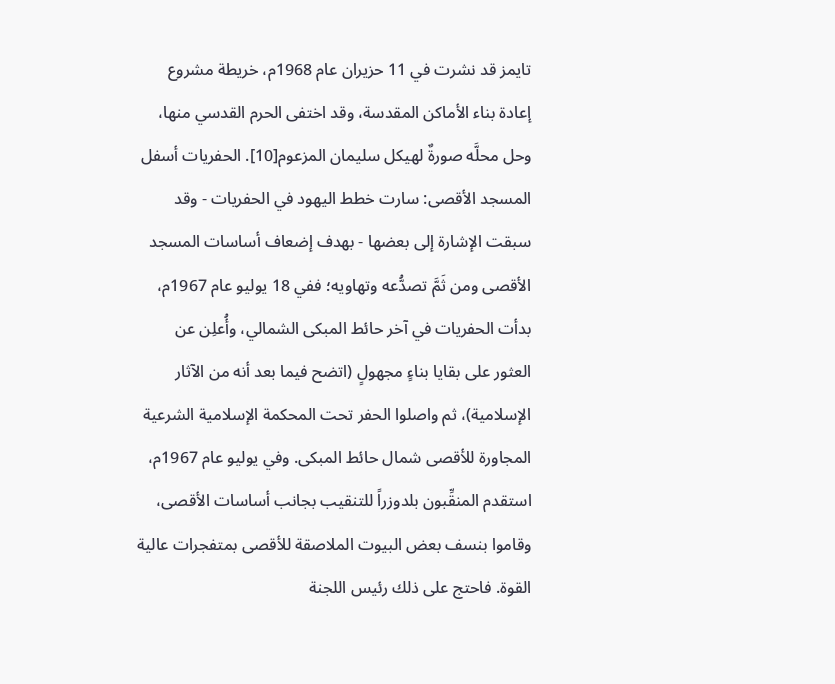تايمز قد نشرت في 11 حزيران عام 1968م، خريطة مشروع إعادة بناء الأماكن المقدسة، وقد اختفى الحرم القدسي منها، وحل محلَّه صورةٌ لهيكل سليمان المزعوم[10]. الحفريات أسفل المسجد الأقصى: سارت خطط اليهود في الحفريات - وقد سبقت الإشارة إلى بعضها - بهدف إضعاف أساسات المسجد الأقصى ومن ثَمَّ تصدُّعه وتهاويه؛ ففي 18 يوليو عام 1967م، بدأت الحفريات في آخر حائط المبكى الشمالي، وأُعلِن عن العثور على بقايا بناءٍ مجهولٍ (اتضح فيما بعد أنه من الآثار الإسلامية)، ثم واصلوا الحفر تحت المحكمة الإسلامية الشرعية المجاورة للأقصى شمال حائط المبكى. وفي يوليو عام 1967م، استقدم المنقِّبون بلدوزراً للتنقيب بجانب أساسات الأقصى، وقاموا بنسف بعض البيوت الملاصقة للأقصى بمتفجرات عالية القوة. فاحتج على ذلك رئيس اللجنة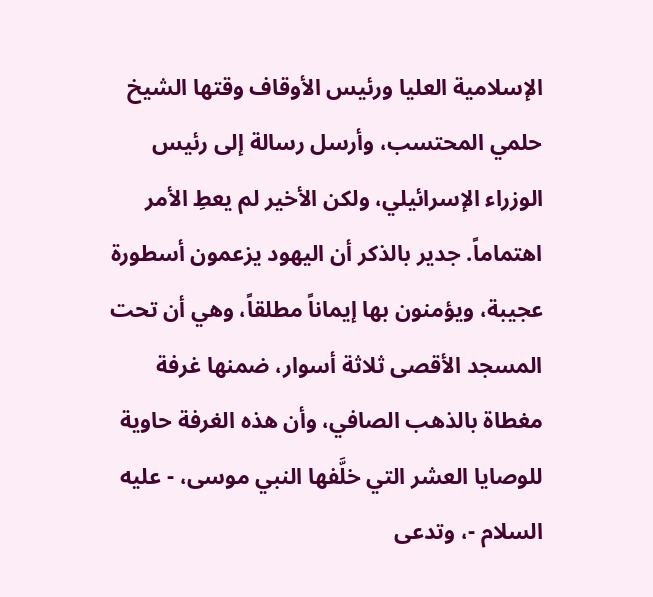الإسلامية العليا ورئيس الأوقاف وقتها الشيخ حلمي المحتسب، وأرسل رسالة إلى رئيس الوزراء الإسرائيلي، ولكن الأخير لم يعطِ الأمر اهتماماً. جدير بالذكر أن اليهود يزعمون أسطورة عجيبة، ويؤمنون بها إيماناً مطلقاً، وهي أن تحت المسجد الأقصى ثلاثة أسوار، ضمنها غرفة مغطاة بالذهب الصافي، وأن هذه الغرفة حاوية للوصايا العشر التي خلَّفها النبي موسى، - عليه السلام -، وتدعى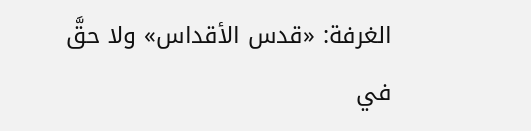الغرفة: «قدس الأقداس» ولا حقَّ في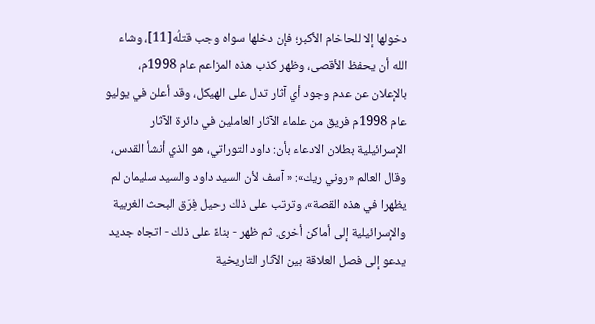دخولها إلا للحاخام الأكبر؛ فإن دخلها سواه وجب قتلُه[11]، وشاء الله أن يحفظ الأقصى، وظهر كذب هذه المزاعم عام 1998م، بالإعلان عن عدم وجود أي آثار تدل على الهيكل، وقد أعلن في يوليو عام 1998م فريق من علماء الآثار العاملين في دائرة الآثار الإسرائيلية بطلان الادعاء بأن: داود التوراتي، هو الذي أنشأ القدس، وقال العالم «روني ريك»: « آسف لأن السيد داود والسيد سليمان لم يظهرا في هذه القصة»، وترتب على ذلك رحيل فِرَق البحث الغربية والإسرائيلية إلى أماكن أخرى. ثم ظهر - بناءً على ذلك - اتجاه جديد يدعو إلى فصل العلاقة بين الآثار التاريخية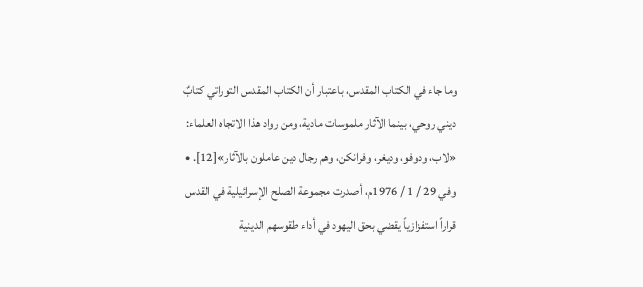وما جاء في الكتاب المقدس، باعتبار أن الكتاب المقدس التوراتي كتابٌ ديني روحي، بينما الآثار ملموسات مادية، ومن رواد هذا الاتجاه العلماء: «لاب، ودوفو، وديغر، وفرانكن، وهم رجال دين عاملون بالآثار»[12]. • وفي 29 / 1 / 1976م، أصدرت مجموعة الصلح الإسرائيلية في القدس قراراً استفزازياً يقضي بحق اليهود في أداء طقوسهم الدينية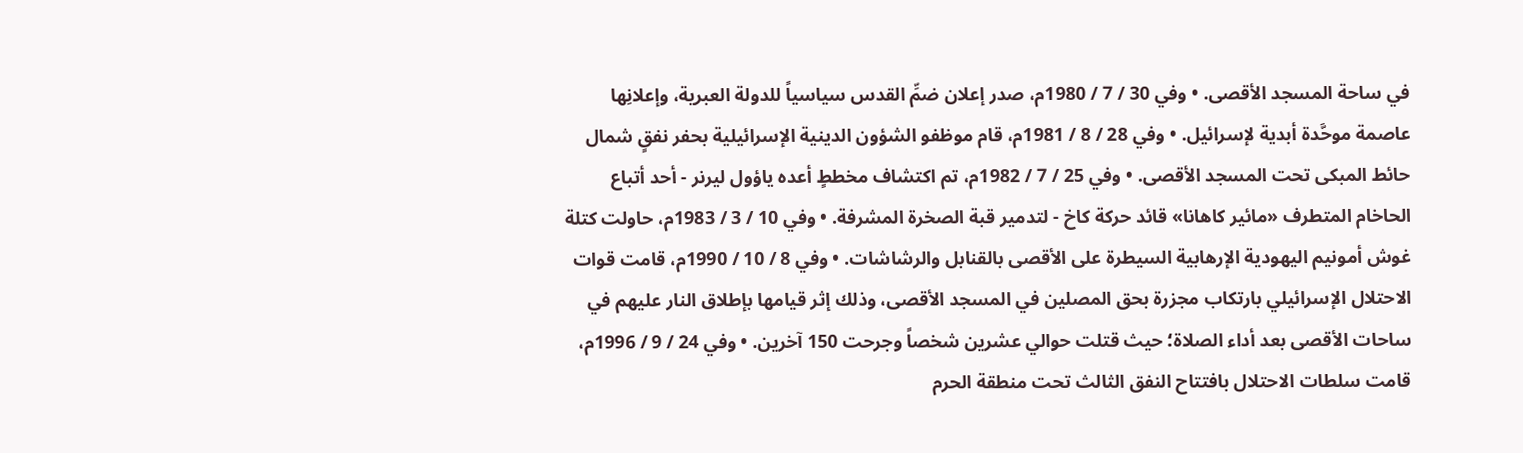في ساحة المسجد الأقصى. • وفي 30 / 7 / 1980م، صدر إعلان ضمِّ القدس سياسياً للدولة العبرية، وإعلانِها عاصمة موحَّدة أبدية لإسرائيل. • وفي 28 / 8 / 1981م، قام موظفو الشؤون الدينية الإسرائيلية بحفر نفقٍ شمال حائط المبكى تحت المسجد الأقصى. • وفي 25 / 7 / 1982م، تم اكتشاف مخططٍ أعده ياؤول ليرنر - أحد أتباع الحاخام المتطرف «مائير كاهانا» قائد حركة كاخ - لتدمير قبة الصخرة المشرفة. • وفي 10 / 3 / 1983م، حاولت كتلة غوش أمونيم اليهودية الإرهابية السيطرة على الأقصى بالقنابل والرشاشات. • وفي 8 / 10 / 1990م، قامت قوات الاحتلال الإسرائيلي بارتكاب مجزرة بحق المصلين في المسجد الأقصى، وذلك إثر قيامها بإطلاق النار عليهم في ساحات الأقصى بعد أداء الصلاة؛ حيث قتلت حوالي عشرين شخصاً وجرحت 150 آخرين. • وفي 24 / 9 / 1996م، قامت سلطات الاحتلال بافتتاح النفق الثالث تحت منطقة الحرم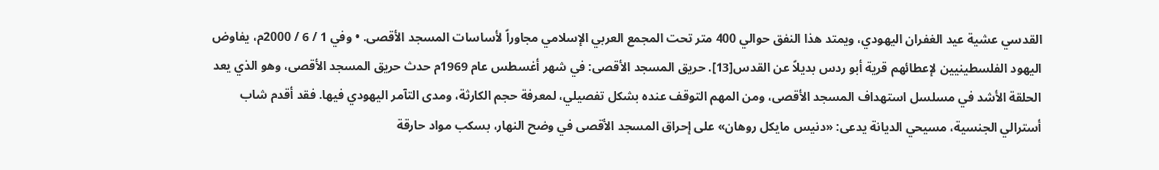القدسي عشية عيد الغفران اليهودي، ويمتد هذا النفق حوالي 400 متر تحت المجمع العربي الإسلامي مجاوراً لأساسات المسجد الأقصى. • وفي 1 / 6 / 2000م، يفاوض اليهود الفلسطينيين لإعطائهم قرية أبو ردس بديلاً عن القدس[13]. حريق المسجد الأقصى: في شهر أغسطس عام 1969م حدث حريق المسجد الأقصى، وهو الذي يعد الحلقة الأشد في مسلسل استهداف المسجد الأقصى، ومن المهم التوقف عنده بشكل تفصيلي، لمعرفة حجم الكارثة، ومدى التآمر اليهودي فيها. فقد أقدم شاب أسترالي الجنسية، مسيحي الديانة يدعى: «دنيس مايكل روهان» على إحراق المسجد الأقصى في وضح النهار، بسكب مواد حارقة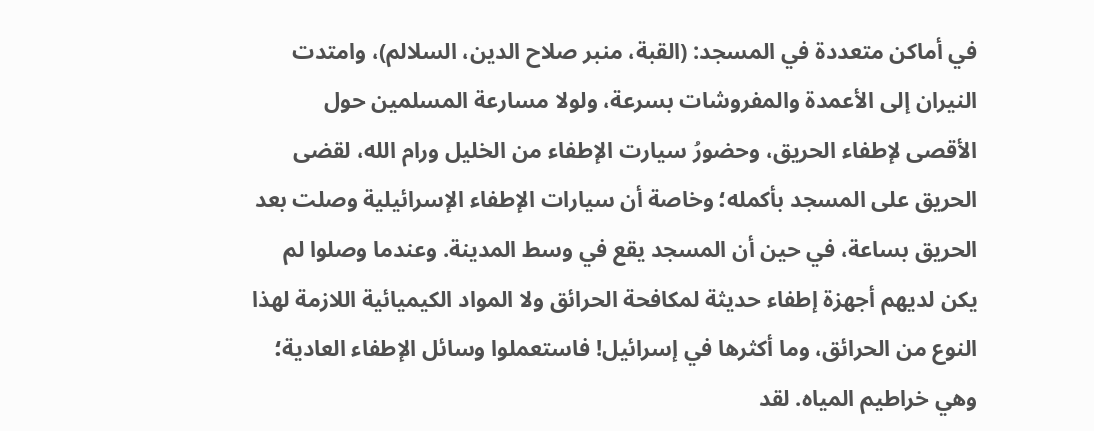في أماكن متعددة في المسجد: (القبة، منبر صلاح الدين، السلالم)، وامتدت النيران إلى الأعمدة والمفروشات بسرعة، ولولا مسارعة المسلمين حول الأقصى لإطفاء الحريق، وحضورُ سيارت الإطفاء من الخليل ورام الله، لقضى الحريق على المسجد بأكمله؛ وخاصة أن سيارات الإطفاء الإسرائيلية وصلت بعد الحريق بساعة، في حين أن المسجد يقع في وسط المدينة. وعندما وصلوا لم يكن لديهم أجهزة إطفاء حديثة لمكافحة الحرائق ولا المواد الكيميائية اللازمة لهذا النوع من الحرائق، وما أكثرها في إسرائيل! فاستعملوا وسائل الإطفاء العادية؛ وهي خراطيم المياه. لقد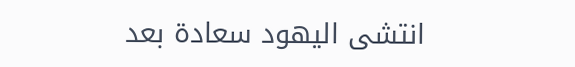انتشى اليهود سعادة بعد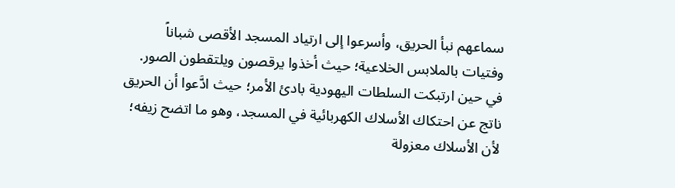سماعهم نبأ الحريق، وأسرعوا إلى ارتياد المسجد الأقصى شباناً وفتيات بالملابس الخلاعية؛ حيث أخذوا يرقصون ويلتقطون الصور. في حين ارتبكت السلطات اليهودية بادئ الأمر؛ حيث ادَّعوا أن الحريق ناتج عن احتكاك الأسلاك الكهربائية في المسجد، وهو ما اتضح زيفه؛ لأن الأسلاك معزولة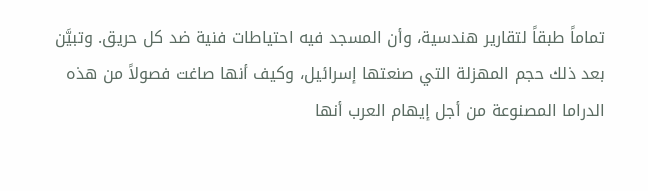تماماً طبقاً لتقارير هندسية، وأن المسجد فيه احتياطات فنية ضد كل حريق. وتبيَّن بعد ذلك حجم المهزلة التي صنعتها إسرائيل، وكيف أنها صاغت فصولاً من هذه الدراما المصنوعة من أجل إيهام العرب أنها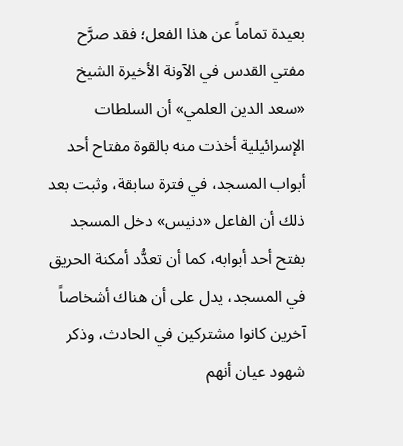بعيدة تماماً عن هذا الفعل؛ فقد صرَّح مفتي القدس في الآونة الأخيرة الشيخ «سعد الدين العلمي» أن السلطات الإسرائيلية أخذت منه بالقوة مفتاح أحد أبواب المسجد، في فترة سابقة، وثبت بعد ذلك أن الفاعل «دنيس» دخل المسجد بفتح أحد أبوابه، كما أن تعدُّد أمكنة الحريق في المسجد، يدل على أن هناك أشخاصاً آخرين كانوا مشتركين في الحادث، وذكر شهود عيان أنهم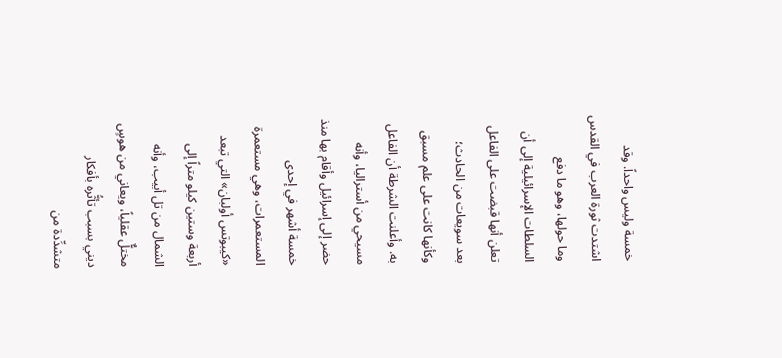خمسة وليس واحداً. وقد اشتدت ثورة العرب في القدس وما حولها، وهو ما دفع السلطات الإسرائيلية إلى أن تعلن أنها قبضت على الفاعل بعد سويعات من الحادث؛ وكأنها كانت على علم مسبق به. وأعلنت الشرطة أن الفاعل مسيحي من أستراليا، وأنه حضر إلى إسرائيل وأقام بها منذ خمسة أشهر في إحدى المستعمرات، وهي مستعمرة «كيبوتس أولبان» التي تبعد أربعة وستين كيلو متراً إلى الشمال من تل أبيب، وأنه مختلٌّ عقلياً، ويعاني من هوسٍ ديني بسبب تأثُّره بأفكار متشدِّدة من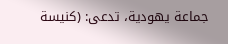جماعة يهودية، تدعى: (كنيسة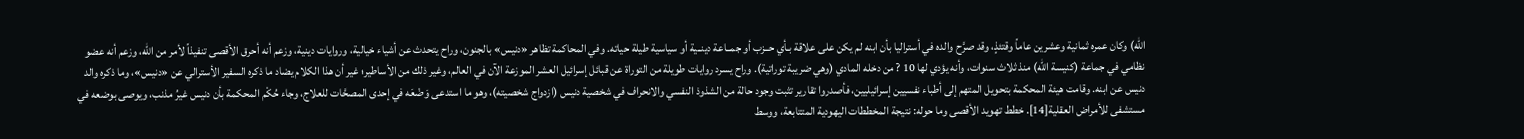الله) وكان عمره ثمانية وعشرين عاماً وقتئذٍ، وقد صرَّح والده في أستراليا بأن ابنه لم يكن على علاقة بـأي حــزب أو جمــاعة دينــية أو سياسية طيلة حياته. وفي المحاكمة تظاهر «دنيس» بالجنون، وراح يتحدث عن أشياء خيالية، وروايات دينية، وزعم أنه أحرق الأقصى تنفيذاً لأمر من الله، وزعم أنه عضو نظامي في جماعة (كنيسة الله) منذ ثلاث سنوات، وأنه يؤدي لها 10 ? من دخله المادي (وهي ضريبة توراتية). وراح يسرد روايات طويلة من التوراة عن قبائل إسرائيل العشر الموزعة الآن في العالم، وغير ذلك من الأساطير؛ غير أن هذا الكلام يضاد ما ذكره السفير الأسترالي عن «دنيس»، وما ذكره والد دنيس عن ابنه. وقامت هيئة المحكمة بتحويل المتهم إلى أطباء نفسيين إسرائيليين، فأصدروا تقارير تثبت وجود حالة من الشذوذ النفسي والانحراف في شخصية دنيس (ازدواج شخصيته)، وهو ما استدعى وَضْعَه في إحدى المصحَّات للعلاج، وجاء حُكْم المحكمة بأن دنيس غيرُ مذنب، ويوصى بوضعه في مستشفى للأمراض العقلية[14]. خطط تهويد الأقصى وما حوله: نتيجة المخططات اليهودية المتتابعة، ووسط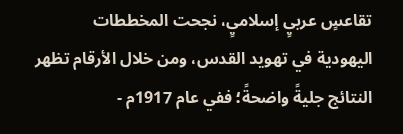تقاعسٍ عربيٍ إسلاميٍ، نجحت المخططات اليهودية في تهويد القدس، ومن خلال الأرقام تظهر النتائج جليةً واضحةً؛ ففي عام 1917م -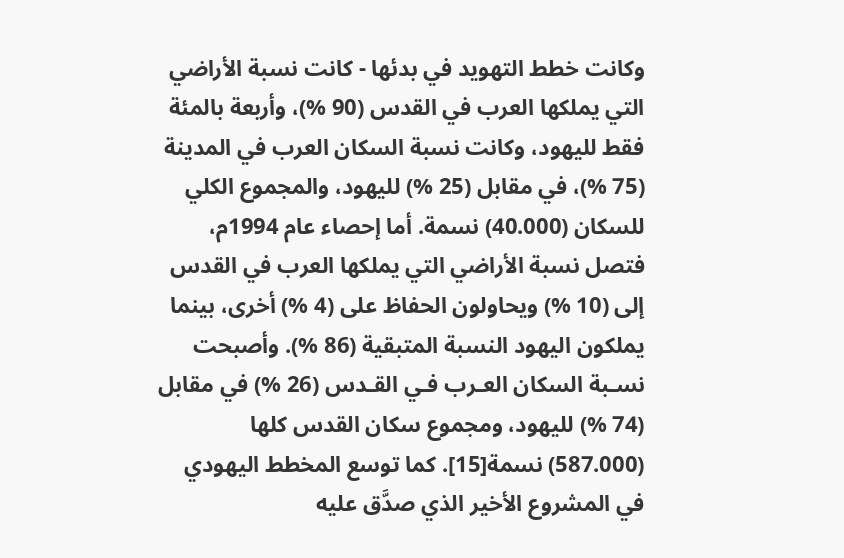وكانت خطط التهويد في بدئها - كانت نسبة الأراضي التي يملكها العرب في القدس (90 %)، وأربعة بالمئة فقط لليهود، وكانت نسبة السكان العرب في المدينة (75 %)، في مقابل (25 %) لليهود، والمجموع الكلي للسكان (40.000) نسمة. أما إحصاء عام 1994م، فتصل نسبة الأراضي التي يملكها العرب في القدس إلى (10 %) ويحاولون الحفاظ على (4 %) أخرى، بينما يملكون اليهود النسبة المتبقية (86 %). وأصبحت نسـبة السكان العـرب فـي القـدس (26 %) في مقابل (74 %) لليهود، ومجموع سكان القدس كلها (587.000) نسمة[15]. كما توسع المخطط اليهودي في المشروع الأخير الذي صدَّق عليه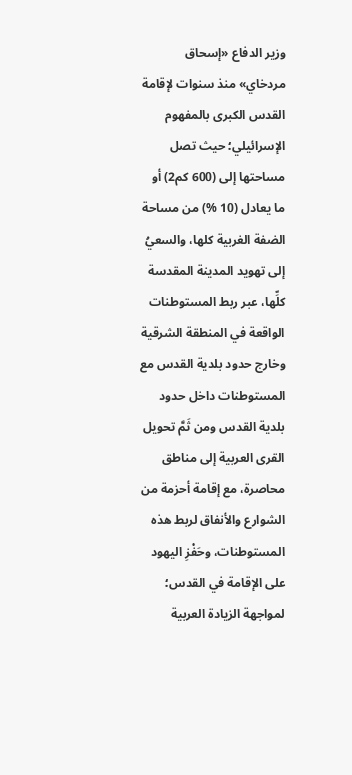وزير الدفاع «إسحاق مردخاي» منذ سنوات لإقامة القدس الكبرى بالمفهوم الإسرائيلي؛ حيث تصل مساحتها إلى (600 كم2) أو ما يعادل (10 %) من مساحة الضفة الغربية كلها، والسعيُ إلى تهويد المدينة المقدسة كلِّها، عبر ربط المستوطنات الواقعة في المنطقة الشرقية وخارج حدود بلدية القدس مع المستوطنات داخل حدود بلدية القدس ومن ثَمَّ تحويل القرى العربية إلى مناطق محاصرة، مع إقامة أحزمة من الشوارع والأنفاق لربط هذه المستوطنات، وحَفْزِ اليهود على الإقامة في القدس؛ لمواجهة الزيادة العربية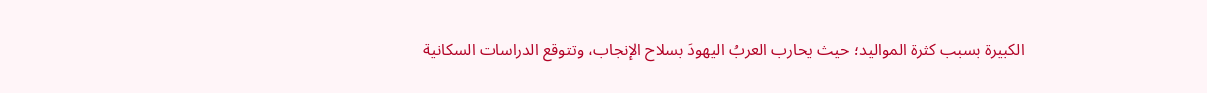الكبيرة بسبب كثرة المواليد؛ حيث يحارب العربُ اليهودَ بسلاح الإنجاب، وتتوقع الدراسات السكانية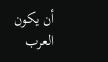أن يكون العرب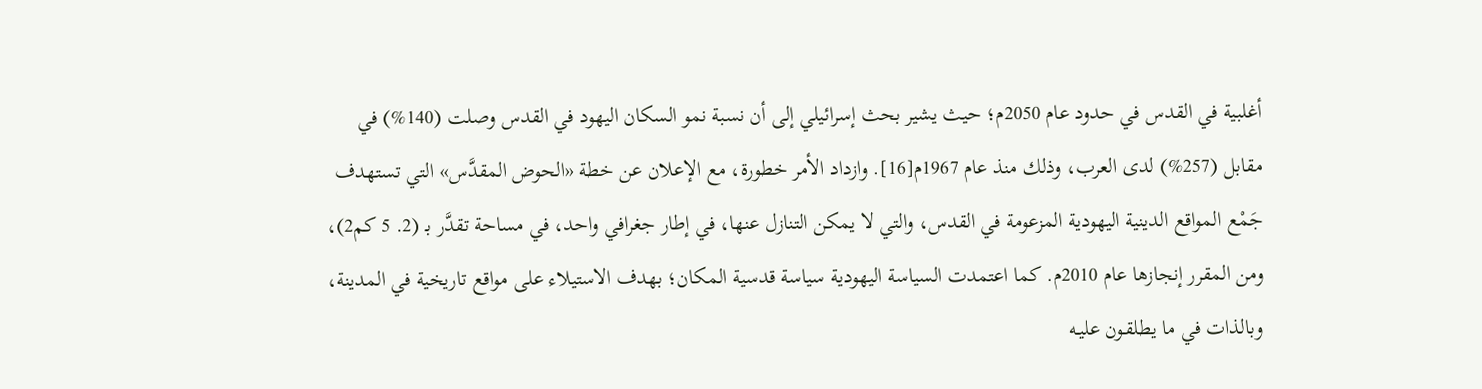أغلبية في القدس في حدود عام 2050م؛ حيث يشير بحث إسرائيلي إلى أن نسبة نمو السكان اليهود في القدس وصلت (140%) في مقابل (257%) لدى العرب، وذلك منذ عام 1967م[16]. وازداد الأمر خطورة، مع الإعلان عن خطة «الحوض المقدَّس» التي تستهدف جَمْع المواقع الدينية اليهودية المزعومة في القدس، والتي لا يمكن التنازل عنها، في إطار جغرافي واحد، في مساحة تقدَّر بـ (2. 5 كم2)، ومن المقرر إنجازها عام 2010م. كما اعتمدت السياسة اليهودية سياسة قدسية المكان؛ بهدف الاستيلاء على مواقع تاريخية في المدينة، وبالذات في ما يطلقـون عليـه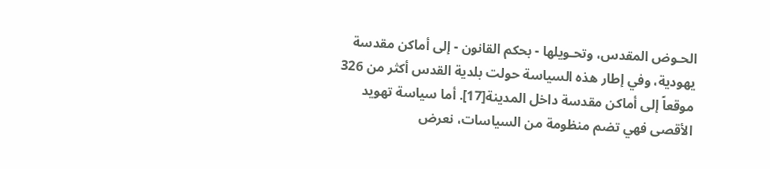الحـوض المقدس، وتحـويلها - بحكم القانون - إلى أماكن مقدسة يهودية، وفي إطار هذه السياسة حولت بلدية القدس أكثر من 326 موقعاً إلى أماكن مقدسة داخل المدينة[17]. أما سياسة تهويد الأقصى فهي تضم منظومة من السياسات، نعرض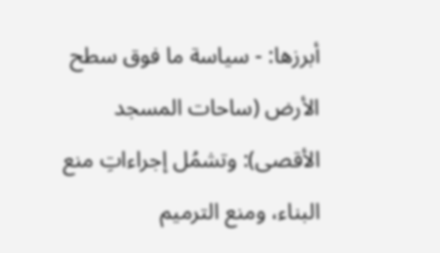أبرزها: - سياسة ما فوق سطح الأرض (ساحات المسجد الأقصى): وتشمُل إجراءاتِ منع البناء، ومنع الترميم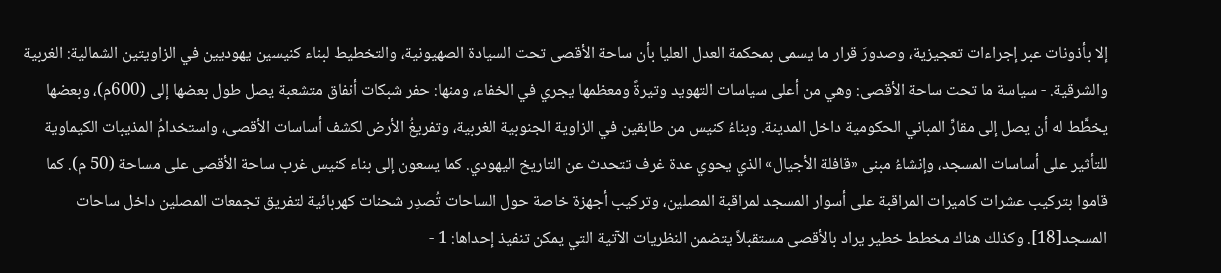إلا بأذونات عبر إجراءات تعجيزية، وصدورَ قرار ما يسمى بمحكمة العدل العليا بأن ساحة الأقصى تحت السيادة الصهيونية، والتخطيط لبناء كنيسين يهوديين في الزاويتين الشمالية: الغربية والشرقية. - سياسة ما تحت ساحة الأقصى: وهي من أعلى سياسات التهويد وتيرةً ومعظمها يجري في الخفاء، ومنها: حفر شبكات أنفاق متشعبة يصل طول بعضها إلى (600م)، وبعضها يخطَّط له أن يصل إلى مقارِّ المباني الحكومية داخل المدينة. وبناءُ كنيس من طابقين في الزاوية الجنوبية الغربية، وتفريغُ الأرض لكشف أساسات الأقصى، واستخدامُ المذيبات الكيماوية للتأثير على أساسات المسجد، وإنشاءُ مبنى «قافلة الأجيال» الذي يحوي عدة غرف تتحدث عن التاريخ اليهودي. كما يسعون إلى بناء كنيس غرب ساحة الأقصى على مساحة (50 م). كما قاموا بتركيب عشرات كاميرات المراقبة على أسوار المسجد لمراقبة المصلين، وتركيب أجهزة خاصة حول الساحات تُصدِر شحنات كهربائية لتفريق تجمعات المصلين داخل ساحات المسجد[18]. وكذلك هناك مخطط خطير يراد بالأقصى مستقبلاً يتضمن النظريات الآتية التي يمكن تنفيذ إحداها: 1 -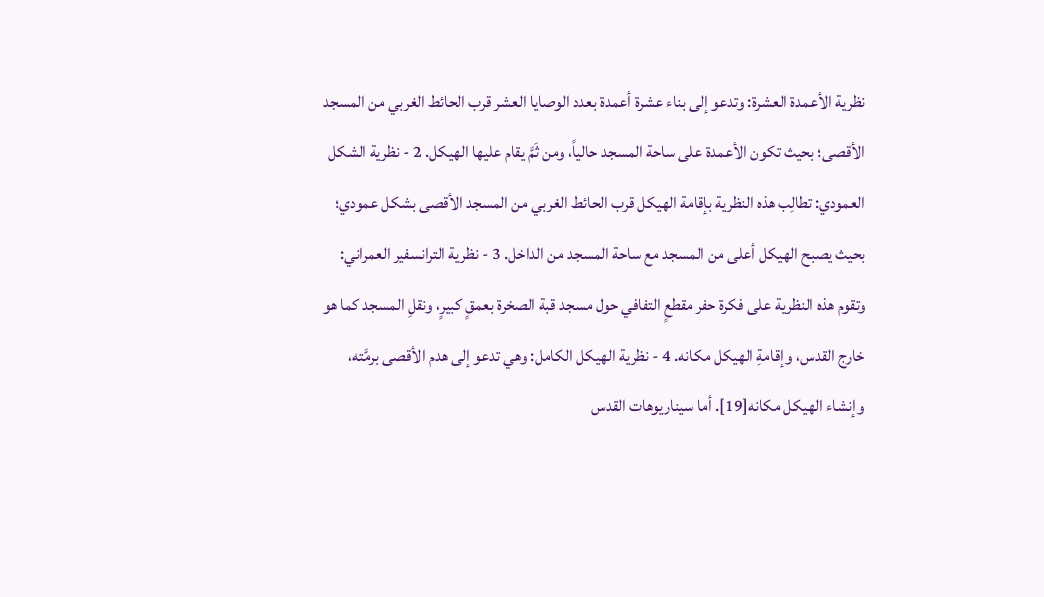نظرية الأعمدة العشرة: وتدعو إلى بناء عشرة أعمدة بعدد الوصايا العشر قرب الحائط الغربي من المسجد الأقصى؛ بحيث تكون الأعمدة على ساحة المسجد حالياً، ومن ثَمَّ يقام عليها الهيكل. 2 - نظرية الشكل العمودي: تطالِب هذه النظرية بإقامة الهيكل قرب الحائط الغربي من المسجد الأقصى بشكل عمودي؛ بحيث يصبح الهيكل أعلى من المسجد مع ساحة المسجد من الداخل. 3 - نظرية الترانسفير العمراني: وتقوم هذه النظرية على فكرة حفر مقطعٍ التفافي حول مسجد قبة الصخرة بعمقٍ كبيرٍ، ونقلِ المسجد كما هو خارج القدس، وإقامةِ الهيكل مكانه. 4 - نظرية الهيكل الكامل: وهي تدعو إلى هدم الأقصى برمَّته، وإنشاء الهيكل مكانه[19]. أما سيناريوهات القدس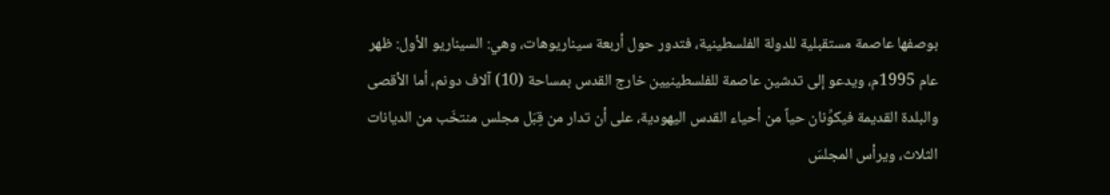بوصفها عاصمة مستقبلية للدولة الفلسطينية، فتدور حول أربعة سيناريوهات، وهي: السيناريو الأول: ظهر عام 1995م، ويدعو إلى تدشين عاصمة للفلسطينيين خارج القدس بمساحة (10) آلاف دونم، أما الأقصى والبلدة القديمة فيكوِّنان حياً من أحياء القدس اليهودية، على أن تدار من قِبَل مجلس منتخَب من الديانات الثلاث، ويرأس المجلسَ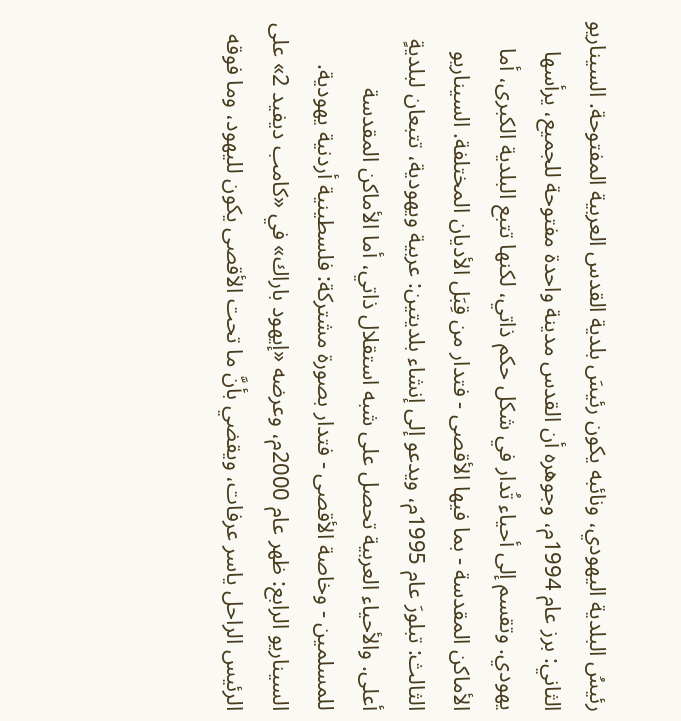رئيسُ البلدية اليهودي، ونائبه يكون رئيسَ بلدية القدس العربية المفتوحة. السيناريو الثاني: برز عام 1994م، وجوهره أن القدس مدينة واحدة مفتوحة للجميع، يرأسها يهودي. وتقسم إلى أحياء تُدار في شكل حكم ذاتي، لكنها تتبع البلدية الكبرى، أما الأماكن المقدسة - بما فيها الأقصى - فتدار من قِبَل الأديان المختلفة. السيناريو الثالث: تبلورَ عام 1995م، ويدعو إلى إنشاء بلديتين: عربية ويهودية، تتبعان لبلديةٍ أعلى. والأحياء العربية تحصل على شبه استقلال ذاتي، أما الأماكن المقدسة للمسلمين - وخاصة الأقصى - فتدار بصورة مشتركة: فلسطينية أردنية يهودية. السيناريو الرابع: ظهر عام 2000م، وعرضه «إيهود باراك» في «كامب ديفيد 2» على الرئيس الراحل ياسر عرفات، ويقضي بأنَّ ما تحت الأقصى يكون لليهود، وما فوقه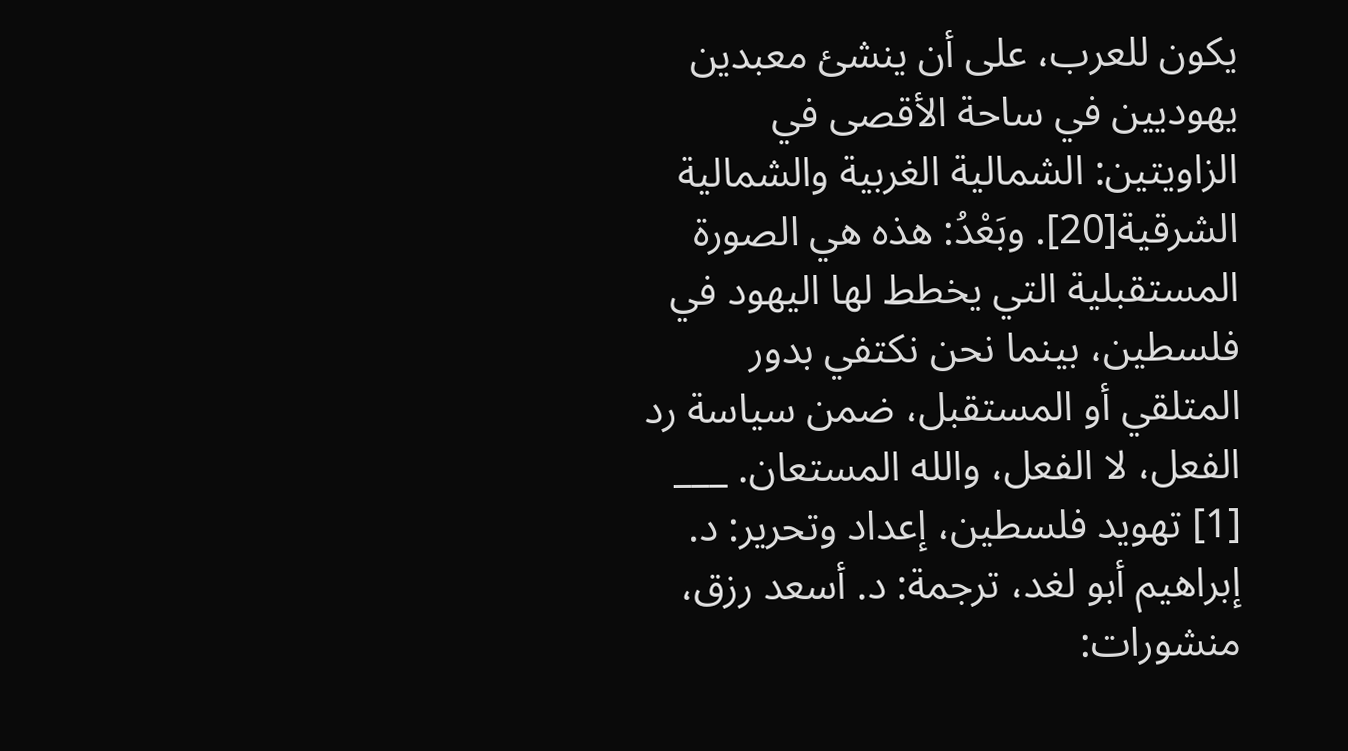يكون للعرب، على أن ينشئ معبدين يهوديين في ساحة الأقصى في الزاويتين: الشمالية الغربية والشمالية الشرقية[20]. وبَعْدُ: هذه هي الصورة المستقبلية التي يخطط لها اليهود في فلسطين، بينما نحن نكتفي بدور المتلقي أو المستقبل، ضمن سياسة رد الفعل، لا الفعل، والله المستعان. ___ [1] تهويد فلسطين، إعداد وتحرير: د. إبراهيم أبو لغد، ترجمة: د. أسعد رزق، منشورات: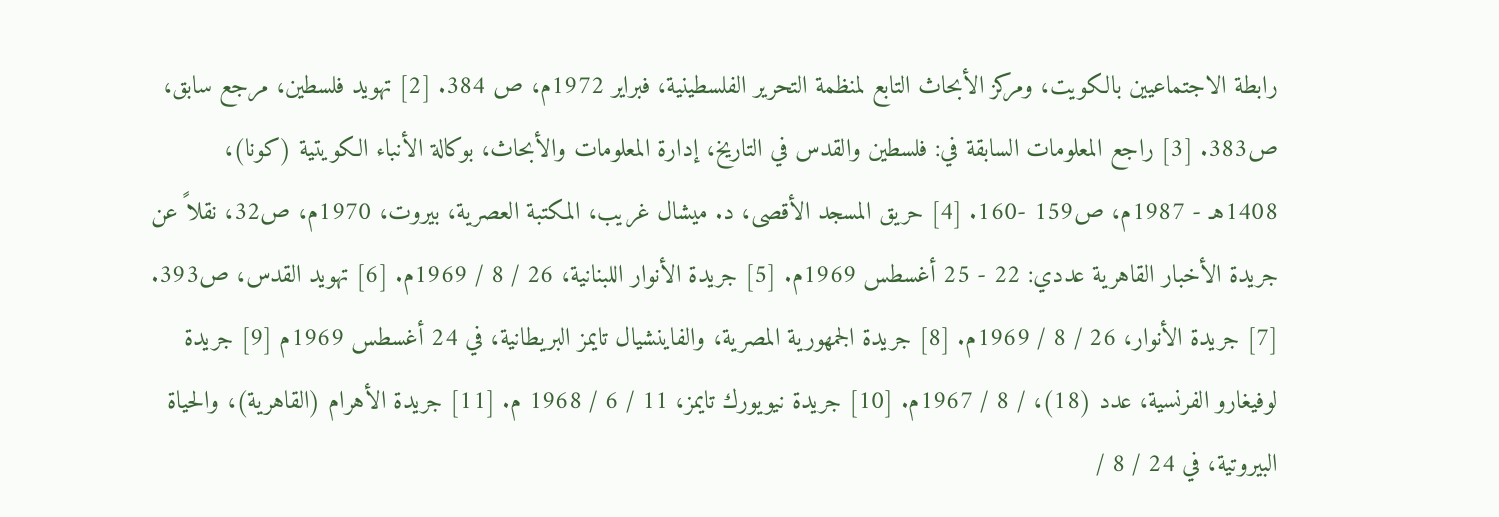رابطة الاجتماعيين بالكويت، ومركز الأبحاث التابع لمنظمة التحرير الفلسطينية، فبراير 1972م، ص 384. [2] تهويد فلسطين، مرجع سابق، ص383. [3] راجع المعلومات السابقة في: فلسطين والقدس في التاريخ، إدارة المعلومات والأبحاث، بوكالة الأنباء الكويتية (كونا)، 1408هـ - 1987م، ص159 -160. [4] حريق المسجد الأقصى، د. ميشال غريب، المكتبة العصرية، بيروت، 1970م، ص32، نقلاً عن جريدة الأخبار القاهرية عددي: 22 - 25 أغسطس 1969م. [5] جريدة الأنوار اللبنانية، 26 / 8 / 1969م. [6] تهويد القدس، ص393. [7] جريدة الأنوار، 26 / 8 / 1969م. [8] جريدة الجمهورية المصرية، والفاينشيال تايمز البريطانية، في 24 أغسطس 1969م [9] جريدة لوفيغارو الفرنسية، عدد (18)، / 8 / 1967م. [10] جريدة نيويورك تايمز، 11 / 6 / 1968 م. [11] جريدة الأهرام (القاهرية)، والحياة البيروتية، في 24 / 8 /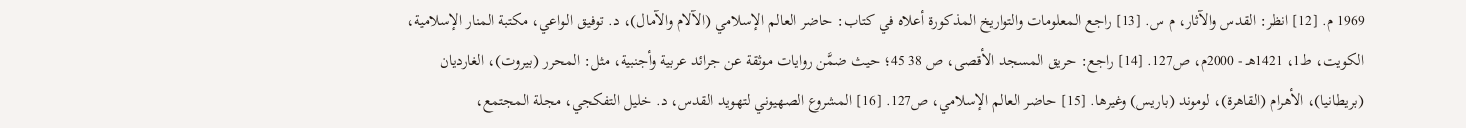1969 م. [12] انظر: القدس والآثار، م س. [13] راجع المعلومات والتواريخ المذكورة أعلاه في كتاب: حاضر العالم الإسلامي (الآلام والآمال)، د. توفيق الـواعي، مكتبة المنار الإسلامية، الكويت، ط1، 1421هـ - 2000م، ص127. [14] راجع: حريق المسجد الأقصى، ص 38 45؛ حيث ضمَّن روايات موثقة عن جرائد عربية وأجنبية، مثل: المحرر (بيروت)، الغارديان (بريطانيا)، الأهرام (القاهرة)، لوموند (باريس) وغيرها. [15] حاضر العالم الإسلامي، ص127. [16] المشروع الصهيوني لتهويد القدس، د. خليل التفكجي، مجلة المجتمع،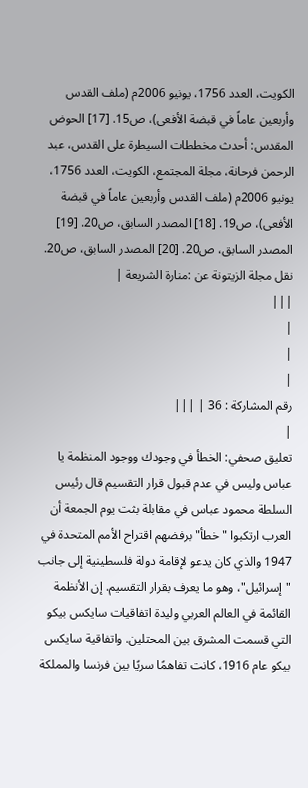الكويت، العدد 1756، يونيو 2006م (ملف القدس وأربعين عاماً في قبضة الأفعى)، ص15. [17] الحوض المقدس: أحدث مخططات السيطرة على القدس، عبد الرحمن فرحانة، مجلة المجتمع، الكويت، العدد 1756، يونيو 2006م (ملف القدس وأربعين عاماً في قبضة الأفعى)، ص19. [18] المصدر السابق، ص20. [19] المصدر السابق، ص20. [20] المصدر السابق، ص20. نقل مجلة الزيتونة عن :منارة الشريعة |
|||
|
|
|
رقم المشاركة : 36 | |||
|
تعليق صحفي: الخطأ في وجودك ووجود المنظمة يا عباس وليس في عدم قبول قرار التقسيم قال رئيس السلطة محمود عباس في مقابلة بثت يوم الجمعة أن العرب ارتكبوا "خطأ" برفضهم اقتراح الأمم المتحدة في 1947 والذي كان يدعو لإقامة دولة فلسطينية إلى جانب "إسرائيل"، وهو ما يعرف بقرار التقسيم. إن الأنظمة القائمة في العالم العربي وليدة اتفاقيات سايكس بيكو التي قسمت المشرق بين المحتلين. واتفاقية سايكس بيكو عام 1916، كانت تفاهمًا سريًا بين فرنسا والمملكة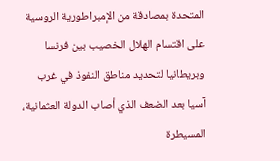المتحدة بمصادقة من الإمبراطورية الروسية على اقتسام الهلال الخصيب بين فرنسا وبريطانيا لتحديد مناطق النفوذ في غرب آسيا بعد الضعف الذي أصاب الدولة العثمانية، المسيطرة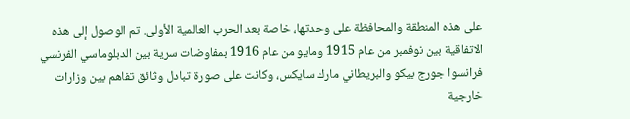على هذه المنطقة والمحافظة على وحدتها، خاصة بعد الحرب العالمية الأولى. تم الوصول إلى هذه الاتفاقية بين نوفمبر من عام 1915 ومايو من عام 1916 بمفاوضات سرية بين الدبلوماسي الفرنسي فرانسوا جورج بيكو والبريطاني مارك سايكس، وكانت على صورة تبادل وثائق تفاهم بين وزارات خارجية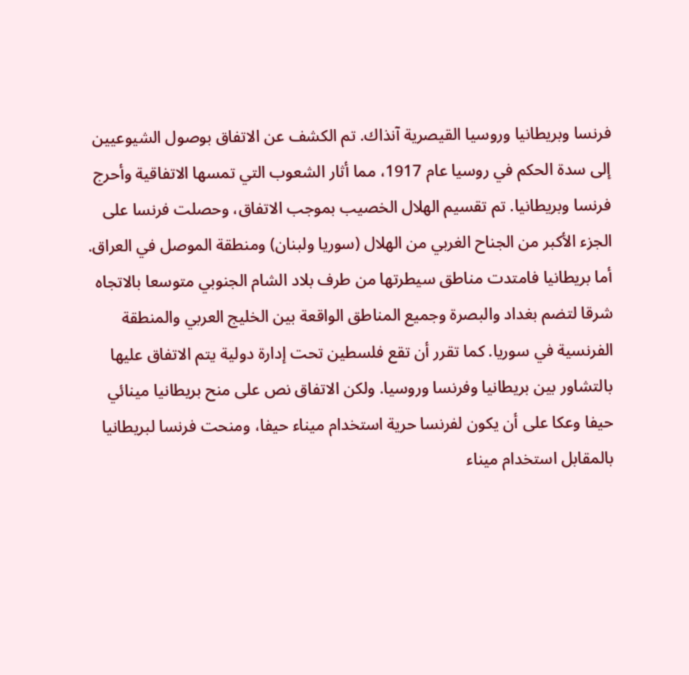فرنسا وبريطانيا وروسيا القيصرية آنذاك. تم الكشف عن الاتفاق بوصول الشيوعيين إلى سدة الحكم في روسيا عام 1917، مما أثار الشعوب التي تمسها الاتفاقية وأحرج فرنسا وبريطانيا. تم تقسيم الهلال الخصيب بموجب الاتفاق، وحصلت فرنسا على الجزء الأكبر من الجناح الغربي من الهلال (سوريا ولبنان) ومنطقة الموصل في العراق. أما بريطانيا فامتدت مناطق سيطرتها من طرف بلاد الشام الجنوبي متوسعا بالاتجاه شرقا لتضم بغداد والبصرة وجميع المناطق الواقعة بين الخليج العربي والمنطقة الفرنسية في سوريا. كما تقرر أن تقع فلسطين تحت إدارة دولية يتم الاتفاق عليها بالتشاور بين بريطانيا وفرنسا وروسيا. ولكن الاتفاق نص على منح بريطانيا مينائي حيفا وعكا على أن يكون لفرنسا حرية استخدام ميناء حيفا، ومنحت فرنسا لبريطانيا بالمقابل استخدام ميناء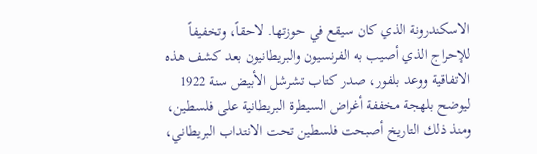الاسكندرونة الذي كان سيقع في حوزتها. لاحقاً، وتخفيفاً للإحراج الذي أصيب به الفرنسيون والبريطانيون بعد كشف هذه الاتفاقية ووعد بلفور، صدر كتاب تشرشل الأبيض سنة 1922 ليوضح بلهجة مخففة أغراض السيطرة البريطانية على فلسطين، ومنذ ذلك التاريخ أصبحت فلسطين تحت الانتداب البريطاني،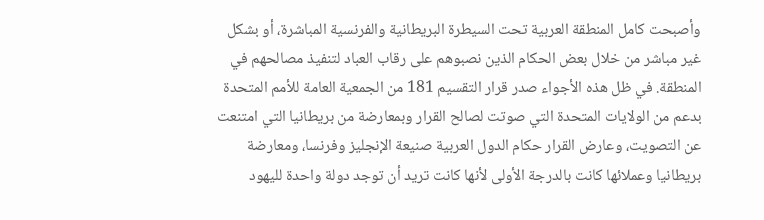وأصبحت كامل المنطقة العربية تحت السيطرة البريطانية والفرنسية المباشرة، أو بشكل غير مباشر من خلال بعض الحكام الذين نصبوهم على رقاب العباد لتنفيذ مصالحهم في المنطقة. في ظل هذه الأجواء صدر قرار التقسيم 181 من الجمعية العامة للأمم المتحدة بدعم من الولايات المتحدة التي صوتت لصالح القرار وبمعارضة من بريطانيا التي امتنعت عن التصويت، وعارض القرار حكام الدول العربية صنيعة الإنجليز وفرنسا، ومعارضة بريطانيا وعملائها كانت بالدرجة الأولى لأنها كانت تريد أن توجد دولة واحدة لليهود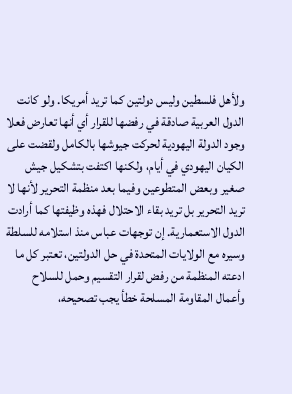ولأهل فلسطين وليس دولتين كما تريد أمريكا. ولو كانت الدول العربية صادقة في رفضها للقرار أي أنها تعارض فعلا وجود الدولة اليهودية لحركت جيوشها بالكامل ولقضت على الكيان اليهودي في أيام، ولكنها اكتفت بتشكيل جيش صغير وبعض المتطوعين وفيما بعد منظمة التحرير لأنها لا تريد التحرير بل تريد بقاء الاحتلال فهذه وظيفتها كما أرادت الدول الاستعمارية. إن توجهات عباس منذ استلامه للسلطة وسيره مع الولايات المتحدة في حل الدولتين، تعتبر كل ما ادعته المنظمة من رفض لقرار التقسيم وحمل للسلاح وأعمال المقاومة المسلحة خطأ يجب تصحيحه،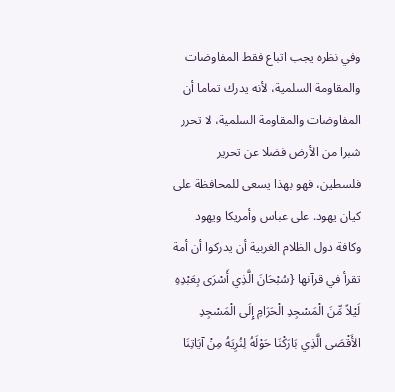وفي نظره يجب اتباع فقط المفاوضات والمقاومة السلمية، لأنه يدرك تماما أن المفاوضات والمقاومة السلمية، لا تحرر شبرا من الأرض فضلا عن تحرير فلسطين، فهو بهذا يسعى للمحافظة على كيان يهود. على عباس وأمريكا ويهود وكافة دول الظلام الغربية أن يدركوا أن أمة تقرأ في قرآنها {سُبْحَانَ الَّذِي أَسْرَى بِعَبْدِهِ لَيْلاً مِّنَ الْمَسْجِدِ الْحَرَامِ إِلَى الْمَسْجِدِ الأَقْصَى الَّذِي بَارَكْنَا حَوْلَهُ لِنُرِيَهُ مِنْ آيَاتِنَا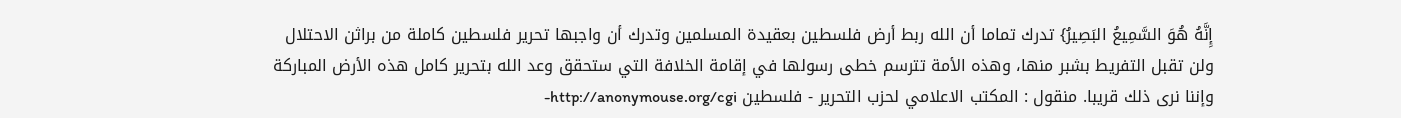إِنَّهُ هُوَ السَّمِيعُ البَصِيرُ} تدرك تماما أن الله ربط أرض فلسطين بعقيدة المسلمين وتدرك أن واجبها تحرير فلسطين كاملة من براثن الاحتلال ولن تقبل التفريط بشبر منها، وهذه الأمة تترسم خطى رسولها في إقامة الخلافة التي ستحقق وعد الله بتحرير كامل هذه الأرض المباركة وإننا نرى ذلك قريبا. منقول : المكتب الاعلامي لحزب التحرير - فلسطين http://anonymouse.org/cgi-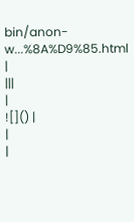bin/anon-w...%8A%D9%85.html |
|||
|
![]() |
|
|